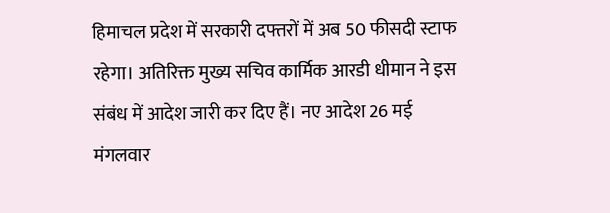हिमाचल प्रदेश में सरकारी दफ्तरों में अब 50 फीसदी स्टाफ रहेगा। अतिरिक्त मुख्य सचिव कार्मिक आरडी धीमान ने इस संबंध में आदेश जारी कर दिए हैं। नए आदेश 26 मई मंगलवार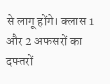से लागू होंगे। क्लास 1 और 2 अफसरों का दफ्तरों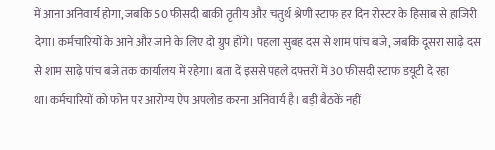में आना अनिवार्य होगा, जबकि 50 फीसदी बाकी तृतीय और चतुर्थ श्रेणी स्टाफ हर दिन रोस्टर के हिसाब से हाजिरी देगा। कर्मचारियों के आने और जाने के लिए दो ग्रुप होंगे। पहला सुबह दस से शाम पांच बजे, जबकि दूसरा साढ़े दस से शाम साढ़े पांच बजे तक कार्यालय में रहेगा। बता दें इससे पहले दफ्तरों में 30 फीसदी स्टाफ डयूटी दे रहा था।कर्मचारियों को फोन पर आरोग्य ऐप अपलोड करना अनिवार्य है। बड़ी बैठकें नहीं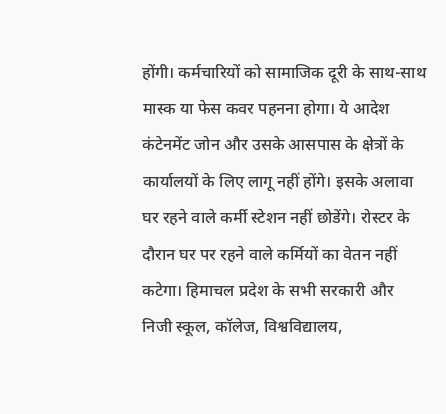होंगी। कर्मचारियों को सामाजिक दूरी के साथ-साथ मास्क या फेस कवर पहनना होगा। ये आदेश कंटेनमेंट जोन और उसके आसपास के क्षेत्रों के कार्यालयों के लिए लागू नहीं होंगे। इसके अलावा घर रहने वाले कर्मी स्टेशन नहीं छोडेंगे। रोस्टर के दौरान घर पर रहने वाले कर्मियों का वेतन नहीं कटेगा। हिमाचल प्रदेश के सभी सरकारी और निजी स्कूल, कॉलेज, विश्वविद्यालय,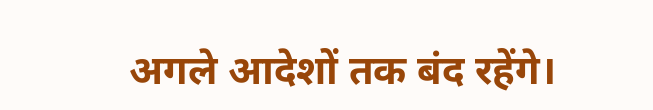अगले आदेशों तक बंद रहेंगे।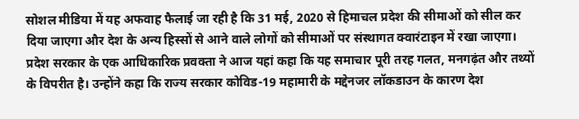सोशल मीडिया में यह अफवाह फैलाई जा रही है कि 31 मई, 2020 से हिमाचल प्रदेश की सीमाओं को सील कर दिया जाएगा और देश के अन्य हिस्सों से आने वाले लोगों को सीमाओं पर संस्थागत क्वारंटाइन में रखा जाएगा। प्रदेश सरकार के एक आधिकारिक प्रवक्ता ने आज यहां कहा कि यह समाचार पूरी तरह गलत, मनगढ़ंत और तथ्यों के विपरीत है। उन्होंने कहा कि राज्य सरकार कोविड-19 महामारी के मद्देनजर लॉकडाउन के कारण देश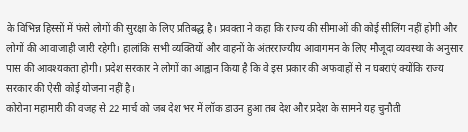के विभिन्न हिस्सों में फंसे लोगों की सुरक्षा के लिए प्रतिबद्ध है। प्रवक्ता ने कहा कि राज्य की सीमाओं की कोई सीलिंग नहीं होगी और लोगों की आवाजाही जारी रहेगी। हालांकि सभी व्यक्तियों और वाहनों के अंतरराज्यीय आवागमन के लिए मौजूदा व्यवस्था के अनुसार पास की आवश्यकता होगी। प्रदेश सरकार ने लोगों का आह्वान किया है कि वे इस प्रकार की अफवाहों से न घबराएं क्योंकि राज्य सरकार की ऐसी कोई योजना नहीं है।
कोरोना महामारी की वजह से 22 मार्च को जब देश भर में लॉक डाउन हुआ तब देश और प्रदेश के सामने यह चुनौती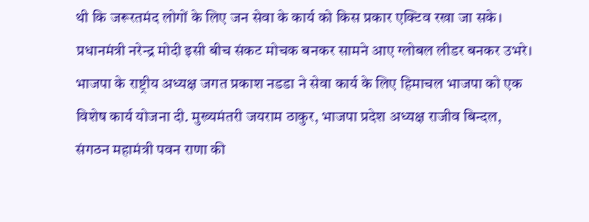थी कि जरूरतमंद लोगों के लिए जन सेवा के कार्य को किस प्रकार एक्टिव रखा जा सके। प्रधानमंत्री नरेन्द्र मोदी इसी बीच संकट मोचक बनकर सामने आए ग्लोबल लीडर बनकर उभरे। भाजपा के राष्ट्रीय अध्यक्ष जगत प्रकाश नडडा ने सेवा कार्य के लिए हिमाचल भाजपा को एक विशेष कार्य योजना दी. मुख्यमंतरी जयराम ठाकुर, भाजपा प्रदेश अध्यक्ष राजीव बिन्दल, संगठन महामंत्री पवन राणा की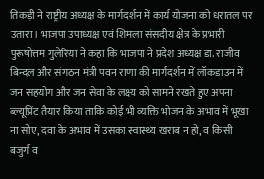तिकड़ी ने राष्ट्रीय अध्यक्ष के मार्गदर्शन में कार्य योजना को धरातल पर उतारा। भाजपा उपाध्यक्ष एवं शिमला संसदीय क्षेत्र के प्रभारी पुरूषोत्तम गुलेरिया ने कहा कि भाजपा ने प्रदेश अध्यक्ष डा. राजीव बिन्दल और संगठन मंत्री पवन राणा की मार्गदर्शन में लॉकडाउन में जन सहयोग और जन सेवा के लक्ष्य को सामने रखते हुए अपना ब्ल्यूप्रिंट तैयार किया ताकि कोई भी व्यक्ति भोजन के अभाव में भूखा ना सोए, दवा के अभाव में उसका स्वास्थ्य खराब न हो, व किसी बजुर्ग व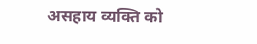असहाय व्यक्ति को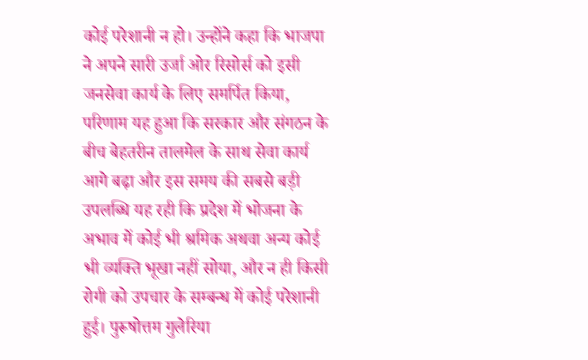कोई परेशानी न हो। उन्होंने कहा कि भाजपा ने अपने सारी उर्जा ओर रिसोर्स को इसी जनसेवा कार्य के लिए समर्पित किया, परिणाम यह हुआ कि सरकार और संगठन के बीच बेहतरीन तालमेल के साथ सेवा कार्य आगे बढ़ा और इस समय की सबसे बड़ी उपलब्धि यह रही कि प्रदेश में भोजना के अभाव में कोई भी श्रमिक अथवा अन्य कोई भी व्यक्ति भूखा नहीं सोया, और न ही किसी रोगी को उपचार के सम्बन्ध में कोई परेशानी हुई। पुरूषोत्तम गुलेरिया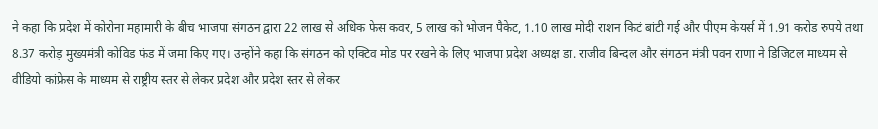ने कहा कि प्रदेश में कोरोना महामारी के बीच भाजपा संगठन द्वारा 22 लाख से अधिक फेस कवर, 5 लाख को भोजन पैकेट, 1.10 लाख मोदी राशन किटं बांटी गई और पीएम केयर्स में 1.91 करोड रुपये तथा 8.37 करोड़ मुख्यमंत्री कोविड फंड में जमा किए गए। उन्होंने कहा कि संगठन को एक्टिव मोड पर रखने के लिए भाजपा प्रदेश अध्यक्ष डा. राजीव बिन्दल और संगठन मंत्री पवन राणा ने डिजिटल माध्यम से वीडियो कांफ्रेस के माध्यम से राष्ट्रीय स्तर से लेकर प्रदेश और प्रदेश स्तर से लेकर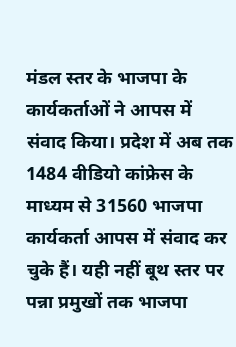मंडल स्तर के भाजपा के कार्यकर्ताओं ने आपस में संवाद किया। प्रदेश में अब तक 1484 वीडियो कांफ्रेस के माध्यम से 31560 भाजपा कार्यकर्ता आपस में संवाद कर चुके हैं। यही नहीं बूथ स्तर पर पन्ना प्रमुखों तक भाजपा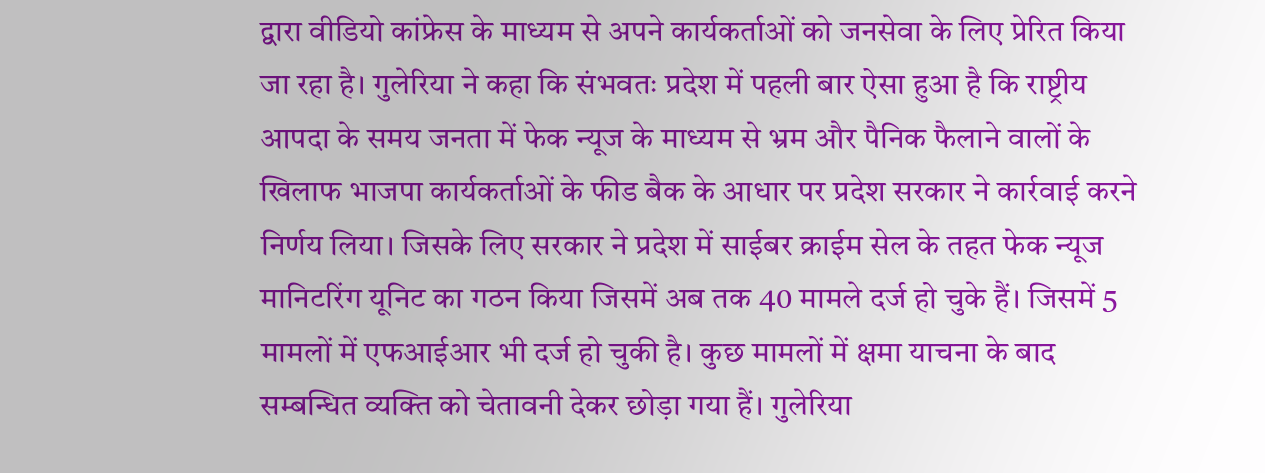द्वारा वीडियो कांफ्रेस के माध्यम से अपने कार्यकर्ताओं को जनसेवा के लिए प्रेरित किया जा रहा है। गुलेरिया ने कहा कि संभवतः प्रदेश में पहली बार ऐसा हुआ है कि राष्ट्रीय आपदा के समय जनता में फेक न्यूज के माध्यम से भ्रम और पैनिक फैलाने वालों के खिलाफ भाजपा कार्यकर्ताओं के फीड बैक के आधार पर प्रदेश सरकार ने कार्रवाई करने निर्णय लिया। जिसके लिए सरकार ने प्रदेश में साईबर क्राईम सेल के तहत फेक न्यूज मानिटरिंग यूनिट का गठन किया जिसमें अब तक 40 मामले दर्ज हो चुके हैं। जिसमें 5 मामलों में एफआईआर भी दर्ज हो चुकी है। कुछ मामलों में क्षमा याचना के बाद सम्बन्धित व्यक्ति को चेतावनी देकर छोड़ा गया हैं। गुलेरिया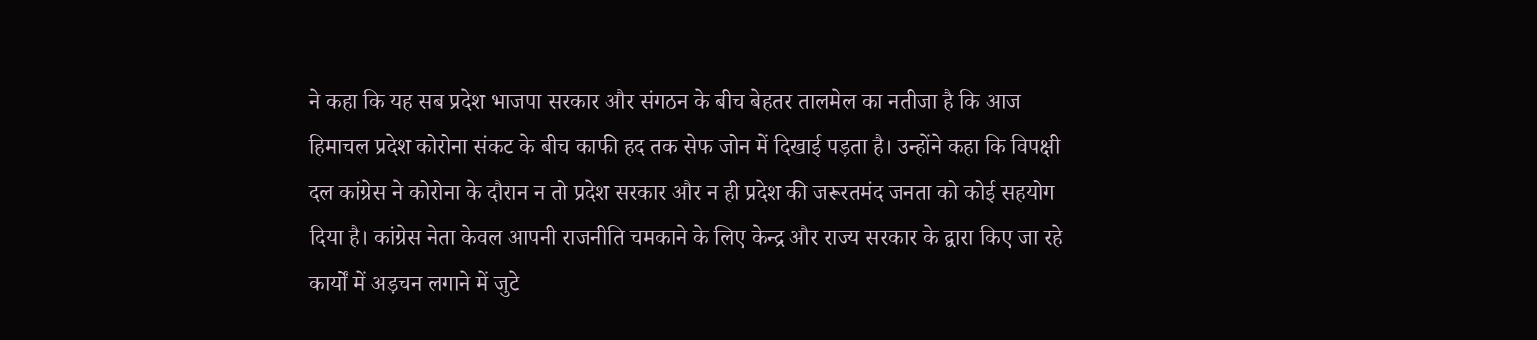ने कहा कि यह सब प्रदेश भाजपा सरकार और संगठन के बीच बेहतर तालमेल का नतीजा है कि आज हिमाचल प्रदेश कोरोना संकट के बीच काफी हद तक सेफ जोन में दिखाई पड़ता है। उन्होंने कहा कि विपक्षी दल कांग्रेस ने कोरोना के दौरान न तो प्रदेश सरकार और न ही प्रदेश की जरूरतमंद जनता को कोई सहयोग दिया है। कांग्रेस नेता केवल आपनी राजनीति चमकाने के लिए केन्द्र और राज्य सरकार के द्वारा किए जा रहे कार्यों में अड़चन लगाने में जुटे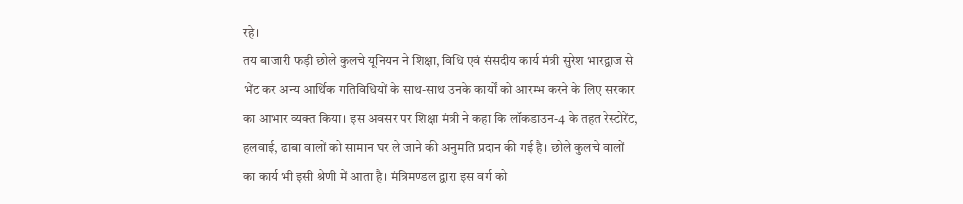रहे।
तय बाजारी फड़ी छोले कुलचे यूनियन ने शिक्षा, विधि एवं संसदीय कार्य मंत्री सुरेश भारद्वाज से भेंट कर अन्य आर्थिक गतिविधियों के साथ-साथ उनके कार्यों को आरम्भ करने के लिए सरकार का आभार व्यक्त किया। इस अवसर पर शिक्षा मंत्री ने कहा कि लॉकडाउन-4 के तहत रेस्टोरेंट, हलवाई, ढाबा वालों को सामान घर ले जाने की अनुमति प्रदान की गई है। छोले कुलचे वालों का कार्य भी इसी श्रेणी में आता है। मंत्रिमण्डल द्वारा इस वर्ग को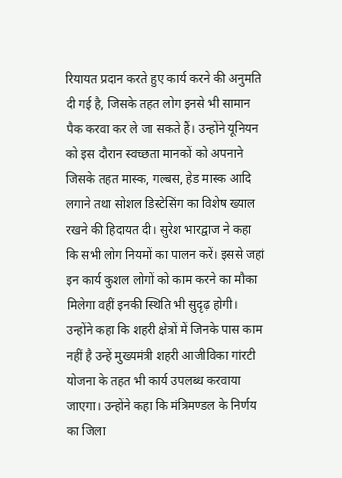रियायत प्रदान करते हुए कार्य करने की अनुमति दी गई है, जिसके तहत लोग इनसे भी सामान पैक करवा कर ले जा सकते हैं। उन्होंने यूनियन को इस दौरान स्वच्छता मानकों को अपनाने जिसके तहत मास्क, गल्बस, हेड मास्क आदि लगाने तथा सोशल डिस्टेसिंग का विशेष ख्याल रखने की हिदायत दी। सुरेश भारद्वाज ने कहा कि सभी लोग नियमों का पालन करें। इससे जहां इन कार्य कुशल लोगों को काम करने का मौका मिलेगा वहीं इनकी स्थिति भी सुदृढ़ होगी। उन्होंने कहा कि शहरी क्षेत्रों में जिनके पास काम नहीं है उन्हें मुख्यमंत्री शहरी आजीविका गांरटी योजना के तहत भी कार्य उपलब्ध करवाया जाएगा। उन्होंने कहा कि मंत्रिमण्डल के निर्णय का जिला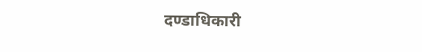दण्डाधिकारी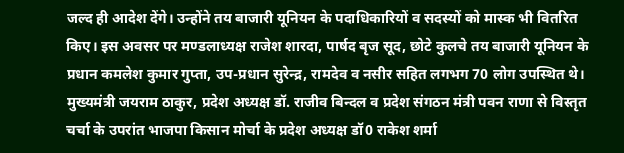जल्द ही आदेश देंगे। उन्होंने तय बाजारी यूनियन के पदाधिकारियों व सदस्यों को मास्क भी वितरित किए। इस अवसर पर मण्डलाध्यक्ष राजेश शारदा, पार्षद बृज सूद, छोटे कुलचे तय बाजारी यूनियन के प्रधान कमलेश कुमार गुप्ता, उप-प्रधान सुरेन्द्र, रामदेव व नसीर सहित लगभग 70 लोग उपस्थित थे।
मुख्यमंत्री जयराम ठाकुर, प्रदेश अध्यक्ष डॉ. राजीव बिन्दल व प्रदेश संगठन मंत्री पवन राणा से विस्तृत चर्चा के उपरांत भाजपा किसान मोर्चा के प्रदेश अध्यक्ष डॉ0 राकेश शर्मा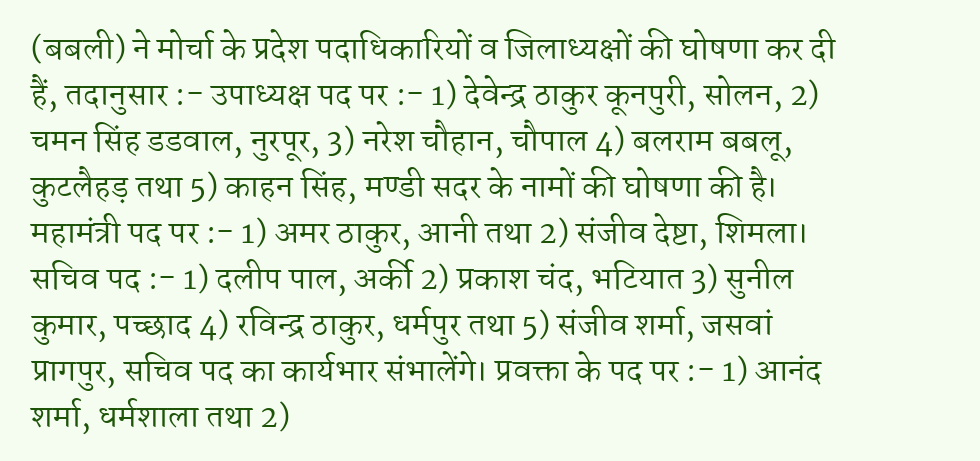(बबली) ने मोर्चा के प्रदेश पदाधिकारियों व जिलाध्यक्षों की घोषणा कर दी हैं, तदानुसार :- उपाध्यक्ष पद पर :- 1) देवेन्द्र ठाकुर कूनपुरी, सोलन, 2) चमन सिंह डडवाल, नुरपूर, 3) नरेश चौहान, चौपाल 4) बलराम बबलू, कुटलैहड़ तथा 5) काहन सिंह, मण्डी सदर के नामों की घोषणा की है। महामंत्री पद पर :- 1) अमर ठाकुर, आनी तथा 2) संजीव देष्टा, शिमला। सचिव पद :- 1) दलीप पाल, अर्की 2) प्रकाश चंद, भटियात 3) सुनील कुमार, पच्छाद 4) रविन्द्र ठाकुर, धर्मपुर तथा 5) संजीव शर्मा, जसवां प्रागपुर, सचिव पद का कार्यभार संभालेंगे। प्रवक्ता के पद पर :- 1) आनंद शर्मा, धर्मशाला तथा 2)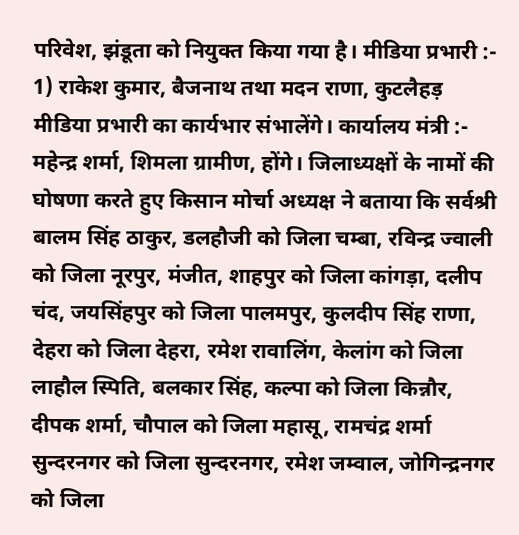परिवेश, झंडूता को नियुक्त किया गया है। मीडिया प्रभारी :- 1) राकेश कुमार, बैजनाथ तथा मदन राणा, कुटलैहड़ मीडिया प्रभारी का कार्यभार संभालेंगे। कार्यालय मंत्री :- महेन्द्र शर्मा, शिमला ग्रामीण, होंगे। जिलाध्यक्षों के नामों की घोषणा करते हुए किसान मोर्चा अध्यक्ष ने बताया कि सर्वश्री बालम सिंह ठाकुर, डलहौजी को जिला चम्बा, रविन्द्र ज्वाली को जिला नूरपुर, मंजीत, शाहपुर को जिला कांगड़ा, दलीप चंद, जयसिंहपुर को जिला पालमपुर, कुलदीप सिंह राणा, देहरा को जिला देहरा, रमेश रावालिंग, केलांग को जिला लाहौल स्पिति, बलकार सिंह, कल्पा को जिला किन्नौर, दीपक शर्मा, चौपाल को जिला महासू, रामचंद्र शर्मा सुन्दरनगर को जिला सुन्दरनगर, रमेश जम्वाल, जोगिन्द्रनगर को जिला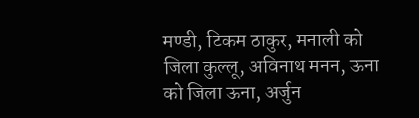मण्डी, टिकम ठाकुर, मनाली को जिला कुल्लू, अविनाथ मनन, ऊना को जिला ऊना, अर्जुन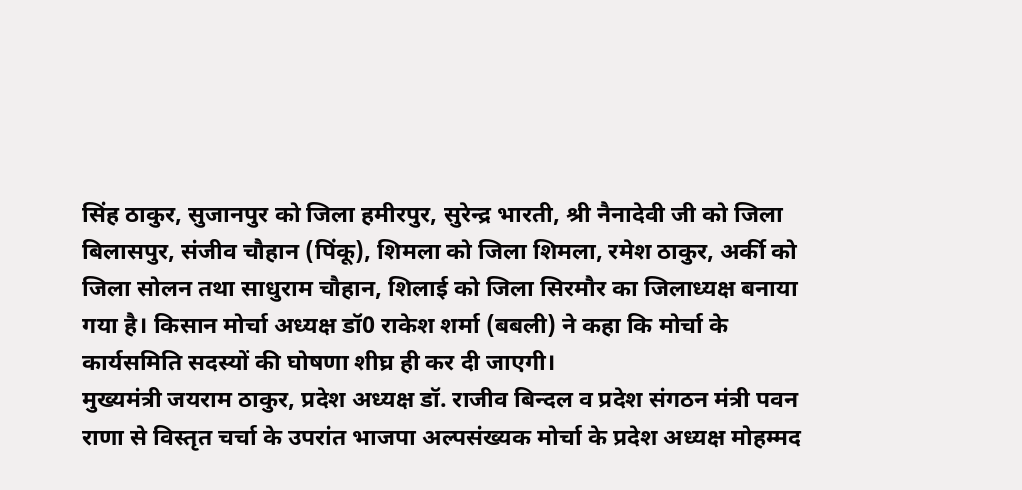सिंह ठाकुर, सुजानपुर को जिला हमीरपुर, सुरेन्द्र भारती, श्री नैनादेवी जी को जिला बिलासपुर, संजीव चौहान (पिंकू), शिमला को जिला शिमला, रमेश ठाकुर, अर्की को जिला सोलन तथा साधुराम चौहान, शिलाई को जिला सिरमौर का जिलाध्यक्ष बनाया गया है। किसान मोर्चा अध्यक्ष डॉ0 राकेश शर्मा (बबली) ने कहा कि मोर्चा के कार्यसमिति सदस्यों की घोषणा शीघ्र ही कर दी जाएगी।
मुख्यमंत्री जयराम ठाकुर, प्रदेश अध्यक्ष डॉ. राजीव बिन्दल व प्रदेश संगठन मंत्री पवन राणा से विस्तृत चर्चा के उपरांत भाजपा अल्पसंख्यक मोर्चा के प्रदेश अध्यक्ष मोहम्मद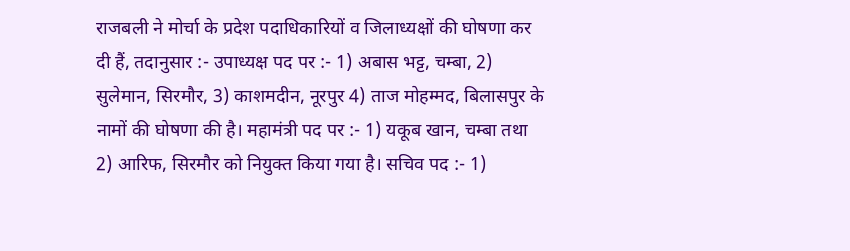राजबली ने मोर्चा के प्रदेश पदाधिकारियों व जिलाध्यक्षों की घोषणा कर दी हैं, तदानुसार :- उपाध्यक्ष पद पर :- 1) अबास भट्ट, चम्बा, 2) सुलेमान, सिरमौर, 3) काशमदीन, नूरपुर 4) ताज मोहम्मद, बिलासपुर के नामों की घोषणा की है। महामंत्री पद पर :- 1) यकूब खान, चम्बा तथा 2) आरिफ, सिरमौर को नियुक्त किया गया है। सचिव पद :- 1)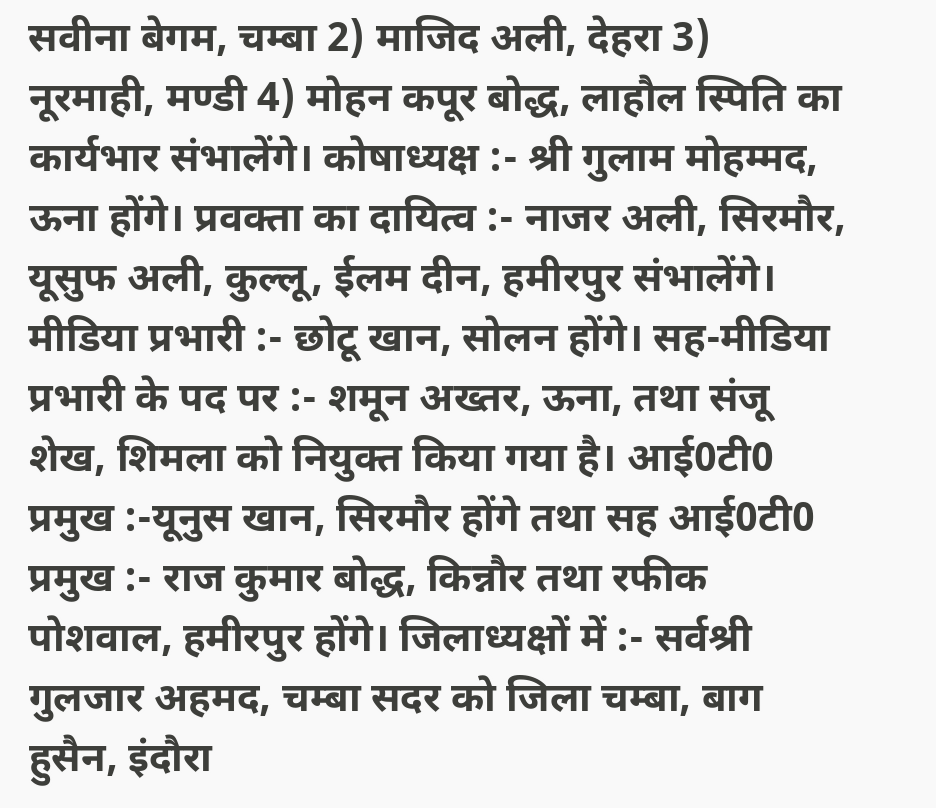सवीना बेगम, चम्बा 2) माजिद अली, देहरा 3) नूरमाही, मण्डी 4) मोहन कपूर बोद्ध, लाहौल स्पिति का कार्यभार संभालेंगे। कोषाध्यक्ष :- श्री गुलाम मोहम्मद, ऊना होंगे। प्रवक्ता का दायित्व :- नाजर अली, सिरमौर, यूसुफ अली, कुल्लू, ईलम दीन, हमीरपुर संभालेंगे। मीडिया प्रभारी :- छोटू खान, सोलन होंगे। सह-मीडिया प्रभारी के पद पर :- शमून अख्तर, ऊना, तथा संजू शेख, शिमला को नियुक्त किया गया है। आई0टी0 प्रमुख :-यूनुस खान, सिरमौर होंगे तथा सह आई0टी0 प्रमुख :- राज कुमार बोद्ध, किन्नौर तथा रफीक पोशवाल, हमीरपुर होंगे। जिलाध्यक्षों में :- सर्वश्री गुलजार अहमद, चम्बा सदर को जिला चम्बा, बाग हुसैन, इंदौरा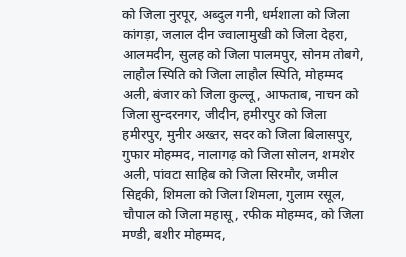को जिला नुरपूर, अब्दुल गनी, धर्मशाला को जिला कांगड़ा, जलाल दीन ज्वालामुखी को जिला देहरा, आलमदीन, सुलह को जिला पालमपुर, सोनम तोबगे, लाहौल स्पिति को जिला लाहौल स्पिति, मोहम्मद अली, बंजार को जिला कुल्लू, आफताब, नाचन को जिला सुन्दरनगर, जीदीन, हमीरपुर को जिला हमीरपुर, मुनीर अख्तर, सदर को जिला बिलासपुर, गुफार मोहम्मद, नालागढ़ को जिला सोलन, शमशेर अली, पांवटा साहिब को जिला सिरमौर, जमील सिद्दकी, शिमला को जिला शिमला, गुलाम रसूल, चौपाल को जिला महासू, रफीक मोहम्मद, को जिला मण्डी, बशीर मोहम्मद,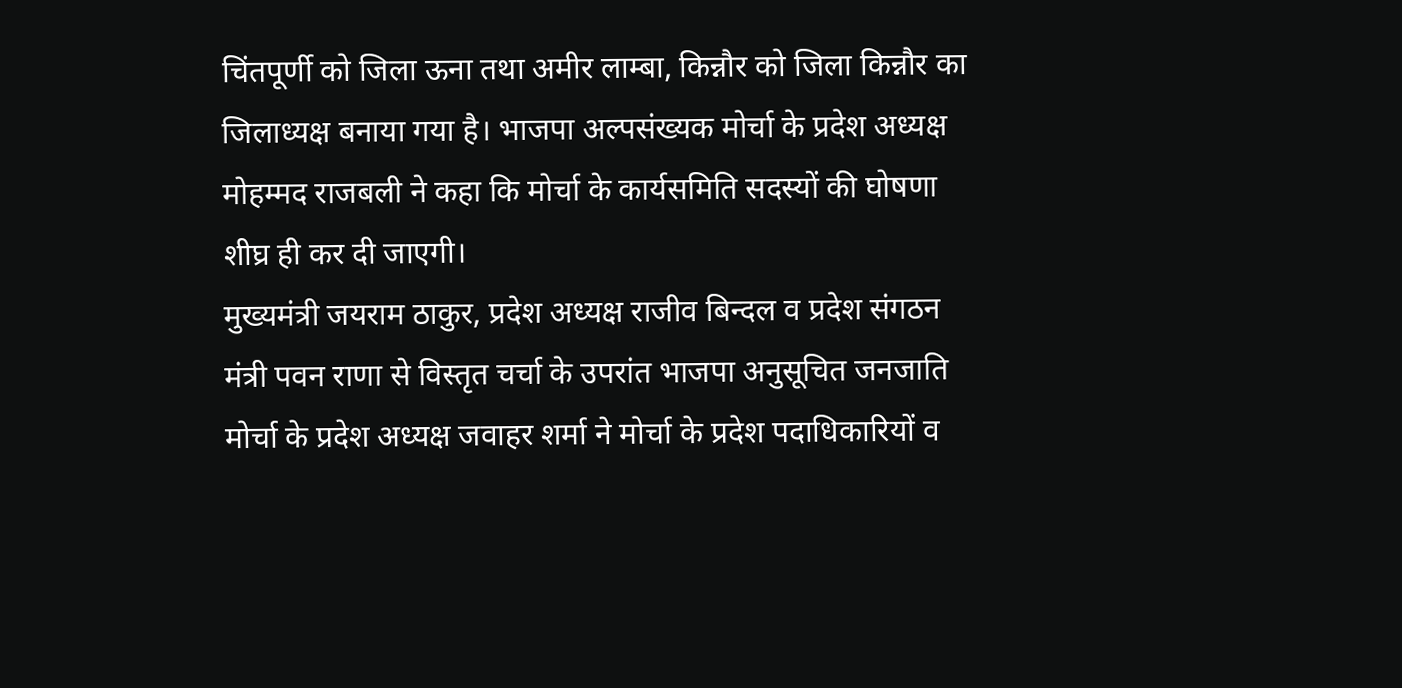चिंतपूर्णी को जिला ऊना तथा अमीर लाम्बा, किन्नौर को जिला किन्नौर का जिलाध्यक्ष बनाया गया है। भाजपा अल्पसंख्यक मोर्चा के प्रदेश अध्यक्ष मोहम्मद राजबली ने कहा कि मोर्चा के कार्यसमिति सदस्यों की घोषणा शीघ्र ही कर दी जाएगी।
मुख्यमंत्री जयराम ठाकुर, प्रदेश अध्यक्ष राजीव बिन्दल व प्रदेश संगठन मंत्री पवन राणा से विस्तृत चर्चा के उपरांत भाजपा अनुसूचित जनजाति मोर्चा के प्रदेश अध्यक्ष जवाहर शर्मा ने मोर्चा के प्रदेश पदाधिकारियों व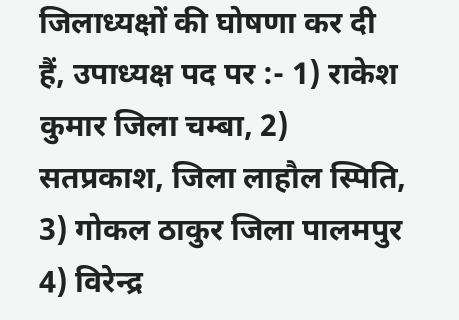जिलाध्यक्षों की घोषणा कर दी हैं, उपाध्यक्ष पद पर :- 1) राकेश कुमार जिला चम्बा, 2) सतप्रकाश, जिला लाहौल स्पिति, 3) गोकल ठाकुर जिला पालमपुर 4) विरेन्द्र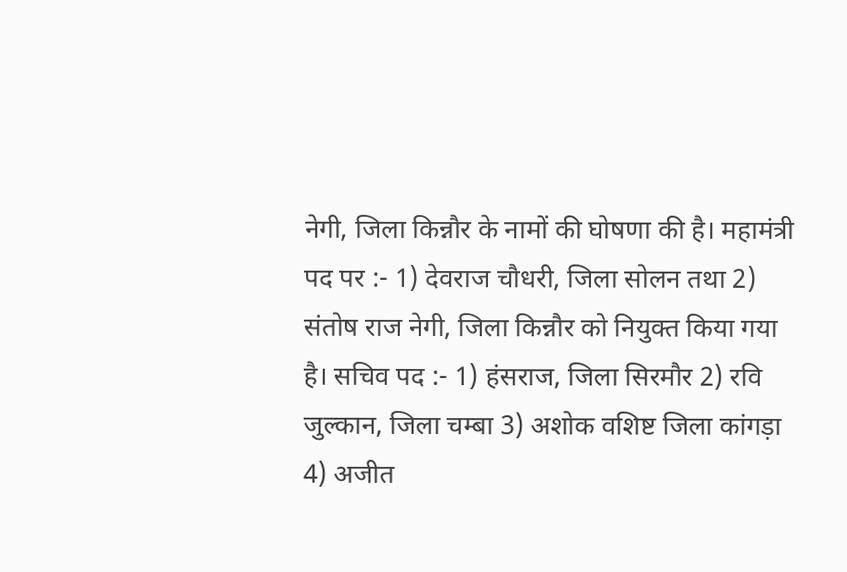नेगी, जिला किन्नौर के नामों की घोषणा की है। महामंत्री पद पर :- 1) देवराज चौधरी, जिला सोलन तथा 2) संतोष राज नेगी, जिला किन्नौर को नियुक्त किया गया है। सचिव पद :- 1) हंसराज, जिला सिरमौर 2) रवि जुल्कान, जिला चम्बा 3) अशोक वशिष्ट जिला कांगड़ा 4) अजीत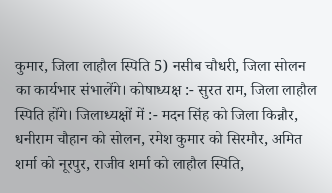कुमार, जिला लाहौल स्पिति 5) नसीब चौधरी, जिला सोलन का कार्यभार संभालेंगे। कोषाध्यक्ष :- सुरत राम, जिला लाहौल स्पिति होंगे। जिलाध्यक्षों में :- मदन सिंह को जिला किन्नौर, धनीराम चौहान को सोलन, रमेश कुमार को सिरमौर, अमित शर्मा को नूरपुर, राजीव शर्मा को लाहौल स्पिति,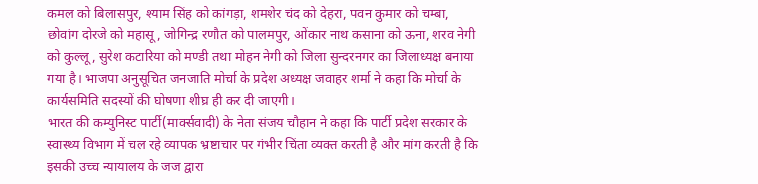कमल को बिलासपुर, श्याम सिंह को कांगड़ा, शमशेर चंद को देहरा, पवन कुमार को चम्बा, छोवांग दोरजे को महासू, जोगिन्द्र रणौत को पालमपुर, ओंकार नाथ कसाना को ऊना, शरव नेगी को कुल्लू, सुरेश कटारिया को मण्डी तथा मोहन नेगी को जिला सुन्दरनगर का जिलाध्यक्ष बनाया गया है। भाजपा अनुसूचित जनजाति मोर्चा के प्रदेश अध्यक्ष जवाहर शर्मा ने कहा कि मोर्चा के कार्यसमिति सदस्यों की घोषणा शीघ्र ही कर दी जाएगी।
भारत की कम्युनिस्ट पार्टी(मार्क्सवादी) के नेता संजय चौहान ने कहा कि पार्टी प्रदेश सरकार के स्वास्थ्य विभाग में चल रहे व्यापक भ्रष्टाचार पर गंभीर चिंता व्यक्त करती है और मांग करती है कि इसकी उच्च न्यायालय के जज द्वारा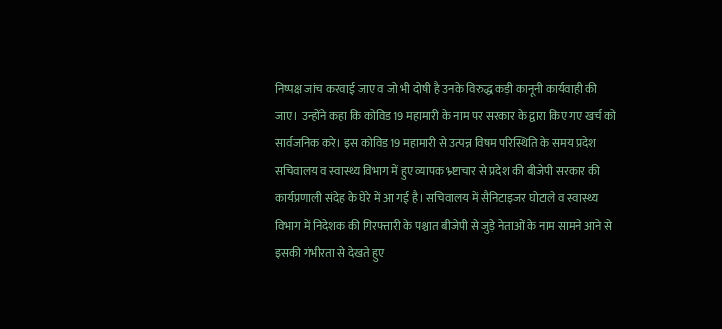निष्पक्ष जांच करवाई जाए व जो भी दोषी है उनके विरुद्ध कड़ी कानूनी कार्यवाही की जाए। उन्होंने कहा कि कोविड19 महामारी के नाम पर सरकार के द्वारा किए गए खर्च को सार्वजनिक करे। इस कोविड19 महामारी से उत्पन्न विषम परिस्थिति के समय प्रदेश सचिवालय व स्वास्थ्य विभाग में हुए व्यापक भ्र्ष्टाचार से प्रदेश की बीजेपी सरकार की कार्यप्रणाली संदेह के घेरे में आ गई है। सचिवालय में सैनिटाइजर घोटाले व स्वास्थ्य विभाग में निदेशक की गिरफ्तारी के पश्चात बीजेपी से जुड़े नेताओं के नाम सामने आने से इसकी गंभीरता से देखते हुए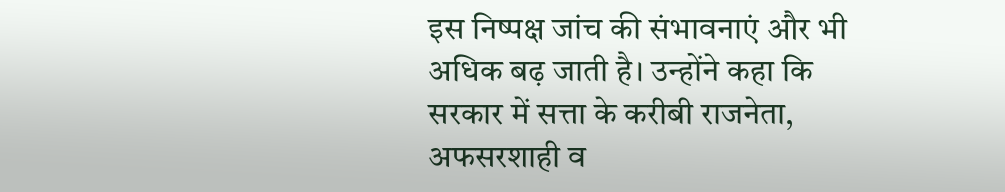इस निष्पक्ष जांच की संभावनाएं और भी अधिक बढ़ जाती है। उन्होंने कहा कि सरकार में सत्ता के करीबी राजनेता, अफसरशाही व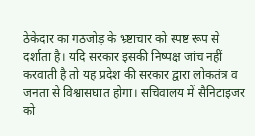ठेकेदार का गठजोड़ के भ्र्ष्टाचार को स्पष्ट रूप से दर्शाता है। यदि सरकार इसकी निष्पक्ष जांच नहीं करवाती है तो यह प्रदेश की सरकार द्वारा लोकतंत्र व जनता से विश्वासघात होगा। सचिवालय में सैनिटाइजर को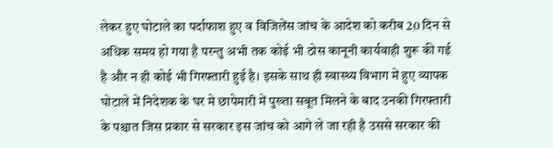लेकर हुए घोटाले का पर्दाफाश हुए व विजिलेंस जांच के आदेश को करीब 20 दिन से अधिक समय हो गया है परन्तु अभी तक कोई भी ठोस कानूनी कार्यवाही शुरू की गई है और न ही कोई भी गिरफ्तारी हुई है। इसके साथ ही स्वास्थ्य विभाग में हुए व्यापक घोटाले में निदेशक के घर मे छापेमारी में पुख्ता सबूत मिलने के बाद उनकी गिरफ्तारी के पश्चात जिस प्रकार से सरकार इस जांच को आगे ले जा रही है उससे सरकार की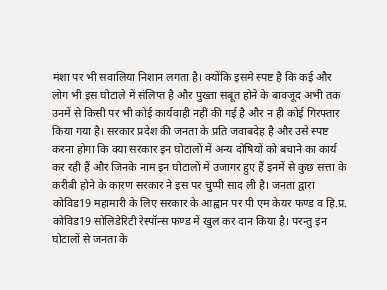मंशा पर भी सवालिया निशान लगता है। क्योंकि इसमे स्पष्ट है कि कई और लोग भी इस घोटाले में संलिप्त है और पुख्ता सबूत होने के बावजूद अभी तक उनमें से किसी पर भी कोई कार्यवाही नहीं की गई है और न ही कोई गिरफ्तार किया गया है। सरकार प्रदेश की जनता के प्रति जवाबदेह है और उसे स्पष्ट करना होगा कि क्या सरकार इन घोटालों में अन्य दोषियों को बचाने का कार्य कर रही हैं और जिनके नाम इन घोटालों में उजागर हुए हैं इनमें से कुछ सत्ता के करीबी होने के कारण सरकार ने इस पर चुप्पी साद ली है। जनता द्वारा कोविड19 महामारी के लिए सरकार के आह्वान पर पी एम केयर फण्ड व हि.प्र. कोविड19 सोलिडेरिटी रेस्पॉन्स फण्ड में खुल कर दान किया है। परन्तु इन घोटालों से जनता के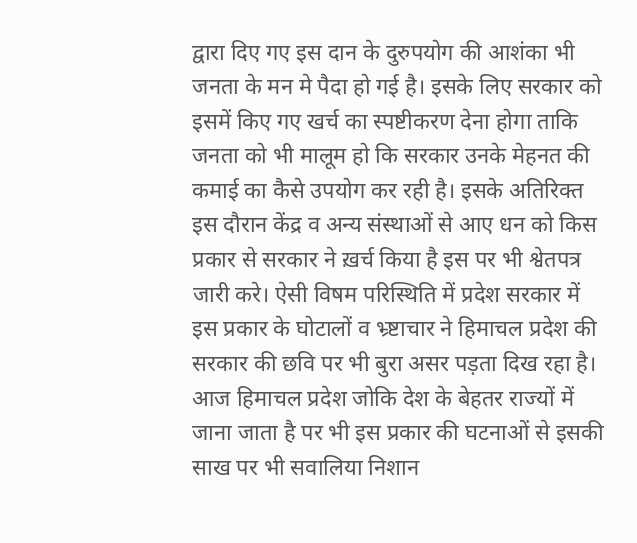द्वारा दिए गए इस दान के दुरुपयोग की आशंका भी जनता के मन मे पैदा हो गई है। इसके लिए सरकार को इसमें किए गए खर्च का स्पष्टीकरण देना होगा ताकि जनता को भी मालूम हो कि सरकार उनके मेहनत की कमाई का कैसे उपयोग कर रही है। इसके अतिरिक्त इस दौरान केंद्र व अन्य संस्थाओं से आए धन को किस प्रकार से सरकार ने ख़र्च किया है इस पर भी श्वेतपत्र जारी करे। ऐसी विषम परिस्थिति में प्रदेश सरकार में इस प्रकार के घोटालों व भ्र्ष्टाचार ने हिमाचल प्रदेश की सरकार की छवि पर भी बुरा असर पड़ता दिख रहा है। आज हिमाचल प्रदेश जोकि देश के बेहतर राज्यों में जाना जाता है पर भी इस प्रकार की घटनाओं से इसकी साख पर भी सवालिया निशान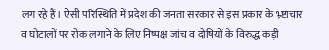लग रहे हैं। ऐसी परिस्थिति में प्रदेश की जनता सरकार से इस प्रकार के भ्र्ष्टाचार व घोटालों पर रोक लगाने के लिए निष्पक्ष जांच व दोषियों के विरुद्ध कड़ी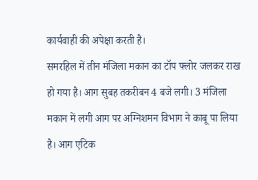कार्यवाही की अपेक्षा करती है।
समरहिल में तीन मंजिला मकान का टॉप फ्लोर जलकर राख हो गया है। आग सुबह तकरीबन 4 बजे लगी। 3 मंजिला मकान में लगी आग पर अग्निशमन विभाग ने काबू पा लिया है। आग एटिक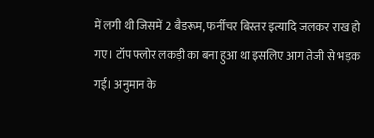में लगी थी जिसमें 2 बैडरूम, फर्नीचर बिस्तर इत्यादि जलकर राख हो गए। टॉप फ्लोर लकड़ी का बना हुआ था इसलिए आग तेजी से भड़क गई। अनुमान के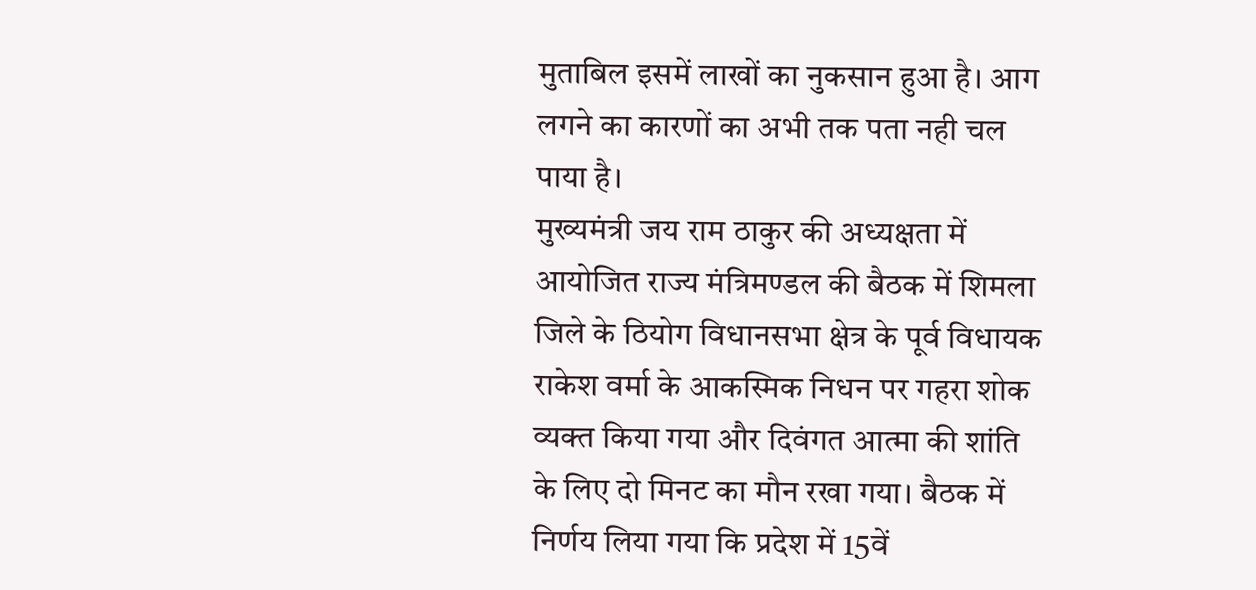मुताबिल इसमें लाखों का नुकसान हुआ है। आग लगने का कारणों का अभी तक पता नही चल पाया है।
मुख्यमंत्री जय राम ठाकुर की अध्यक्षता में आयोजित राज्य मंत्रिमण्डल की बैठक में शिमला जिले के ठियोग विधानसभा क्षेत्र के पूर्व विधायक राकेश वर्मा के आकस्मिक निधन पर गहरा शोक व्यक्त किया गया और दिवंगत आत्मा की शांति के लिए दो मिनट का मौन रखा गया। बैठक में निर्णय लिया गया कि प्रदेश में 15वें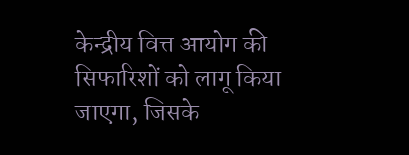केन्द्रीय वित्त आयोग की सिफारिशों को लागू किया जाएगा, जिसके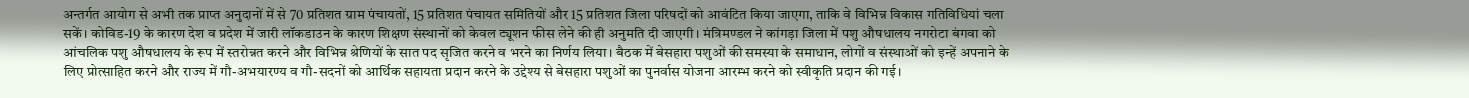अन्तर्गत आयोग से अभी तक प्राप्त अनुदानों में से 70 प्रतिशत ग्राम पंचायतों, 15 प्रतिशत पंचायत समितियों और 15 प्रतिशत जिला परिषदों को आवंटित किया जाएगा, ताकि वे विभिन्न विकास गतिविधियां चला सकें। कोविड-19 के कारण देश व प्रदेश में जारी लॉकडाउन के कारण शिक्षण संस्थानों को केवल ट्यूशन फीस लेने की ही अनुमति दी जाएगी। मंत्रिमण्डल ने कांगड़ा जिला में पशु औषधालय नगरोटा बंगवा को आंचलिक पशु औषधालय के रूप में स्तरोन्नत करने और विभिन्न श्रेणियों के सात पद सृजित करने व भरने का निर्णय लिया। बैठक में बेसहारा पशुओं की समस्या के समाधान, लोगों व संस्थाओं को इन्हें अपनाने के लिए प्रोत्साहित करने और राज्य में गौ-अभयारण्य व गौ-सदनों को आर्थिक सहायता प्रदान करने के उद्देश्य से बेसहारा पशुओं का पुनर्वास योजना आरम्भ करने को स्वीकृति प्रदान की गई।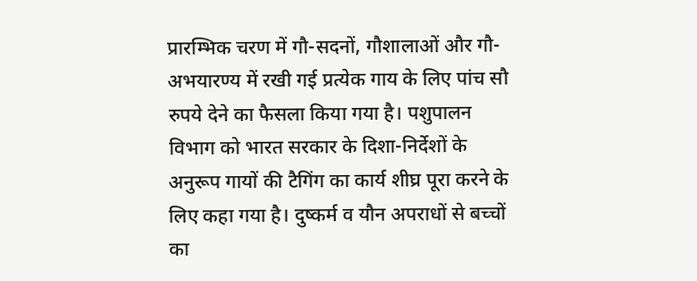प्रारम्भिक चरण में गौ-सदनों, गौशालाओं और गौ- अभयारण्य में रखी गई प्रत्येक गाय के लिए पांच सौ रुपये देने का फैसला किया गया है। पशुपालन विभाग को भारत सरकार के दिशा-निर्देशों के अनुरूप गायों की टैगिंग का कार्य शीघ्र पूरा करने के लिए कहा गया है। दुष्कर्म व यौन अपराधों से बच्चों का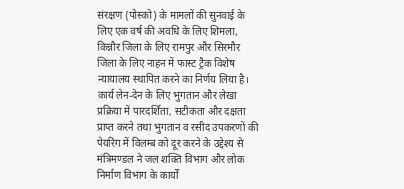संरक्षण (पोस्को) के मामलों की सुनवाई के लिए एक वर्ष की अवधि के लिए शिमला, किन्नौर जिला के लिए रामपुर और सिरमौर जिला के लिए नाहन में फास्ट ट्रैक विशेष न्यायालय स्थापित करने का निर्णय लिया है। कार्य लेन-देन के लिए भुगतान और लेखा प्रक्रिया में पारदर्शिता, सटीकता और दक्षता प्राप्त करने तथा भुगतान व रसीद उपकरणों की पेयरिंग में विलम्ब को दूर करने के उद्देश्य से मंत्रिमण्डल ने जल शक्ति विभाग और लोक निर्माण विभाग के कार्यों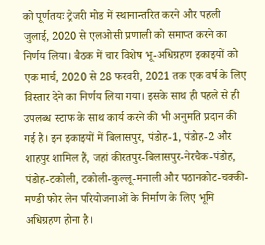को पूर्णतयः ट्रेजरी मोड में स्थानान्तरित करने और पहली जुलाई, 2020 से एलओसी प्रणाली को समाप्त करने का निर्णय लिया। बैठक में चार विशेष भू-अधिग्रहण इकाइयों को एक मार्च, 2020 से 28 फरवरी, 2021 तक एक वर्ष के लिए विस्तार देने का निर्णय लिया गया। इसके साथ ही पहले से ही उपलब्ध स्टाफ के साथ कार्य करने की भी अनुमति प्रदान की गई है। इन इकाइयों में बिलासपुर, पंडोह-1, पंडोह-2 और शाहपुर शामिल हैं, जहां कीरतपुर-बिलासपुर-नेरचैक-पंडोह, पंडोह-टकोली, टकोली-कुल्लू-मनाली और पठानकोट-चक्की-मण्डी फोर लेन परियोजनाओं के निर्माण के लिए भूमि अधिग्रहण होना है।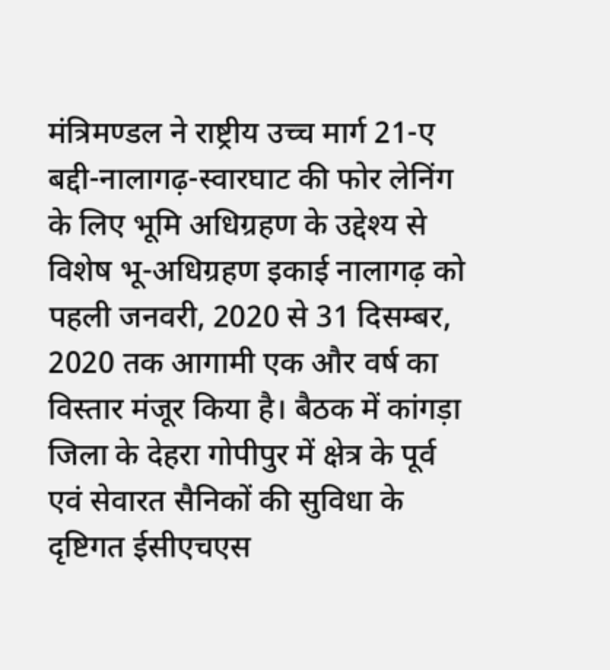मंत्रिमण्डल ने राष्ट्रीय उच्च मार्ग 21-ए बद्दी-नालागढ़-स्वारघाट की फोर लेनिंग के लिए भूमि अधिग्रहण के उद्देश्य से विशेष भू-अधिग्रहण इकाई नालागढ़ को पहली जनवरी, 2020 से 31 दिसम्बर, 2020 तक आगामी एक और वर्ष का विस्तार मंजूर किया है। बैठक में कांगड़ा जिला के देहरा गोपीपुर में क्षेत्र के पूर्व एवं सेवारत सैनिकों की सुविधा के दृष्टिगत ईसीएचएस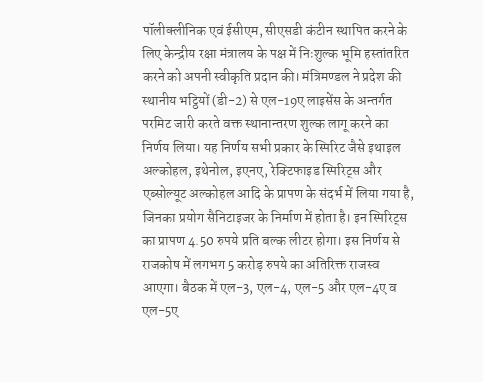पॉलीक्लीनिक एवं ईसीएम, सीएसडी कंटीन स्थापित करने के लिए केन्द्रीय रक्षा मंत्रालय के पक्ष में निःशुल्क भूमि हस्तांतरित करने को अपनी स्वीकृति प्रदान की। मंत्रिमण्डल ने प्रदेश की स्थानीय भट्ठियों (डी-2) से एल-19ए लाइसेंस के अन्तर्गत परमिट जारी करते वक्त स्थानान्तरण शुल्क लागू करने का निर्णय लिया। यह निर्णय सभी प्रकार के स्पिरिट जैसे इथाइल अल्कोहल, इथेनोल, इएनए, रेक्टिफाइड स्पिरिट्स और एब्सोल्यूट अल्कोहल आदि के प्रापण के संदर्भ में लिया गया है, जिनका प्रयोग सैनिटाइजर के निर्माण में होता है। इन स्पिरिट्स का प्रापण 4.50 रुपये प्रति बल्क लीटर होगा। इस निर्णय से राजकोष में लगभग 5 करोड़ रुपये का अतिरिक्त राजस्व आएगा। बैठक में एल-3, एल-4, एल-5 और एल-4ए व एल-5ए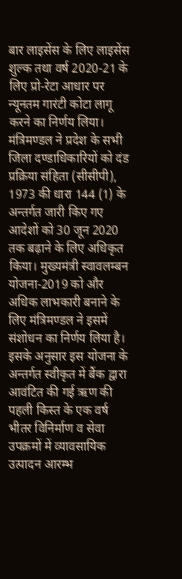बार लाइसेंस के लिए लाइसेंस शुल्क तथा वर्ष 2020-21 के लिए प्रो-रेटा आधार पर न्यूनतम गारंटी कोटा लागू करने का निर्णय लिया। मंत्रिमण्डल ने प्रदेश के सभी जिला दण्डाधिकारियों को दंड प्रक्रिया संहिता (सीसीपी), 1973 की धारा 144 (1) के अन्तर्गत जारी किए गए आदेशों को 30 जून 2020 तक बढ़ाने के लिए अधिकृत किया। मुख्यमंत्री स्वावलम्बन योजना-2019 को और अधिक लाभकारी बनाने के लिए मंत्रिमण्डल ने इसमें संशोधन का निर्णय लिया है। इसके अनुसार इस योजना के अन्तर्गत स्वीकृत में बैंक द्वारा आवंटित की गई ऋण की पहली किस्त के एक वर्ष भीतर विनिर्माण व सेवा उपक्रमों में व्यावसायिक उत्पादन आरम्भ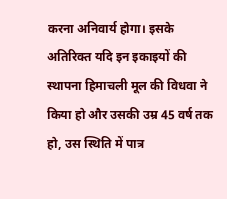करना अनिवार्य होगा। इसके अतिरिक्त यदि इन इकाइयों की स्थापना हिमाचली मूल की विधवा ने किया हो और उसकी उम्र 45 वर्ष तक हो, उस स्थिति में पात्र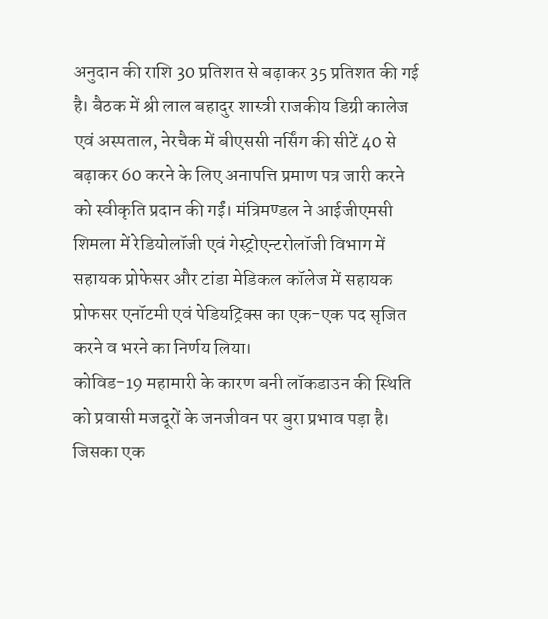अनुदान की राशि 30 प्रतिशत से बढ़ाकर 35 प्रतिशत की गई है। बैठक में श्री लाल बहादुर शास्त्री राजकीय डिग्री कालेज एवं अस्पताल, नेरचैक में बीएससी नर्सिंग की सीटें 40 से बढ़ाकर 60 करने के लिए अनापत्ति प्रमाण पत्र जारी करने को स्वीकृति प्रदान की गईं। मंत्रिमण्डल ने आईजीएमसी शिमला में रेडियोलॉजी एवं गेस्ट्रोएन्टरोलॉजी विभाग में सहायक प्रोफेसर और टांडा मेडिकल कॉलेज में सहायक प्रोफसर एनॉटमी एवं पेडियट्रिक्स का एक-एक पद सृजित करने व भरने का निर्णय लिया।
कोविड-19 महामारी के कारण बनी लॉकडाउन की स्थिति को प्रवासी मजदूरों के जनजीवन पर बुरा प्रभाव पड़ा है। जिसका एक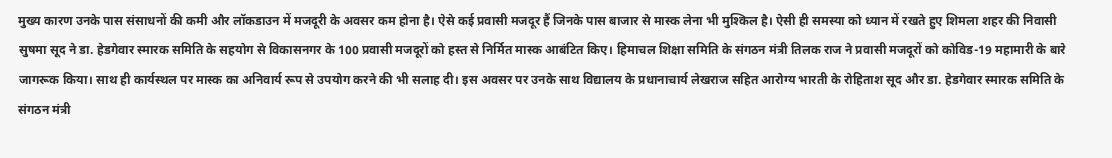मुख्य कारण उनके पास संसाधनों की कमी और लॉकडाउन में मजदूरी के अवसर कम होना है। ऐसे कई प्रवासी मजदूर हैं जिनके पास बाजार से मास्क लेना भी मुश्किल है। ऐसी ही समस्या को ध्यान में रखते हुए शिमला शहर की निवासी सुषमा सूद ने डा. हेडगेवार स्मारक समिति के सहयोग से विकासनगर के 100 प्रवासी मजदूरों को हस्त से निर्मित मास्क आबंटित किए। हिमाचल शिक्षा समिति के संगठन मंत्री तिलक राज ने प्रवासी मजदूरों को कोविड-19 महामारी के बारे जागरूक किया। साथ ही कार्यस्थल पर मास्क का अनिवार्य रूप से उपयोग करने की भी सलाह दी। इस अवसर पर उनके साथ विद्यालय के प्रधानाचार्य लेखराज सहित आरोग्य भारती के रोहिताश सूद और डा. हेडगेवार स्मारक समिति के संगठन मंत्री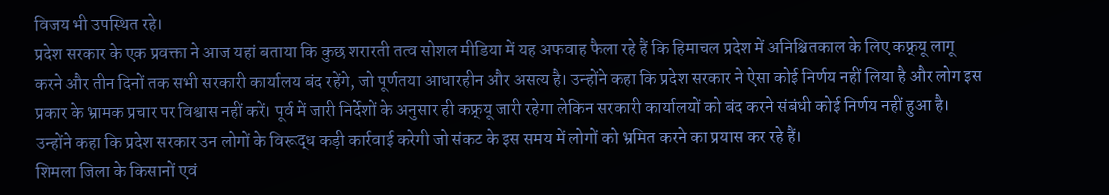विजय भी उपस्थित रहे।
प्रदेश सरकार के एक प्रवक्ता ने आज यहां बताया कि कुछ शरारती तत्व सोशल मीडिया में यह अफवाह फैला रहे हैं कि हिमाचल प्रदेश में अनिश्चितकाल के लिए कफ्र्यू लागू करने और तीन दिनों तक सभी सरकारी कार्यालय बंद रहेंगे, जो पूर्णतया आधारहीन और असत्य है। उन्होंने कहा कि प्रदेश सरकार ने ऐसा कोई निर्णय नहीं लिया है और लोग इस प्रकार के भ्रामक प्रचार पर विश्वास नहीं करें। पूर्व में जारी निर्देशों के अनुसार ही कफ्र्यू जारी रहेगा लेकिन सरकारी कार्यालयों को बंद करने संबंधी कोई निर्णय नहीं हुआ है। उन्होंने कहा कि प्रदेश सरकार उन लोगों के विरूद्ध कड़ी कार्रवाई करेगी जो संकट के इस समय में लोगों को भ्रमित करने का प्रयास कर रहे हैं।
शिमला जिला के किसानों एवं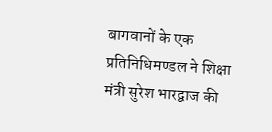बागवानों के एक प्रतिनिधिमण्डल ने शिक्षा मंत्री सुरेश भारद्वाज की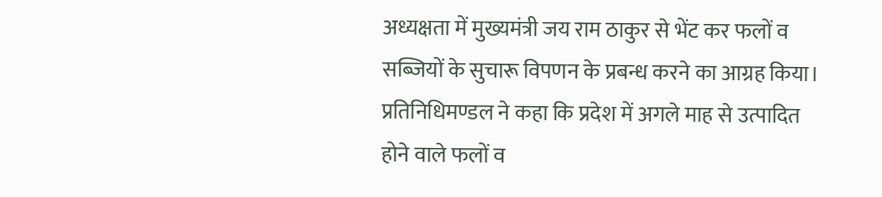अध्यक्षता में मुख्यमंत्री जय राम ठाकुर से भेंट कर फलों व सब्जियों के सुचारू विपणन के प्रबन्ध करने का आग्रह किया। प्रतिनिधिमण्डल ने कहा कि प्रदेश में अगले माह से उत्पादित होने वाले फलों व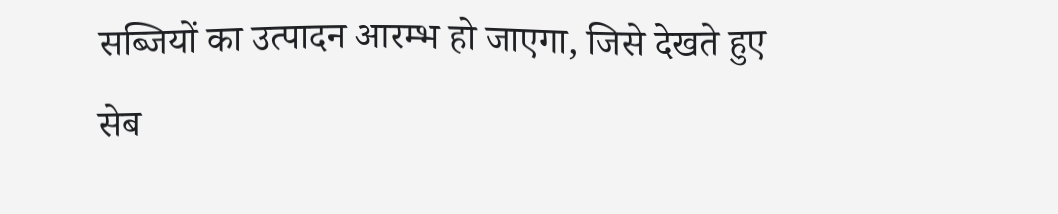सब्जियों का उत्पादन आरम्भ हो जाएगा, जिसे देखते हुए सेब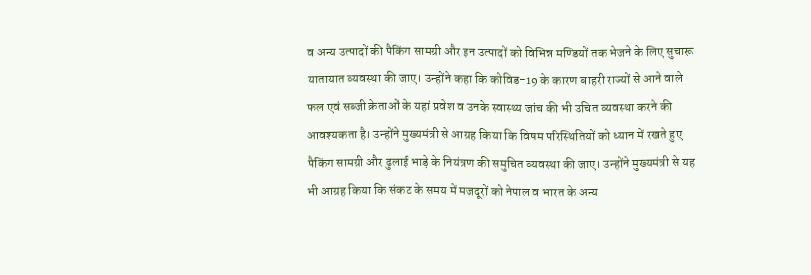व अन्य उत्पादों की पैकिंग सामग्री और इन उत्पादों को विभिन्न मण्डियों तक भेजने के लिए सुचारू यातायात व्यवस्था की जाए। उन्होंने कहा कि कोविड-19 के कारण बाहरी राज्यों से आने वाले फल एवं सब्जी क्रेताओं के यहां प्रवेश व उनके स्वास्थ्य जांच की भी उचित व्यवस्था करने की आवश्यकता है। उन्होंने मुख्यमंत्री से आग्रह किया कि विषम परिस्थितियों को ध्यान में रखते हुए पैकिंग सामग्री और ढुलाई भाड़े के नियंत्रण की समुचित व्यवस्था की जाए। उन्होंने मुख्यमंत्री से यह भी आग्रह किया कि संकट के समय में मजदूरों को नेपाल व भारत के अन्य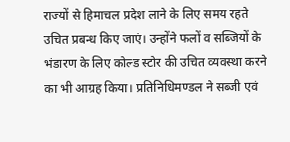राज्यों से हिमाचल प्रदेश लाने के लिए समय रहते उचित प्रबन्ध किए जाएं। उन्होंने फलों व सब्जियों के भंडारण के लिए कोल्ड स्टोर की उचित व्यवस्था करने का भी आग्रह किया। प्रतिनिधिमण्डल ने सब्जी एवं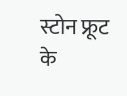स्टोन फ्रूट के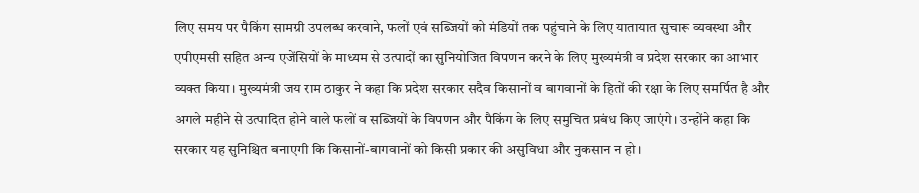लिए समय पर पैकिंग सामग्री उपलब्ध करवाने, फलों एवं सब्जियों को मंडियों तक पहुंचाने के लिए यातायात सुचारू व्यवस्था और एपीएमसी सहित अन्य एजेंसियों के माध्यम से उत्पादों का सुनियोजित विपणन करने के लिए मुख्यमंत्री व प्रदेश सरकार का आभार व्यक्त किया। मुख्यमंत्री जय राम ठाकुर ने कहा कि प्रदेश सरकार सदैव किसानों व बागवानों के हितों की रक्षा के लिए समर्पित है और अगले महीने से उत्पादित होने वाले फलों व सब्जियों के विपणन और पैकिंग के लिए समुचित प्रबंध किए जाएंगे। उन्होंने कहा कि सरकार यह सुनिश्चित बनाएगी कि किसानों-बागवानों को किसी प्रकार की असुविधा और नुकसान न हो।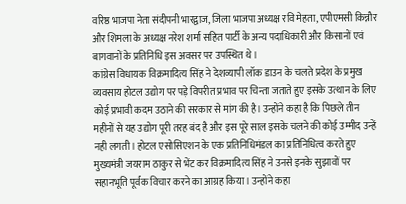वरिष्ठ भाजपा नेता संदीपनी भारद्वाज, जिला भाजपा अध्यक्ष रवि मेहता, एपीएमसी किन्नौर और शिमला के अध्यक्ष नरेश शर्मा सहित पार्टी के अन्य पदाधिकारी और किसानों एवं बागवानों के प्रतिनिधि इस अवसर पर उपस्थित थे।
कांग्रेस विधायक विक्रमादित्य सिंह ने देशव्यापी लॉक डाउन के चलते प्रदेश के प्रमुख व्यवसाय होटल उद्योग पर पड़े विपरीत प्रभाव पर चिन्ता जताते हुए इसके उत्थान के लिए कोई प्रभावी कदम उठाने की सरकार से मांग की है। उन्होंने कहा है कि पिछले तीन महीनों से यह उद्योग पूरी तरह बंद है और इस पूरे साल इसके चलने की कोई उम्मीद उन्हें नही लगती। होटल एसोसिएशन के एक प्रतिनिधिमंडल का प्रतिनिधित्व करते हुए मुख्यमंत्री जयराम ठाकुर से भेंट कर विक्रमादित्य सिंह ने उनसे इनके सुझावों पर सहानभूति पूर्वक विचार करने का आग्रह किया। उन्होंने कहा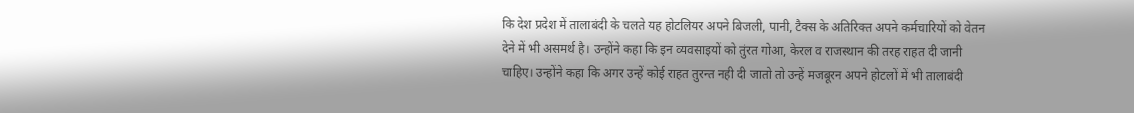कि देश प्रदेश में तालाबंदी के चलते यह होटलियर अपने बिजली, पानी, टैक्स के अतिरिक्त अपने कर्मचारियों को वेतन देने में भी असमर्थ है। उन्होंने कहा कि इन व्यवसाइयों को तुंरत गोआ, केरल व राजस्थान की तरह राहत दी जानी चाहिए। उन्होंने कहा कि अगर उन्हें कोई राहत तुरन्त नही दी जातो तो उन्हें मजबूरन अपने होटलों में भी तालाबंदी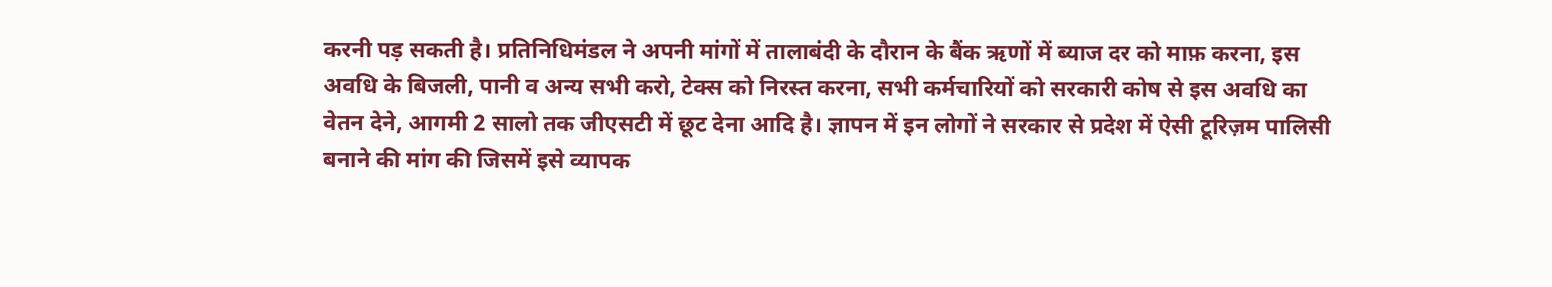करनी पड़ सकती है। प्रतिनिधिमंडल ने अपनी मांगों में तालाबंदी के दौरान के बैंक ऋणों में ब्याज दर को माफ़ करना, इस अवधि के बिजली, पानी व अन्य सभी करो, टेक्स को निरस्त करना, सभी कर्मचारियों को सरकारी कोष से इस अवधि का वेतन देने, आगमी 2 सालो तक जीएसटी में छूट देना आदि है। ज्ञापन में इन लोगों ने सरकार से प्रदेश में ऐसी टूरिज़म पालिसी बनाने की मांग की जिसमें इसे व्यापक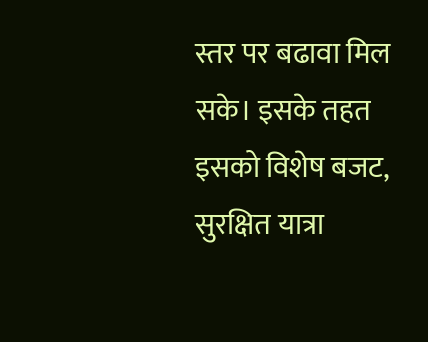स्तर पर बढावा मिल सके। इसके तहत इसको विशेष बजट, सुरक्षित यात्रा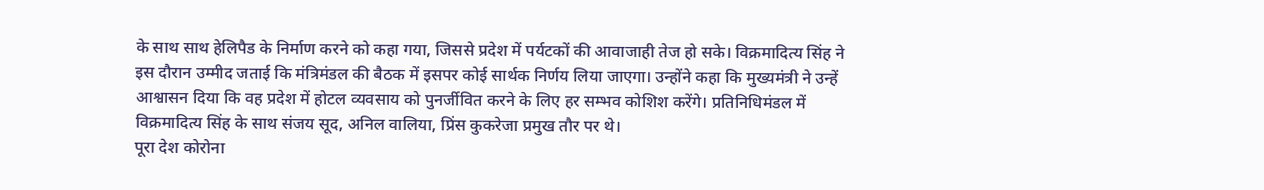के साथ साथ हेलिपैड के निर्माण करने को कहा गया, जिससे प्रदेश में पर्यटकों की आवाजाही तेज हो सके। विक्रमादित्य सिंह ने इस दौरान उम्मीद जताई कि मंत्रिमंडल की बैठक में इसपर कोई सार्थक निर्णय लिया जाएगा। उन्होंने कहा कि मुख्यमंत्री ने उन्हें आश्वासन दिया कि वह प्रदेश में होटल व्यवसाय को पुनर्जीवित करने के लिए हर सम्भव कोशिश करेंगे। प्रतिनिधिमंडल में विक्रमादित्य सिंह के साथ संजय सूद, अनिल वालिया, प्रिंस कुकरेजा प्रमुख तौर पर थे।
पूरा देश कोरोना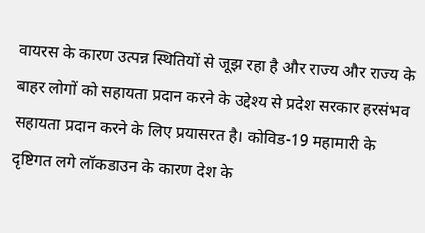वायरस के कारण उत्पन्न स्थितियों से जूझ रहा है और राज्य और राज्य के बाहर लोगों को सहायता प्रदान करने के उद्देश्य से प्रदेश सरकार हरसंभव सहायता प्रदान करने के लिए प्रयासरत है। कोविड-19 महामारी के दृष्टिगत लगे लॉकडाउन के कारण देश के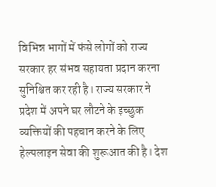विभिन्न भागों में फंसे लोगों को राज्य सरकार हर संभव सहायता प्रदान करना सुनिश्चित कर रही है। राज्य सरकार ने प्रदेश में अपने घर लौटने के इच्छुक व्यक्तियों की पहचान करने के लिए हेल्पलाइन सेवा की शुरूआत की है। देश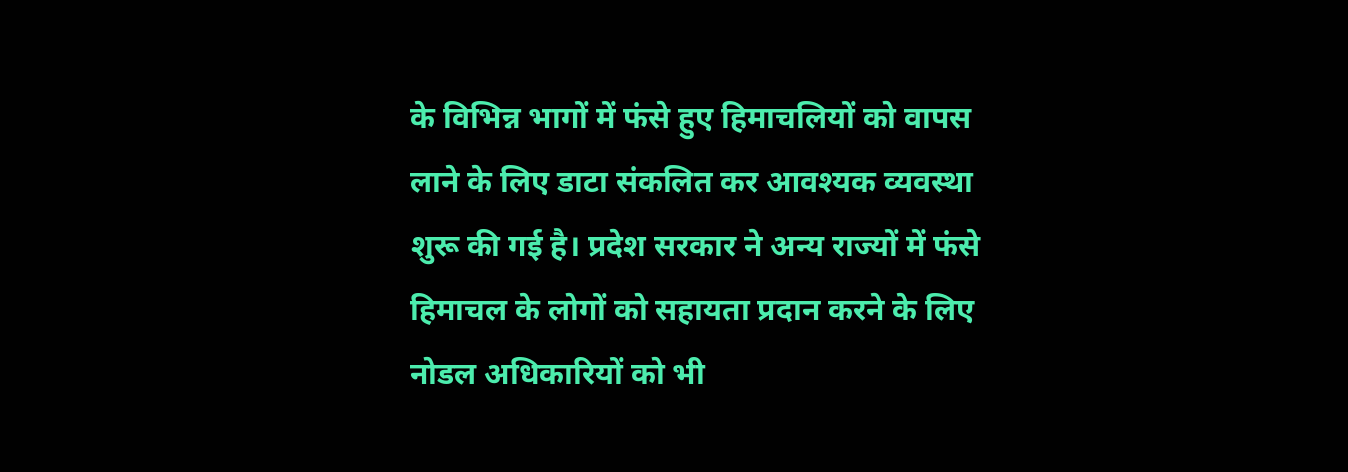के विभिन्न भागों में फंसे हुए हिमाचलियों को वापस लाने के लिए डाटा संकलित कर आवश्यक व्यवस्था शुरू की गई है। प्रदेश सरकार ने अन्य राज्यों में फंसे हिमाचल के लोगों को सहायता प्रदान करने के लिए नोडल अधिकारियों को भी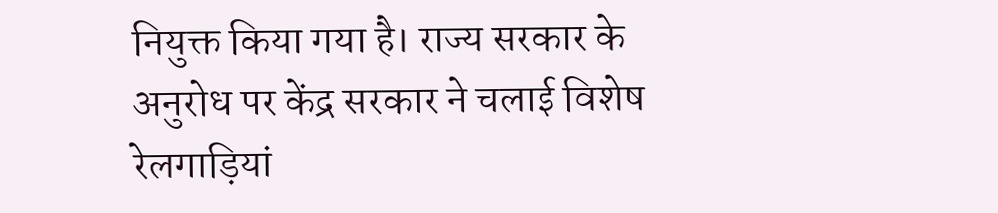नियुक्त किया गया है। राज्य सरकार के अनुरोध पर केंद्र सरकार ने चलाई विशेष रेलगाड़ियां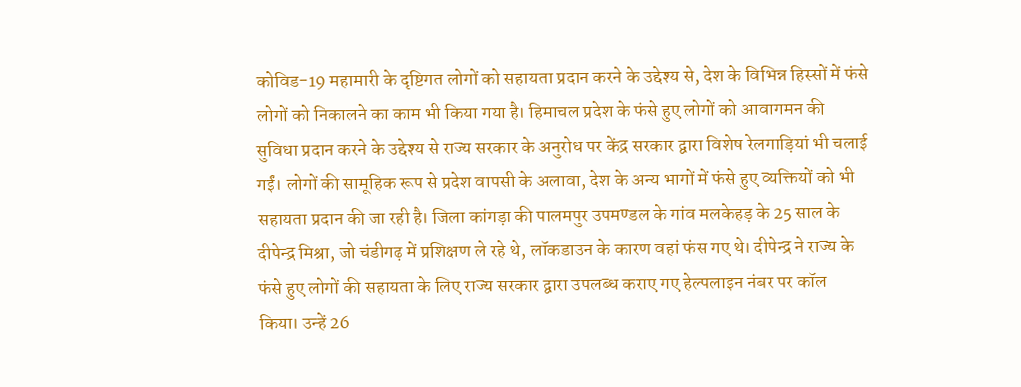कोविड-19 महामारी के दृष्टिगत लोगों को सहायता प्रदान करने के उद्देश्य से, देश के विभिन्न हिस्सों में फंसे लोगों को निकालने का काम भी किया गया है। हिमाचल प्रदेश के फंसे हुए लोगों को आवागमन की सुविधा प्रदान करने के उद्देश्य से राज्य सरकार के अनुरोध पर केंद्र सरकार द्वारा विशेष रेलगाड़ियां भी चलाई गईं। लोगों की सामूहिक रूप से प्रदेश वापसी के अलावा, देश के अन्य भागों में फंसे हुए व्यक्तियों को भी सहायता प्रदान की जा रही है। जिला कांगड़ा की पालमपुर उपमण्डल के गांव मलकेहड़ के 25 साल के दीपेन्द्र मिश्रा, जो चंडीगढ़ में प्रशिक्षण ले रहे थे, लॉकडाउन के कारण वहां फंस गए थे। दीपेन्द्र ने राज्य के फंसे हुए लोगों की सहायता के लिए राज्य सरकार द्वारा उपलब्ध कराए गए हेल्पलाइन नंबर पर कॉल किया। उन्हें 26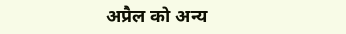अप्रैल को अन्य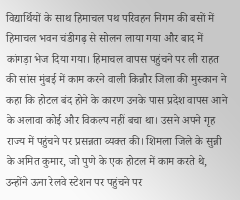विद्यार्थियों के साथ हिमाचल पथ परिवहन निगम की बसों में हिमाचल भवन चंडीगढ़ से सोलन लाया गया और बाद में कांगड़ा भेज दिया गया। हिमाचल वापस पहुंचने पर ली राहत की सांस मुंबई में काम करने वाली किन्नौर जिला की मुस्कान ने कहा कि होटल बंद होने के कारण उनके पास प्रदेश वापस आने के अलावा कोई और विकल्प नहीं बचा था। उसने अपने गृह राज्य में पहुंचने पर प्रसन्नता व्यक्त की। शिमला जिले के सुन्नी के अमित कुमार, जो पुणे के एक होटल में काम करते थे, उन्होंने ऊना रेलवे स्टेशन पर पहुंचने पर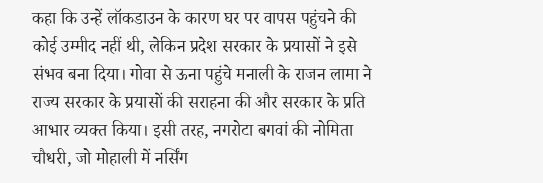कहा कि उन्हें लॉकडाउन के कारण घर पर वापस पहुंचने की कोई उम्मीद नहीं थी, लेकिन प्रदेश सरकार के प्रयासों ने इसे संभव बना दिया। गोवा से ऊना पहुंचे मनाली के राजन लामा ने राज्य सरकार के प्रयासों की सराहना की और सरकार के प्रति आभार व्यक्त किया। इसी तरह, नगरोटा बगवां की नोमिता चौधरी, जो मोहाली में नर्सिंग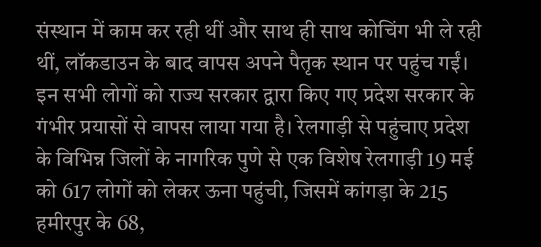संस्थान में काम कर रही थीं और साथ ही साथ कोचिंग भी ले रही थीं, लॉकडाउन के बाद वापस अपने पैतृक स्थान पर पहुंच गईं। इन सभी लोगों को राज्य सरकार द्वारा किए गए प्रदेश सरकार के गंभीर प्रयासों से वापस लाया गया है। रेलगाड़ी से पहुंचाए प्रदेश के विभिन्न जिलों के नागरिक पुणे से एक विशेष रेलगाड़ी 19 मई को 617 लोगों को लेकर ऊना पहुंची, जिसमें कांगड़ा के 215 हमीरपुर के 68,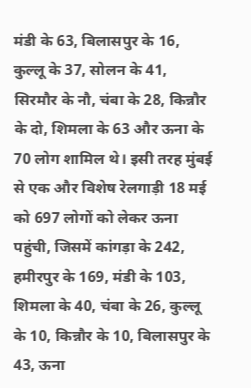मंडी के 63, बिलासपुर के 16, कुल्लू के 37, सोलन के 41, सिरमौर के नौ, चंबा के 28, किन्नौर के दो, शिमला के 63 और ऊना के 70 लोग शामिल थे। इसी तरह मुंबई से एक और विशेष रेलगाड़ी 18 मई को 697 लोगों को लेकर ऊना पहुंची, जिसमें कांगड़ा के 242, हमीरपुर के 169, मंडी के 103, शिमला के 40, चंबा के 26, कुल्लू के 10, किन्नौर के 10, बिलासपुर के 43, ऊना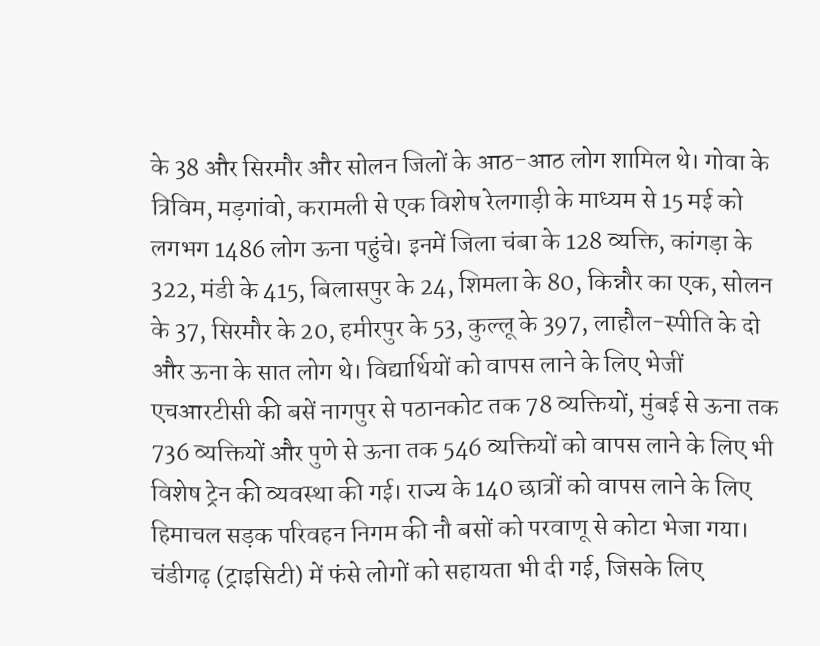के 38 और सिरमौर और सोलन जिलों के आठ-आठ लोग शामिल थे। गोवा के त्रिविम, मड़गांवो, करामली से एक विशेष रेलगाड़ी के माध्यम से 15 मई को लगभग 1486 लोग ऊना पहुंचे। इनमें जिला चंबा के 128 व्यक्ति, कांगड़ा के 322, मंडी के 415, बिलासपुर के 24, शिमला के 80, किन्नौर का एक, सोलन के 37, सिरमौर के 20, हमीरपुर के 53, कुल्लू के 397, लाहौल-स्पीति के दो और ऊना के सात लोग थे। विद्यार्थियों को वापस लाने के लिए भेजीं एचआरटीसी की बसें नागपुर से पठानकोट तक 78 व्यक्तियों, मुंबई से ऊना तक 736 व्यक्तियों और पुणे से ऊना तक 546 व्यक्तियों को वापस लाने के लिए भी विशेष ट्रेन की व्यवस्था की गई। राज्य के 140 छात्रों को वापस लाने के लिए हिमाचल सड़क परिवहन निगम की नौ बसों को परवाणू से कोटा भेजा गया। चंडीगढ़ (ट्राइसिटी) में फंसे लोगों को सहायता भी दी गई, जिसके लिए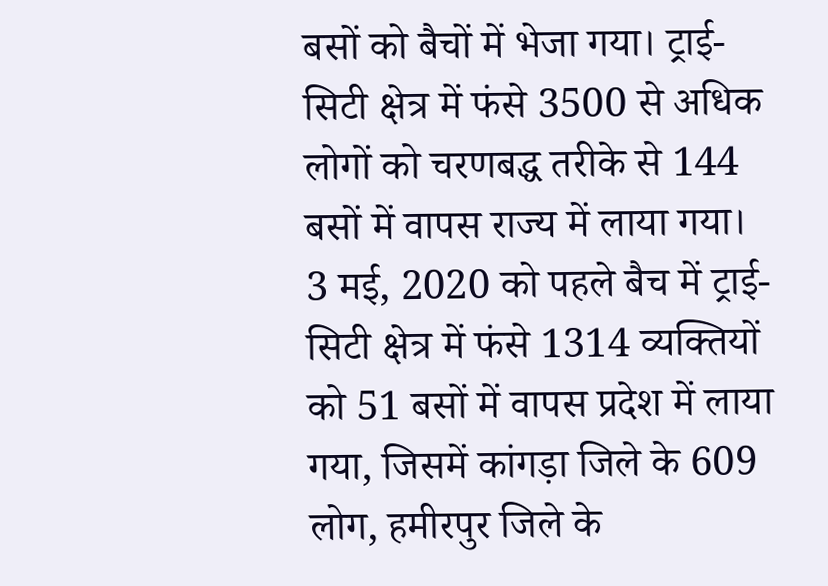बसों को बैचों में भेजा गया। ट्राई-सिटी क्षेत्र में फंसे 3500 से अधिक लोगों को चरणबद्ध तरीके से 144 बसों में वापस राज्य में लाया गया। 3 मई, 2020 को पहले बैच में ट्राई-सिटी क्षेत्र में फंसे 1314 व्यक्तियों को 51 बसों में वापस प्रदेश में लाया गया, जिसमें कांगड़ा जिले के 609 लोग, हमीरपुर जिले के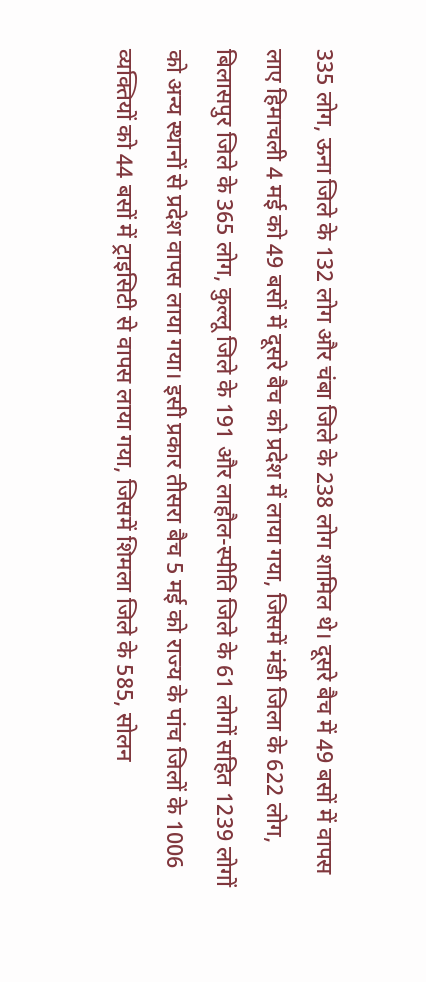335 लोग, ऊना जिले के 132 लोग और चंबा जिले के 238 लोग शामिल थे। दूसरे बैच में 49 बसों में वापस लाए हिमाचली 4 मई को 49 बसों में दूसरे बैच को प्रदेश में लाया गया, जिसमें मंडी जिला के 622 लोग, बिलासपुर जिले के 365 लोग, कुल्लू जिले के 191 और लाहौल-स्पीति जिले के 61 लोगों सहित 1239 लोगों को अन्य स्थानों से प्रदेश वापस लाया गया। इसी प्रकार तीसरा बैच 5 मई को राज्य के पांच जिलों के 1006 व्यक्तियों को 44 बसों में ट्राइसिटी से वापस लाया गया, जिसमें शिमला जिले के 585, सोलन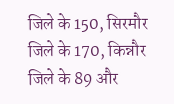जिले के 150, सिरमौर जिले के 170, किन्नौर जिले के 89 और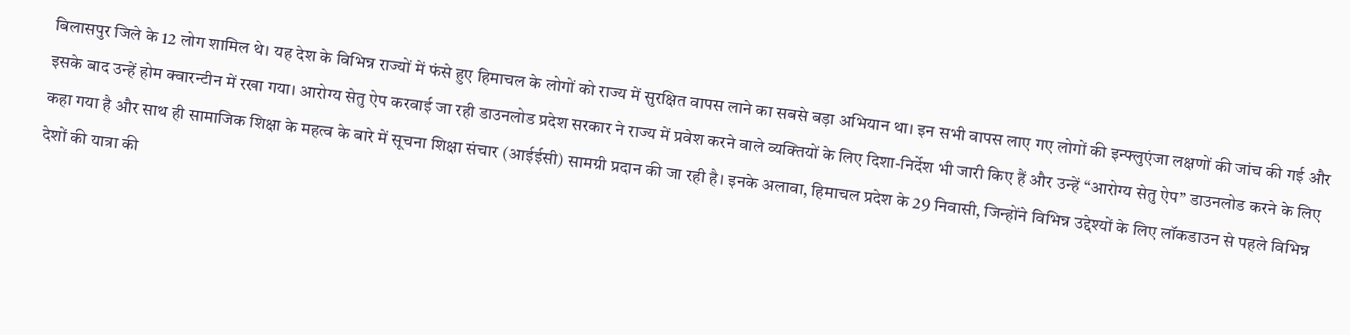बिलासपुर जिले के 12 लोग शामिल थे। यह देश के विभिन्न राज्यों में फंसे हुए हिमाचल के लोगों को राज्य में सुरक्षित वापस लाने का सबसे बड़ा अभियान था। इन सभी वापस लाए गए लोगों की इन्फ्लुएंजा लक्षणों की जांच की गई और इसके बाद उन्हें होम क्वारन्टीन में रखा गया। आरोग्य सेतु ऐप करवाई जा रही डाउनलोड प्रदेश सरकार ने राज्य में प्रवेश करने वाले व्यक्तियों के लिए दिशा-निर्देश भी जारी किए हैं और उन्हें ‘‘आरोग्य सेतु ऐप’’ डाउनलोड करने के लिए कहा गया है और साथ ही सामाजिक शिक्षा के महत्व के बारे में सूचना शिक्षा संचार (आईईसी) सामग्री प्रदान की जा रही है। इनके अलावा, हिमाचल प्रदेश के 29 निवासी, जिन्होंने विभिन्न उद्देश्यों के लिए लॉकडाउन से पहले विभिन्न देशों की यात्रा की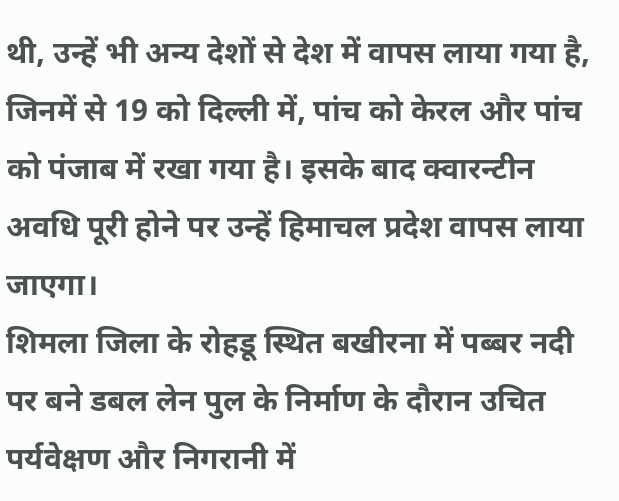थी, उन्हें भी अन्य देशों से देश में वापस लाया गया है, जिनमें से 19 को दिल्ली में, पांच को केरल और पांच को पंजाब में रखा गया है। इसके बाद क्वारन्टीन अवधि पूरी होने पर उन्हें हिमाचल प्रदेश वापस लाया जाएगा।
शिमला जिला के रोहडू स्थित बखीरना में पब्बर नदी पर बने डबल लेन पुल के निर्माण के दौरान उचित पर्यवेक्षण और निगरानी में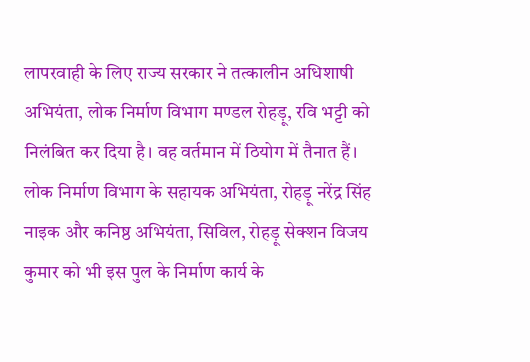लापरवाही के लिए राज्य सरकार ने तत्कालीन अधिशाषी अभियंता, लोक निर्माण विभाग मण्डल रोहड़ू, रवि भट्टी को निलंबित कर दिया है। वह वर्तमान में ठियोग में तैनात हैं। लोक निर्माण विभाग के सहायक अभियंता, रोहड़ू नरेंद्र सिंह नाइक और कनिष्ठ अभियंता, सिविल, रोहड़ू सेक्शन विजय कुमार को भी इस पुल के निर्माण कार्य के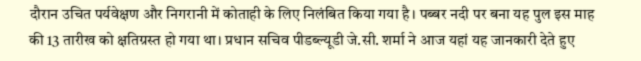दौरान उचित पर्यवेक्षण और निगरानी में कोताही के लिए निलंबित किया गया है। पब्बर नदी पर बना यह पुल इस माह की 13 तारीख को क्षतिग्रस्त हो गया था। प्रधान सचिव पीडब्ल्यूडी जे.सी. शर्मा ने आज यहां यह जानकारी देते हुए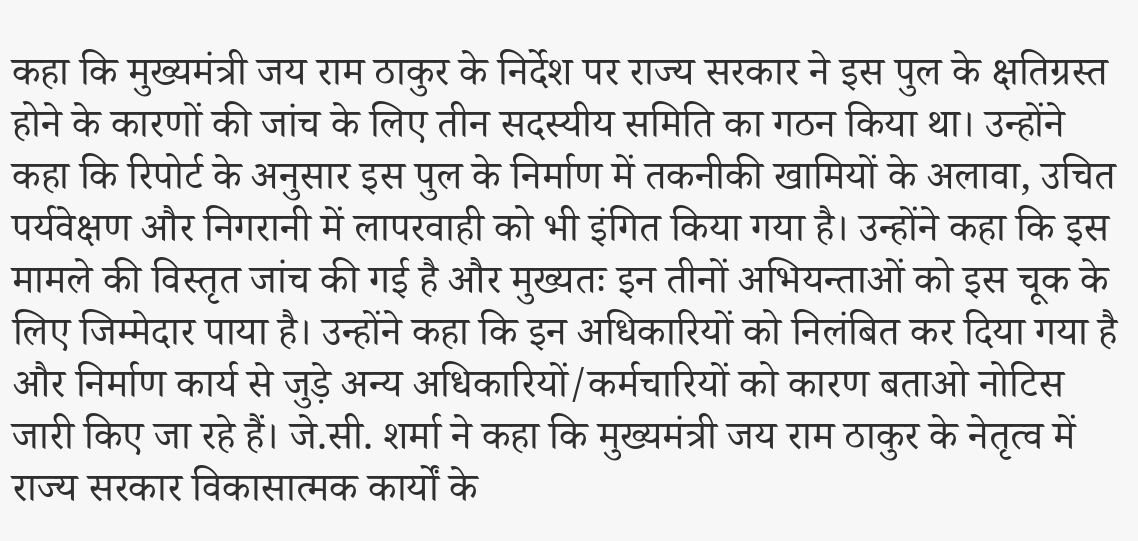कहा कि मुख्यमंत्री जय राम ठाकुर के निर्देश पर राज्य सरकार ने इस पुल के क्षतिग्रस्त होने के कारणों की जांच के लिए तीन सदस्यीय समिति का गठन किया था। उन्होंने कहा कि रिपोर्ट के अनुसार इस पुल के निर्माण में तकनीकी खामियों के अलावा, उचित पर्यवेक्षण और निगरानी में लापरवाही को भी इंगित किया गया है। उन्होंने कहा कि इस मामले की विस्तृत जांच की गई है और मुख्यतः इन तीनों अभियन्ताओं को इस चूक के लिए जिम्मेदार पाया है। उन्होंने कहा कि इन अधिकारियों को निलंबित कर दिया गया है और निर्माण कार्य से जुड़े अन्य अधिकारियों/कर्मचारियों को कारण बताओ नोटिस जारी किए जा रहे हैं। जे.सी. शर्मा ने कहा कि मुख्यमंत्री जय राम ठाकुर के नेतृत्व में राज्य सरकार विकासात्मक कार्यों के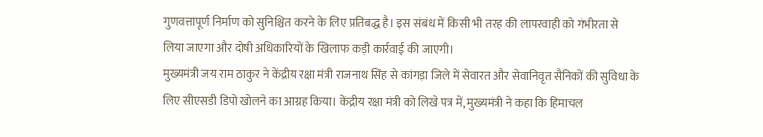गुणवत्तापूर्ण निर्माण को सुनिश्चित करने के लिए प्रतिबद्ध है। इस संबंध में किसी भी तरह की लापरवाही को गंभीरता से लिया जाएगा और दोषी अधिकारियों के खिलाफ कड़ी कार्रवाई की जाएगी।
मुख्यमंत्री जय राम ठाकुर ने केंद्रीय रक्षा मंत्री राजनाथ सिंह से कांगड़ा जिले में सेवारत और सेवानिवृत सैनिकों की सुविधा के लिए सीएसडी डिपो खोलने का आग्रह किया। केंद्रीय रक्षा मंत्री को लिखे पत्र में, मुख्यमंत्री ने कहा कि हिमाचल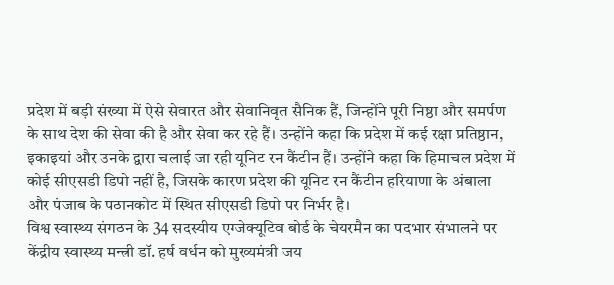प्रदेश में बड़ी संख्या में ऐसे सेवारत और सेवानिवृत सैनिक हैं, जिन्होंने पूरी निष्ठा और समर्पण के साथ देश की सेवा की है और सेवा कर रहे हैं। उन्होंने कहा कि प्रदेश में कई रक्षा प्रतिष्ठान, इकाइयां और उनके द्वारा चलाई जा रही यूनिट रन कैंटीन हैं। उन्होंने कहा कि हिमाचल प्रदेश में कोई सीएसडी डिपो नहीं है, जिसके कारण प्रदेश की यूनिट रन कैंटीन हरियाणा के अंबाला और पंजाब के पठानकोट में स्थित सीएसडी डिपो पर निर्भर है।
विश्व स्वास्थ्य संगठन के 34 सदस्यीय एग्जेक्यूटिव बोर्ड के चेयरमैन का पदभार संभालने पर केंद्रीय स्वास्थ्य मन्त्री डॉ. हर्ष वर्धन को मुख्यमंत्री जय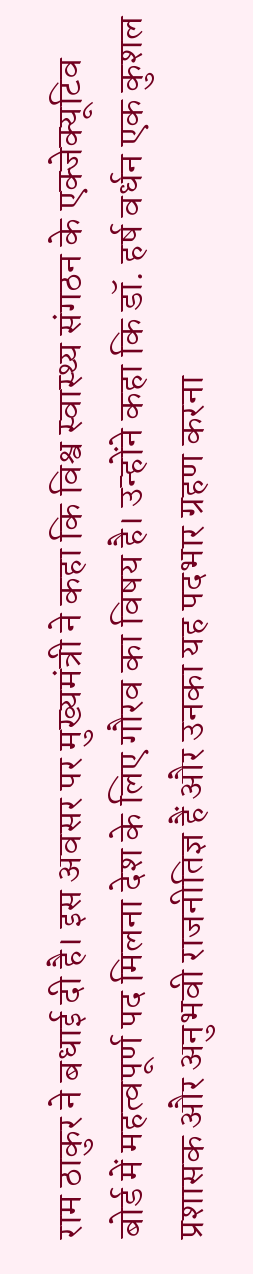राम ठाकुर ने बधाई दी है। इस अवसर पर मुख्यमंत्री ने कहा कि विश्व स्वास्थ्य संगठन के एक्जेक्यूटिव बोर्ड में महत्वपूर्ण पद मिलना देश के लिए गौरव का विषय है। उन्होंने कहा कि डॉ. हर्ष वर्धन एक कुशल प्रशासक और अनुभवी राजनीतिज्ञ हैं और उनका यह पदभार ग्रहण करना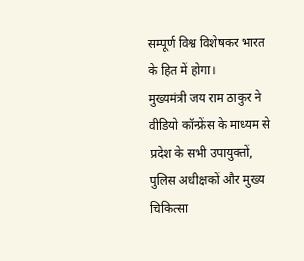सम्पूर्ण विश्व विशेषकर भारत के हित में होगा।
मुख्यमंत्री जय राम ठाकुर ने वीडियो कॉन्फ्रेंस के माध्यम से प्रदेश के सभी उपायुक्तों, पुलिस अधीक्षकों और मुख्य चिकित्सा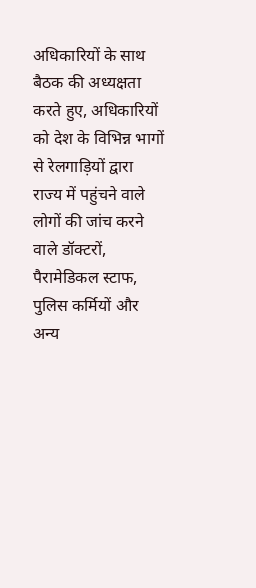अधिकारियों के साथ बैठक की अध्यक्षता करते हुए, अधिकारियों को देश के विभिन्न भागों से रेलगाड़ियों द्वारा राज्य में पहुंचने वाले लोगों की जांच करने वाले डॉक्टरों, पैरामेडिकल स्टाफ, पुलिस कर्मियों और अन्य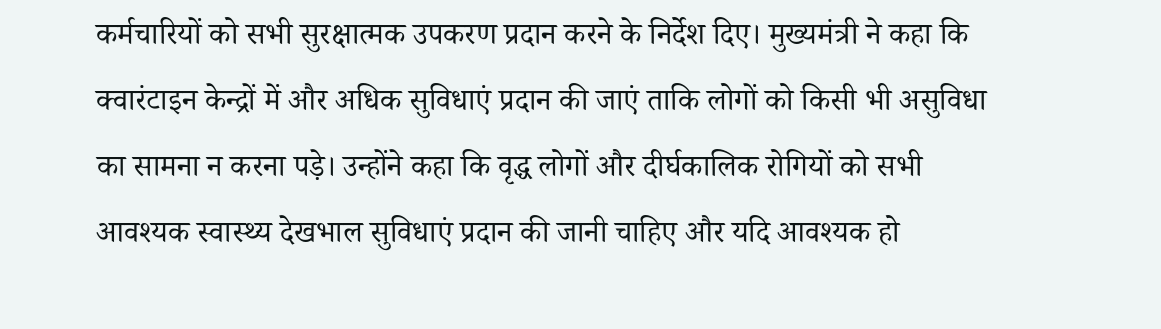कर्मचारियों को सभी सुरक्षात्मक उपकरण प्रदान करने के निर्देश दिए। मुख्यमंत्री ने कहा कि क्वारंटाइन केन्द्रों में और अधिक सुविधाएं प्रदान की जाएं ताकि लोगों को किसी भी असुविधा का सामना न करना पड़े। उन्होंने कहा कि वृद्ध लोगों और दीर्घकालिक रोगियों को सभी आवश्यक स्वास्थ्य देखभाल सुविधाएं प्रदान की जानी चाहिए और यदि आवश्यक हो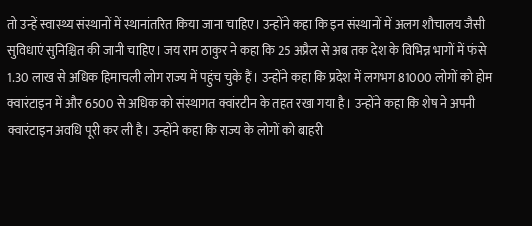तो उन्हें स्वास्थ्य संस्थानों में स्थानांतरित किया जाना चाहिए। उन्होंने कहा कि इन संस्थानों में अलग शौचालय जैसी सुविधाएं सुनिश्चित की जानी चाहिए। जय राम ठाकुर ने कहा कि 25 अप्रैल से अब तक देश के विभिन्न भागों में फंसे 1.30 लाख से अधिक हिमाचली लोग राज्य में पहुंच चुके हैं। उन्होंने कहा कि प्रदेश में लगभग 81000 लोगों को होम क्वारंटाइन में और 6500 से अधिक को संस्थागत क्वांरटीन के तहत रखा गया है। उन्होंने कहा कि शेष ने अपनी क्वारंटाइन अवधि पूरी कर ली है। उन्होंने कहा कि राज्य के लोगों को बाहरी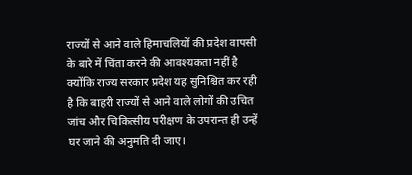राज्यों से आने वाले हिमाचलियों की प्रदेश वापसी के बारे में चिंता करने की आवश्यकता नहीं है क्योंकि राज्य सरकार प्रदेश यह सुनिश्चित कर रही है कि बाहरी राज्यों से आने वाले लोगों की उचित जांच और चिकित्सीय परीक्षण के उपरान्त ही उन्हें घर जाने की अनुमति दी जाए।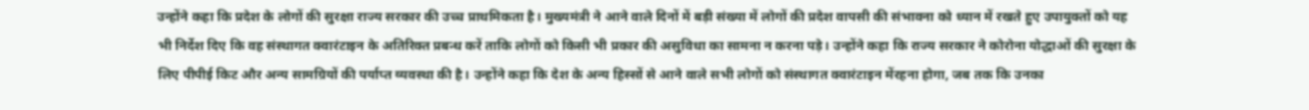उन्होंने कहा कि प्रदेश के लोगों की सुरक्षा राज्य सरकार की उच्च प्राथमिकता है। मुख्यमंत्री ने आने वाले दिनों में बड़ी संख्या में लोगों की प्रदेश वापसी की संभावना को ध्यान में रखते हुए उपायुक्तों को यह भी निर्देश दिए कि वह संस्थागत क्वारंटाइन के अतिरिक्त प्रबन्ध करें ताकि लोगों को किसी भी प्रकार की असुविधा का सामना न करना पड़े। उन्होंने कहा कि राज्य सरकार ने कोरोना योद्धाओं की सुरक्षा के लिए पीपीई किट और अन्य सामग्रियों की पर्याप्त व्यवस्था की है। उन्होंने कहा कि देश के अन्य हिस्सों से आने वाले सभी लोगों को संस्थागत क्वारंटाइन मेंरहना होगा, जब तक कि उनका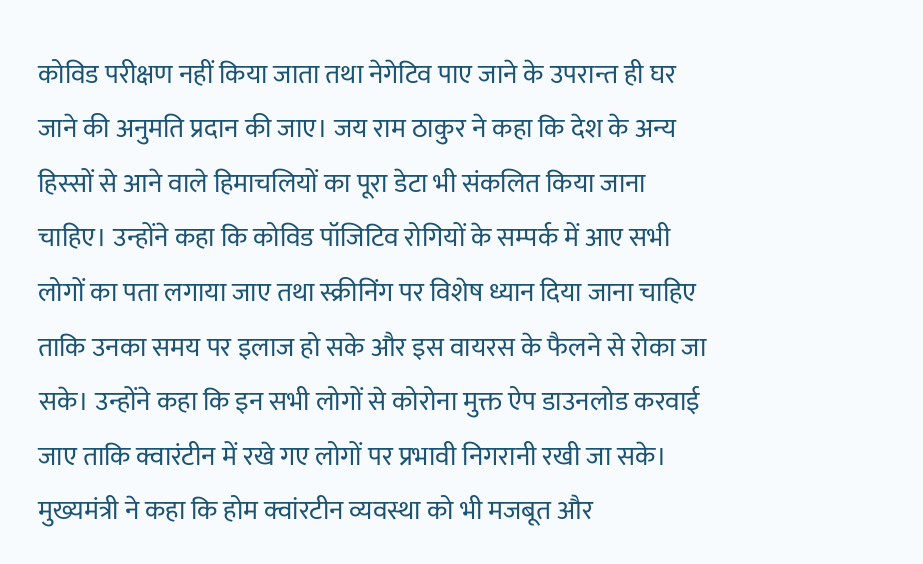कोविड परीक्षण नहीं किया जाता तथा नेगेटिव पाए जाने के उपरान्त ही घर जाने की अनुमति प्रदान की जाए। जय राम ठाकुर ने कहा कि देश के अन्य हिस्सों से आने वाले हिमाचलियों का पूरा डेटा भी संकलित किया जाना चाहिए। उन्होंने कहा कि कोविड पॉजिटिव रोगियों के सम्पर्क में आए सभी लोगों का पता लगाया जाए तथा स्क्रीनिंग पर विशेष ध्यान दिया जाना चाहिए ताकि उनका समय पर इलाज हो सके और इस वायरस के फैलने से रोका जा सके। उन्होंने कहा कि इन सभी लोगों से कोरोना मुक्त ऐप डाउनलोड करवाई जाए ताकि क्वारंटीन में रखे गए लोगों पर प्रभावी निगरानी रखी जा सके। मुख्यमंत्री ने कहा कि होम क्वांरटीन व्यवस्था को भी मजबूत और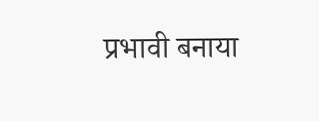प्रभावी बनाया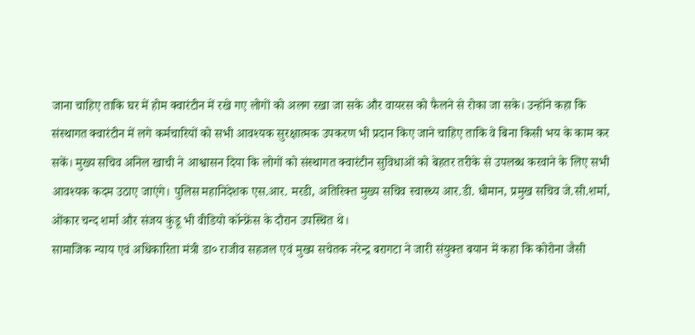जाना चाहिए ताकि घर में होम क्वारंटीन में रखे गए लोगों को अलग रखा जा सके और वायरस को फैलने से रोका जा सके। उन्होंने कहा कि संस्थागत क्वारंटीन में लगे कर्मचारियों को सभी आवश्यक सुरक्षात्मक उपकरण भी प्रदान किए जाने चाहिए ताकि वे बिना किसी भय के काम कर सकें। मुख्य सचिव अनिल खाची ने आश्वासन दिया कि लोगों को संस्थागत क्वारंटीन सुविधाओं को बेहतर तरीके से उपलब्ध करवाने के लिए सभी आवश्यक कदम उठाए जाएंगे। पुलिस महानिदेशक एस.आर. मरडी, अतिरिक्त मुख्य सचिव स्वास्थ्य आर.डी. धीमान, प्रमुख सचिव जे.सी.शर्मा, ओंकार चन्द शर्मा और संजय कुंडू भी वीडियो कॉन्फ्रेंस के दौरान उपस्थित थे।
सामाजिक न्याय एवं अधिकारिता मंत्री डा० राजीव सहजल एवं मुख्य सचेतक नरेन्द्र बरागटा ने जारी संयुक्त बयान में कहा कि कोरोना जैसी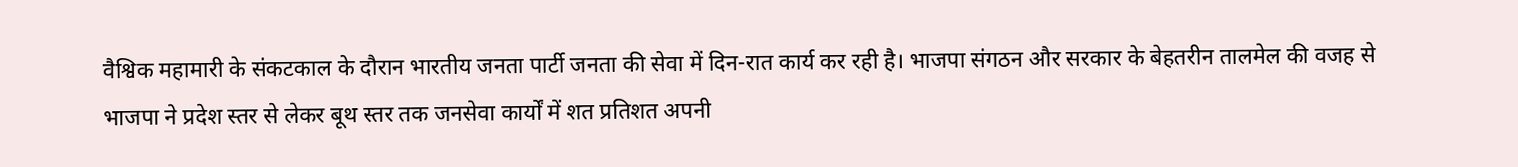वैश्विक महामारी के संकटकाल के दौरान भारतीय जनता पार्टी जनता की सेवा में दिन-रात कार्य कर रही है। भाजपा संगठन और सरकार के बेहतरीन तालमेल की वजह से भाजपा ने प्रदेश स्तर से लेकर बूथ स्तर तक जनसेवा कार्यों में शत प्रतिशत अपनी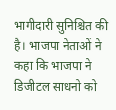भागीदारी सुनिश्चित की है। भाजपा नेताओं ने कहा कि भाजपा ने डिजीटल साधनो को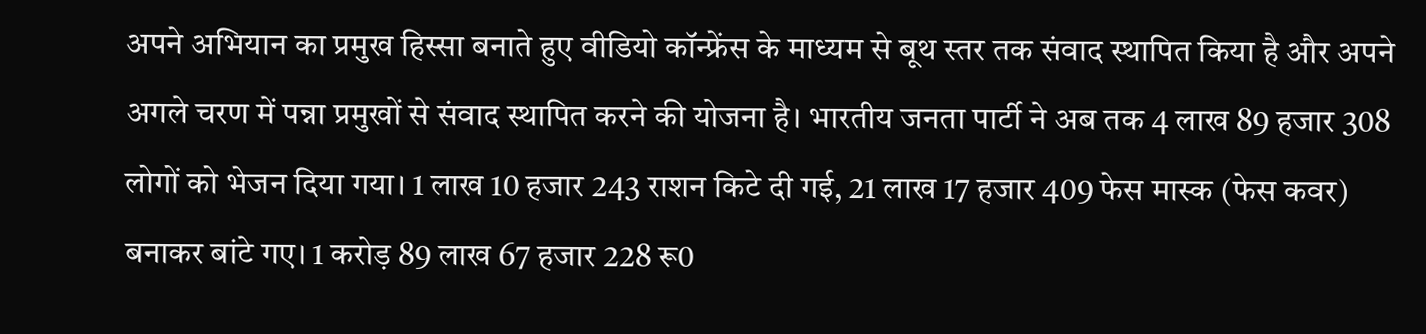अपने अभियान का प्रमुख हिस्सा बनाते हुए वीडियो कॉन्फ्रेंस के माध्यम से बूथ स्तर तक संवाद स्थापित किया है और अपने अगले चरण में पन्ना प्रमुखों से संवाद स्थापित करने की योजना है। भारतीय जनता पार्टी ने अब तक 4 लाख 89 हजार 308 लोगों को भेजन दिया गया। 1 लाख 10 हजार 243 राशन किटे दी गई, 21 लाख 17 हजार 409 फेस मास्क (फेस कवर) बनाकर बांटे गए। 1 करोड़ 89 लाख 67 हजार 228 रू0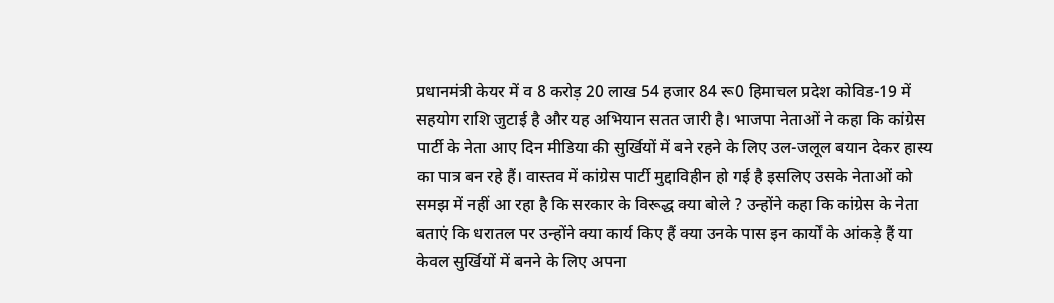प्रधानमंत्री केयर में व 8 करोड़ 20 लाख 54 हजार 84 रू0 हिमाचल प्रदेश कोविड-19 में सहयोग राशि जुटाई है और यह अभियान सतत जारी है। भाजपा नेताओं ने कहा कि कांग्रेस पार्टी के नेता आए दिन मीडिया की सुर्खियों में बने रहने के लिए उल-जलूल बयान देकर हास्य का पात्र बन रहे हैं। वास्तव में कांग्रेस पार्टी मुद्दाविहीन हो गई है इसलिए उसके नेताओं को समझ में नहीं आ रहा है कि सरकार के विरूद्ध क्या बोले ? उन्होंने कहा कि कांग्रेस के नेता बताएं कि धरातल पर उन्होंने क्या कार्य किए हैं क्या उनके पास इन कार्यों के आंकड़े हैं या केवल सुर्खियों में बनने के लिए अपना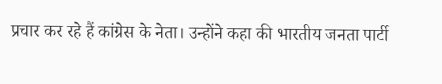प्रचार कर रहे हैं कांग्रेस के नेता। उन्होंने कहा की भारतीय जनता पार्टी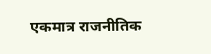एकमात्र राजनीतिक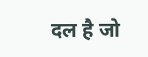दल है जो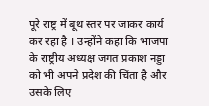पूरे राष्ट्र में बूथ स्तर पर जाकर कार्य कर रहा है । उन्होंने कहा कि भाजपा के राष्ट्रीय अध्यक्ष जगत प्रकाश नड्डा को भी अपने प्रदेश की चिंता है और उसके लिए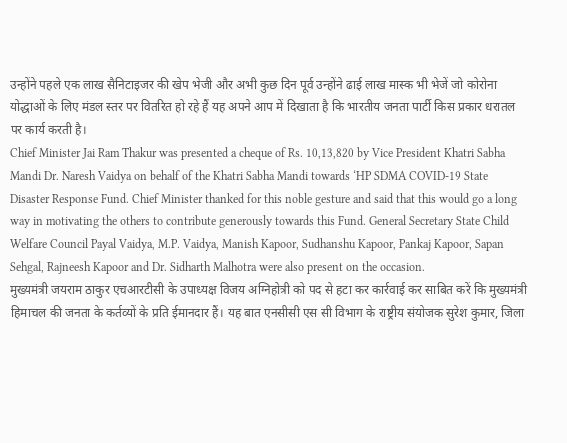उन्होंने पहले एक लाख सैनिटाइजर की खेप भेजी और अभी कुछ दिन पूर्व उन्होंने ढाई लाख मास्क भी भेजें जो कोरोना योद्धाओं के लिए मंडल स्तर पर वितरित हो रहे हैं यह अपने आप में दिखाता है कि भारतीय जनता पार्टी किस प्रकार धरातल पर कार्य करती है।
Chief Minister Jai Ram Thakur was presented a cheque of Rs. 10,13,820 by Vice President Khatri Sabha Mandi Dr. Naresh Vaidya on behalf of the Khatri Sabha Mandi towards ‘HP SDMA COVID-19 State Disaster Response Fund. Chief Minister thanked for this noble gesture and said that this would go a long way in motivating the others to contribute generously towards this Fund. General Secretary State Child Welfare Council Payal Vaidya, M.P. Vaidya, Manish Kapoor, Sudhanshu Kapoor, Pankaj Kapoor, Sapan Sehgal, Rajneesh Kapoor and Dr. Sidharth Malhotra were also present on the occasion.
मुख्यमंत्री जयराम ठाकुर एचआरटीसी के उपाध्यक्ष विजय अग्निहोत्री को पद से हटा कर कार्रवाई कर साबित करें कि मुख्यमंत्री हिमाचल की जनता के कर्तव्यों के प्रति ईमानदार हैं। यह बात एनसीसी एस सी विभाग के राष्ट्रीय संयोजक सुरेश कुमार, जिला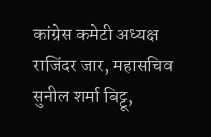कांग्रेस कमेटी अध्यक्ष राजिंदर जार, महासचिव सुनील शर्मा बिट्टू,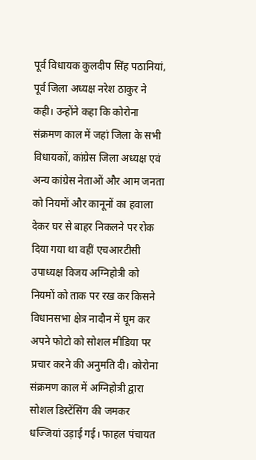पूर्व विधायक कुलदीप सिंह पठानियां, पूर्व जिला अध्यक्ष नरेश ठाकुर ने कही। उन्होंने कहा कि कोरोना संक्रमण काल में जहां जिला के सभी विधायकों, कांग्रेस जिला अध्यक्ष एवं अन्य कांग्रेस नेताओं और आम जनता को नियमों और कानूनों का हवाला देकर घर से बाहर निकलने पर रोक दिया गया था वहीं एचआरटीसी उपाध्यक्ष विजय अग्निहोत्री को नियमों को ताक पर रख कर किसने विधानसभा क्षेत्र नादौन में घूम कर अपने फोटो को सोशल मीडिया पर प्रचार करने की अनुमति दी। कोरोना संक्रमण काल में अग्निहोत्री द्वारा सोशल डिस्टेंसिंग की जमकर धज्जियां उड़ाई गई। फाहल पंचायत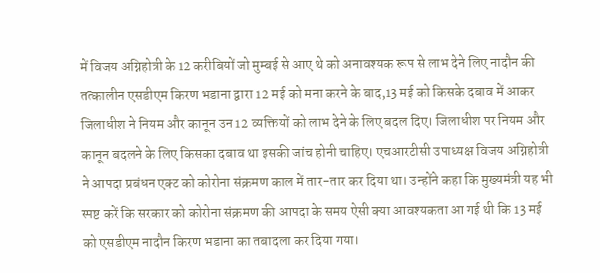में विजय अग्निहोत्री के 12 करीबियों जो मुम्बई से आए थे को अनावश्यक रूप से लाभ देने लिए नादौन की तत्कालीन एसडीएम किरण भडाना द्वारा 12 मई को मना करने के बाद,13 मई को किसके दबाव में आकर जिलाधीश ने नियम और कानून उन 12 व्यक्तियों को लाभ देने के लिए बदल दिए। जिलाधीश पर नियम और कानून बदलने के लिए किसका दबाव था इसकी जांच होनी चाहिए। एचआरटीसी उपाध्यक्ष विजय अग्निहोत्री ने आपदा प्रबंधन एक्ट को कोरोना संक्रमण काल में तार-तार कर दिया था। उन्होंने कहा कि मुख्यमंत्री यह भी स्पष्ट करें कि सरकार को कोरोना संक्रमण की आपदा के समय ऐसी क्या आवश्यकता आ गई थी कि 13 मई को एसडीएम नादौन किरण भडाना का तबादला कर दिया गया।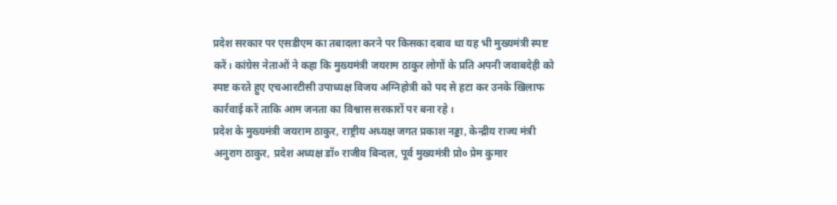प्रदेश सरकार पर एसडीएम का तबादला करने पर किसका दबाव था यह भी मुख्यमंत्री स्पष्ट करें। कांग्रेस नेताओं ने कहा कि मुख्यमंत्री जयराम ठाकुर लोगों के प्रति अपनी जवाबदेही को स्पष्ट करते हुए एचआरटीसी उपाध्यक्ष विजय अग्निहोत्री को पद से हटा कर उनके खिलाफ कार्रवाई करें ताकि आम जनता का विश्वास सरकारों पर बना रहे ।
प्रदेश के मुख्यमंत्री जयराम ठाकुर, राष्ट्रीय अध्यक्ष जगत प्रकाश नड्डा, केन्द्रीय राज्य मंत्री अनुराग ठाकुर, प्रदेश अध्यक्ष डॉ० राजीव बिन्दल, पूर्व मुख्यमंत्री प्रो० प्रेम कुमार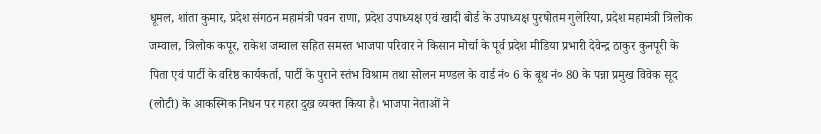धूमल, शांता कुमार, प्रदेश संगठन महामंत्री पवन राणा, प्रदेश उपाध्यक्ष एवं खादी बोर्ड के उपाध्यक्ष पुरषोतम गुलेरिया, प्रदेश महामंत्री त्रिलोक जम्वाल, त्रिलोक कपूर, राकेश जम्वाल सहित समस्त भाजपा परिवार ने किसान मोर्चा के पूर्व प्रदेश मीडिया प्रभारी देवेन्द्र ठाकुर कुनपूरी के पिता एवं पार्टी के वरिष्ठ कार्यकर्ता, पार्टी के पुराने स्तंभ विश्राम तथा सोलन मण्डल के वार्ड नं० 6 के बूथ नं० 80 के पन्ना प्रमुख विवेक सूद (लोटी) के आकस्मिक निधन पर गहरा दुख व्यक्त किया है। भाजपा नेताओं ने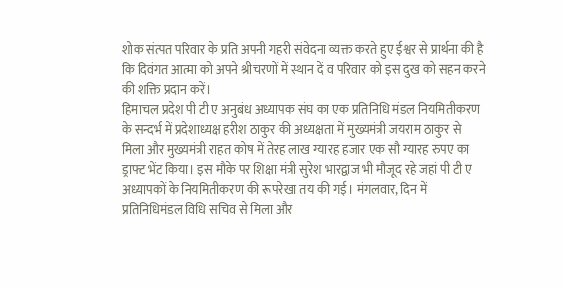शोक संत्पत परिवार के प्रति अपनी गहरी संवेदना व्यक्त करते हुए ईश्वर से प्रार्थना की है कि दिवंगत आत्मा को अपने श्रीचरणों में स्थान दें व परिवार को इस दुख को सहन करने की शक्ति प्रदान करें।
हिमाचल प्रदेश पी टी ए अनुबंध अध्यापक संघ का एक प्रतिनिधि मंडल नियमितीकरण के सन्दर्भ में प्रदेशाध्यक्ष हरीश ठाकुर की अध्यक्षता में मुख्यमंत्री जयराम ठाकुर से मिला और मुख्यमंत्री राहत कोष में तेरह लाख ग्यारह हजार एक सौ ग्यारह रुपए का ड्राफ्ट भेंट किया। इस मौके पर शिक्षा मंत्री सुरेश भारद्वाज भी मौजूद रहे जहां पी टी ए अध्यापकों के नियमितीकरण की रूपरेखा तय की गई। मंगलवार, दिन में प्रतिनिधिमंडल विधि सचिव से मिला और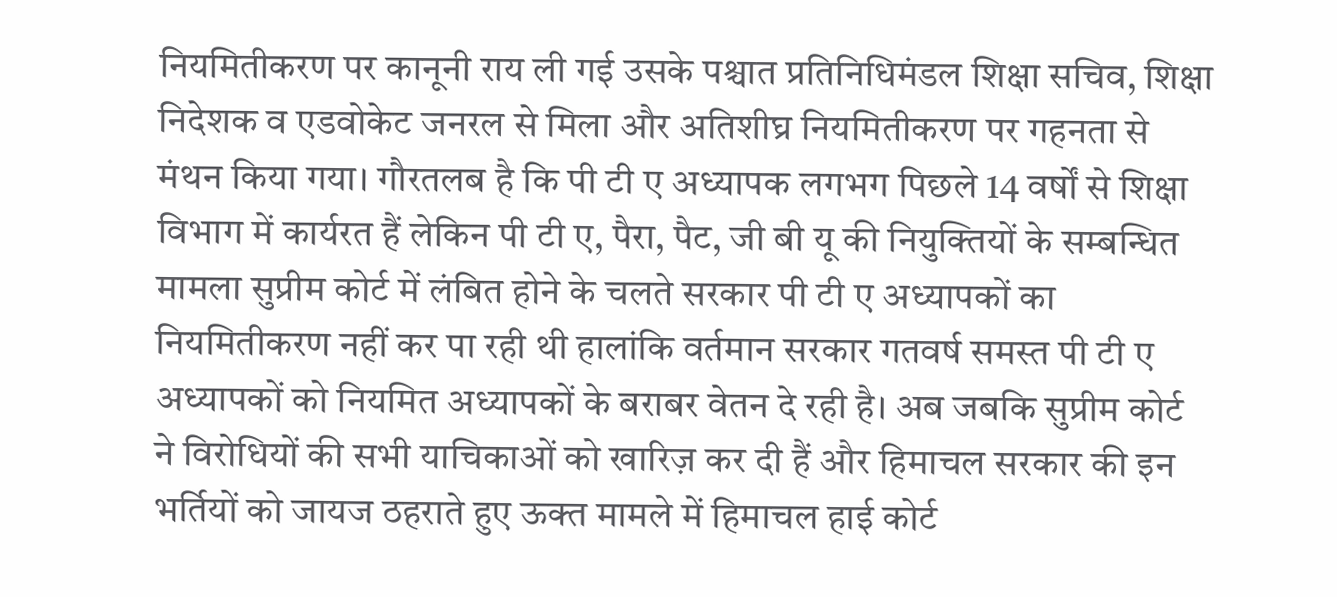नियमितीकरण पर कानूनी राय ली गई उसके पश्चात प्रतिनिधिमंडल शिक्षा सचिव, शिक्षा निदेशक व एडवोकेट जनरल से मिला और अतिशीघ्र नियमितीकरण पर गहनता से मंथन किया गया। गौरतलब है कि पी टी ए अध्यापक लगभग पिछले 14 वर्षों से शिक्षा विभाग में कार्यरत हैं लेकिन पी टी ए, पैरा, पैट, जी बी यू की नियुक्तियों के सम्बन्धित मामला सुप्रीम कोर्ट में लंबित होने के चलते सरकार पी टी ए अध्यापकों का नियमितीकरण नहीं कर पा रही थी हालांकि वर्तमान सरकार गतवर्ष समस्त पी टी ए अध्यापकों को नियमित अध्यापकों के बराबर वेतन दे रही है। अब जबकि सुप्रीम कोर्ट ने विरोधियों की सभी याचिकाओं को खारिज़ कर दी हैं और हिमाचल सरकार की इन भर्तियों को जायज ठहराते हुए ऊक्त मामले में हिमाचल हाई कोर्ट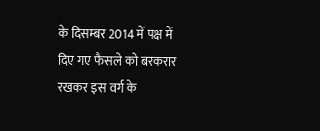के दिसम्बर 2014 में पक्ष में दिए गए फैसले को बरकरार रखकर इस वर्ग के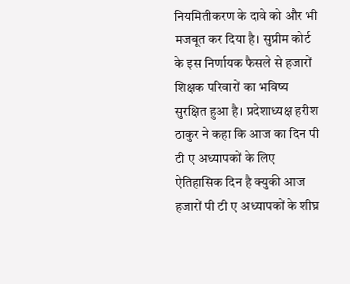नियमितीकरण के दावे को और भी मजबूत कर दिया है। सुप्रीम कोर्ट के इस निर्णायक फैसले से हजारों शिक्षक परिवारों का भविष्य सुरक्षित हुआ है। प्रदेशाध्यक्ष हरीश ठाकुर ने कहा कि आज का दिन पी टी ए अध्यापकों के लिए ऐतिहासिक दिन है क्युकी आज हजारों पी टी ए अध्यापकों के शीघ्र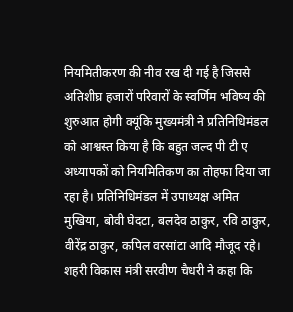नियमितीकरण की नीव रख दी गई है जिससे अतिशीघ्र हजारों परिवारों के स्वर्णिम भविष्य की शुरुआत होगी क्यूंकि मुख्यमंत्री ने प्रतिनिधिमंडल को आश्वस्त किया है कि बहुत जल्द पी टी ए अध्यापकों को नियमितिकण का तोहफा दिया जा रहा है। प्रतिनिधिमंडल में उपाध्यक्ष अमित मुखिया, बोवी घेदटा, बलदेव ठाकुर, रवि ठाकुर, वीरेंद्र ठाकुर, कपिल वरसांटा आदि मौजूद रहे।
शहरी विकास मंत्री सरवीण चैधरी ने कहा कि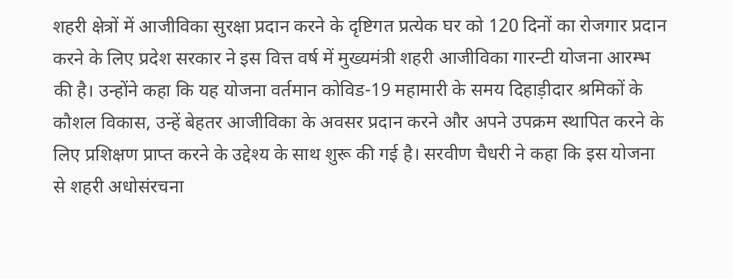शहरी क्षेत्रों में आजीविका सुरक्षा प्रदान करने के दृष्टिगत प्रत्येक घर को 120 दिनों का रोजगार प्रदान करने के लिए प्रदेश सरकार ने इस वित्त वर्ष में मुख्यमंत्री शहरी आजीविका गारन्टी योजना आरम्भ की है। उन्होंने कहा कि यह योजना वर्तमान कोविड-19 महामारी के समय दिहाड़ीदार श्रमिकों के कौशल विकास, उन्हें बेहतर आजीविका के अवसर प्रदान करने और अपने उपक्रम स्थापित करने के लिए प्रशिक्षण प्राप्त करने के उद्देश्य के साथ शुरू की गई है। सरवीण चैधरी ने कहा कि इस योजना से शहरी अधोसंरचना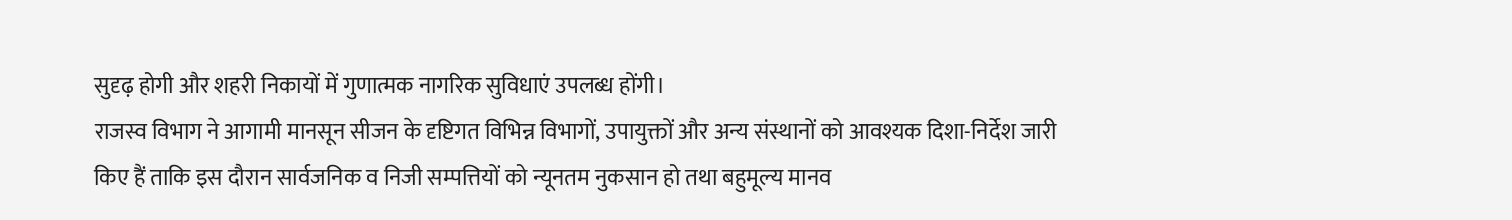सुदृढ़ होगी और शहरी निकायों में गुणात्मक नागरिक सुविधाएं उपलब्ध होंगी।
राजस्व विभाग ने आगामी मानसून सीजन के दृष्टिगत विभिन्न विभागों, उपायुक्तों और अन्य संस्थानों को आवश्यक दिशा-निर्देश जारी किए हैं ताकि इस दौरान सार्वजनिक व निजी सम्पत्तियों को न्यूनतम नुकसान हो तथा बहुमूल्य मानव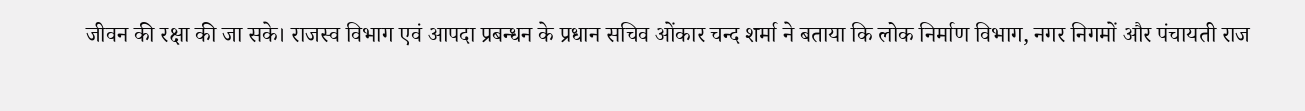जीवन की रक्षा की जा सके। राजस्व विभाग एवं आपदा प्रबन्धन के प्रधान सचिव ओंकार चन्द शर्मा ने बताया कि लोक निर्माण विभाग, नगर निगमों और पंचायती राज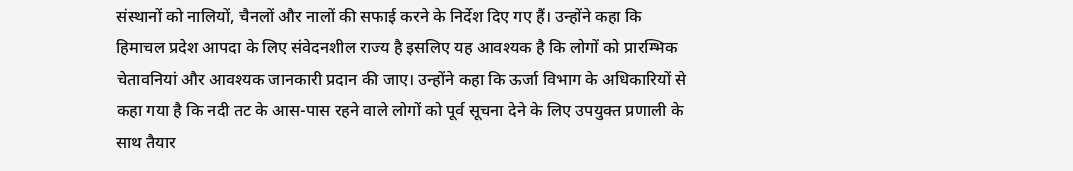संस्थानों को नालियों, चैनलों और नालों की सफाई करने के निर्देश दिए गए हैं। उन्होंने कहा कि हिमाचल प्रदेश आपदा के लिए संवेदनशील राज्य है इसलिए यह आवश्यक है कि लोगों को प्रारम्भिक चेतावनियां और आवश्यक जानकारी प्रदान की जाए। उन्होंने कहा कि ऊर्जा विभाग के अधिकारियों से कहा गया है कि नदी तट के आस-पास रहने वाले लोगों को पूर्व सूचना देने के लिए उपयुक्त प्रणाली के साथ तैयार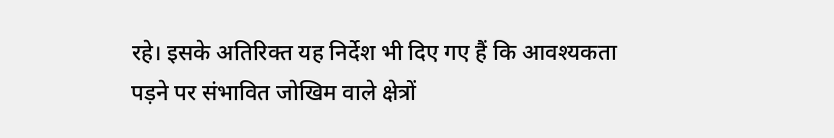रहे। इसके अतिरिक्त यह निर्देश भी दिए गए हैं कि आवश्यकता पड़ने पर संभावित जोखिम वाले क्षेत्रों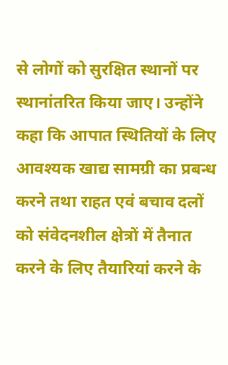से लोगों को सुरक्षित स्थानों पर स्थानांतरित किया जाए। उन्होंने कहा कि आपात स्थितियों के लिए आवश्यक खाद्य सामग्री का प्रबन्ध करने तथा राहत एवं बचाव दलों को संवेदनशील क्षेत्रों में तैनात करने के लिए तैयारियां करने के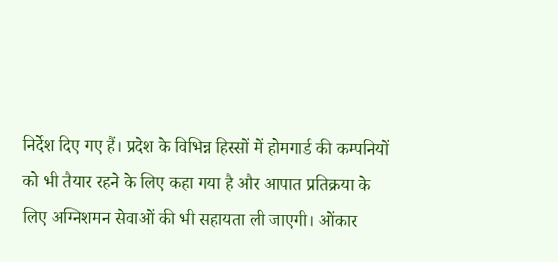निर्देश दिए गए हैं। प्रदेश के विभिन्न हिस्सों में होमगार्ड की कम्पनियों को भी तैयार रहने के लिए कहा गया है और आपात प्रतिक्रया के लिए अग्निशमन सेवाओं की भी सहायता ली जाएगी। ओंकार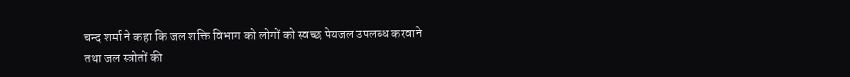चन्द शर्मा ने कहा कि जल शक्ति विभाग को लोगों को स्वच्छ पेयजल उपलब्ध करवाने तथा जल स्त्रोतों की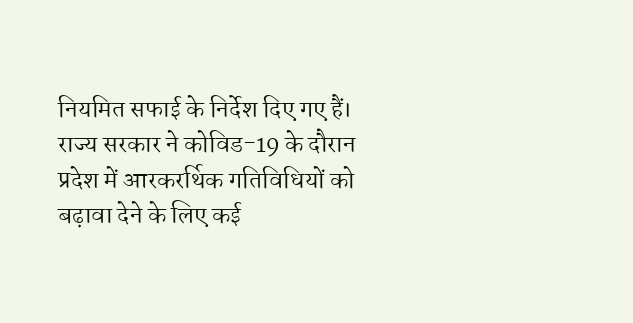नियमित सफाई के निर्देश दिए गए हैं।
राज्य सरकार ने कोविड-19 के दौरान प्रदेश में आरकरर्थिक गतिविधियों को बढ़ावा देने के लिए कई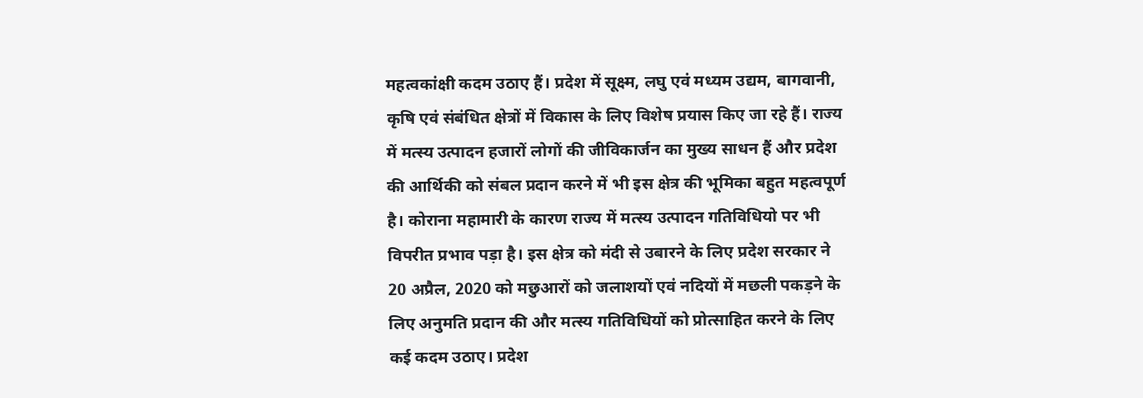महत्वकांक्षी कदम उठाए हैं। प्रदेश में सूक्ष्म, लघु एवं मध्यम उद्यम, बागवानी, कृषि एवं संबंधित क्षेत्रों में विकास के लिए विशेष प्रयास किए जा रहे हैं। राज्य में मत्स्य उत्पादन हजारों लोगों की जीविकार्जन का मुख्य साधन हैं और प्रदेश की आर्थिकी को संबल प्रदान करने में भी इस क्षेत्र की भूमिका बहुत महत्वपूर्ण है। कोराना महामारी के कारण राज्य में मत्स्य उत्पादन गतिविधियो पर भी विपरीत प्रभाव पड़ा है। इस क्षेत्र को मंदी से उबारने के लिए प्रदेश सरकार ने 20 अप्रैल, 2020 को मछुआरों को जलाशयों एवं नदियों में मछली पकड़ने के लिए अनुमति प्रदान की और मत्स्य गतिविधियों को प्रोत्साहित करने के लिए कई कदम उठाए। प्रदेश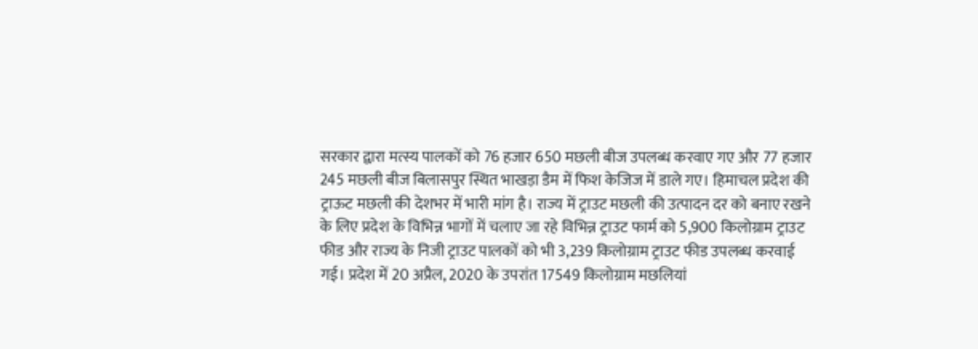सरकार द्वारा मत्स्य पालकों को 76 हजार 650 मछली बीज उपलब्ध करवाए गए और 77 हजार 245 मछली बीज बिलासपुर स्थित भाखड़ा डैम में फिश केजिज में डाले गए। हिमाचल प्रदेश की ट्राऊट मछली की देशभर में भारी मांग है। राज्य में ट्राउट मछली की उत्पादन दर को बनाए रखने के लिए प्रदेश के विभिन्न भागों में चलाए जा रहे विभिन्न ट्राउट फार्म को 5,900 किलोग्राम ट्राउट फीड और राज्य के निजी ट्राउट पालकों को भी 3,239 किलोग्राम ट्राउट फीड उपलब्ध करवाई गई। प्रदेश में 20 अप्रैल, 2020 के उपरांत 17549 किलोग्राम मछलियां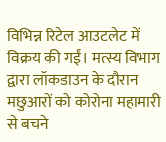विभिन्न रिटेल आउटलेट में विक्रय की गईं। मत्स्य विभाग द्वारा लॉकडाउन के दौरान मछुआरों को कोरोना महामारी से बचने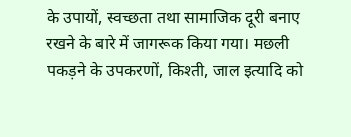के उपायों, स्वच्छता तथा सामाजिक दूरी बनाए रखने के बारे में जागरूक किया गया। मछली पकड़ने के उपकरणों, किश्ती, जाल इत्यादि को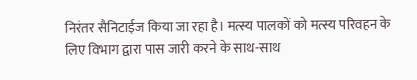निरंतर सैनिटाईज किया जा रहा है। मत्स्य पालकों को मत्स्य परिवहन के लिए विभाग द्वारा पास जारी करने के साथ-साथ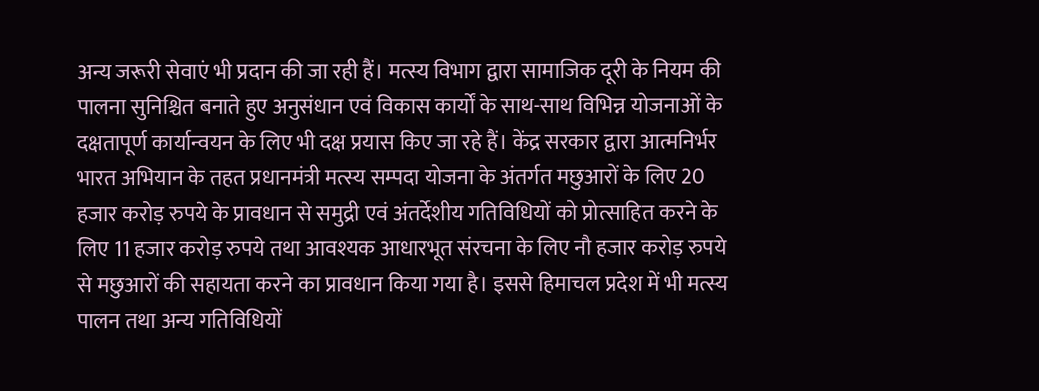अन्य जरूरी सेवाएं भी प्रदान की जा रही हैं। मत्स्य विभाग द्वारा सामाजिक दूरी के नियम की पालना सुनिश्चित बनाते हुए अनुसंधान एवं विकास कार्यों के साथ-साथ विभिन्न योजनाओं के दक्षतापूर्ण कार्यान्वयन के लिए भी दक्ष प्रयास किए जा रहे हैं। केंद्र सरकार द्वारा आत्मनिर्भर भारत अभियान के तहत प्रधानमंत्री मत्स्य सम्पदा योजना के अंतर्गत मछुआरों के लिए 20 हजार करोड़ रुपये के प्रावधान से समुद्री एवं अंतर्देशीय गतिविधियों को प्रोत्साहित करने के लिए 11 हजार करोड़ रुपये तथा आवश्यक आधारभूत संरचना के लिए नौ हजार करोड़ रुपये से मछुआरों की सहायता करने का प्रावधान किया गया है। इससे हिमाचल प्रदेश में भी मत्स्य पालन तथा अन्य गतिविधियों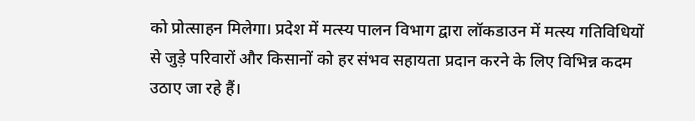को प्रोत्साहन मिलेगा। प्रदेश में मत्स्य पालन विभाग द्वारा लॉकडाउन में मत्स्य गतिविधियों से जुड़े परिवारों और किसानों को हर संभव सहायता प्रदान करने के लिए विभिन्न कदम उठाए जा रहे हैं।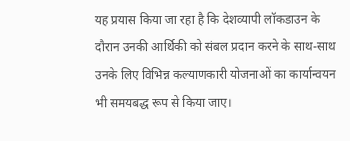यह प्रयास किया जा रहा है कि देशव्यापी लॉकडाउन के दौरान उनकी आर्थिकी को संबल प्रदान करने के साथ-साथ उनके लिए विभिन्न कल्याणकारी योजनाओं का कार्यान्वयन भी समयबद्ध रूप से किया जाए।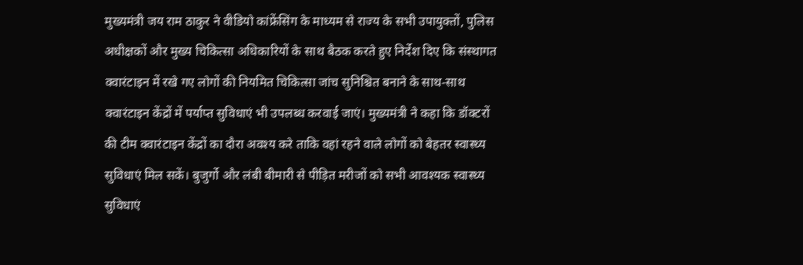मुख्यमंत्री जय राम ठाकुर ने वीडियो कांफ्रेंसिंग के माध्यम से राज्य के सभी उपायुक्तों, पुलिस अधीक्षकों और मुख्य चिकित्सा अधिकारियों के साथ बैठक करते हुए निर्देश दिए कि संस्थागत क्वारंटाइन में रखे गए लोगों की नियमित चिकित्सा जांच सुनिश्चित बनाने के साथ-साथ क्वारंटाइन केंद्रों में पर्याप्त सुविधाएं भी उपलब्ध करवाई जाएं। मुख्यमंत्री ने कहा कि डॉक्टरों की टीम क्वारंटाइन केंद्रों का दौरा अवश्य करे ताकि वहां रहने वाले लोगों को बेहतर स्वास्थ्य सुविधाएं मिल सकें। बुजुर्गो और लंबी बीमारी से पीड़ित मरीजों को सभी आवश्यक स्वास्थ्य सुविधाएं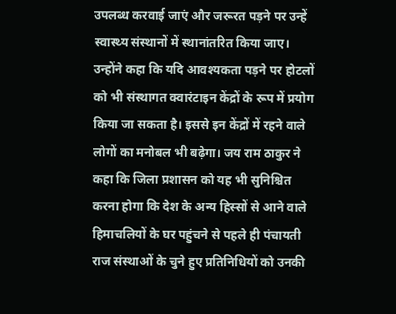उपलब्ध करवाई जाएं और जरूरत पड़ने पर उन्हें स्वास्थ्य संस्थानों में स्थानांतरित किया जाए। उन्होंने कहा कि यदि आवश्यकता पड़ने पर होटलों को भी संस्थागत क्वारंटाइन केंद्रों के रूप में प्रयोग किया जा सकता है। इससे इन केंद्रों में रहने वाले लोगों का मनोबल भी बढ़ेगा। जय राम ठाकुर ने कहा कि जिला प्रशासन को यह भी सुनिश्चित करना होगा कि देश के अन्य हिस्सों से आने वाले हिमाचलियों के घर पहुंचने से पहले ही पंचायती राज संस्थाओं के चुने हुए प्रतिनिधियों को उनकी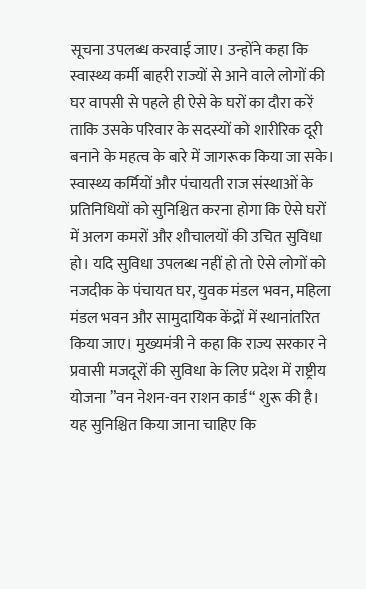सूचना उपलब्ध करवाई जाए। उन्होंने कहा कि स्वास्थ्य कर्मी बाहरी राज्यों से आने वाले लोगों की घर वापसी से पहले ही ऐसे के घरों का दौरा करें ताकि उसके परिवार के सदस्यों को शारीरिक दूरी बनाने के महत्व के बारे में जागरूक किया जा सके। स्वास्थ्य कर्मियों और पंचायती राज संस्थाओं के प्रतिनिधियों को सुनिश्चित करना होगा कि ऐसे घरों में अलग कमरों और शौचालयों की उचित सुविधा हो। यदि सुविधा उपलब्ध नहीं हो तो ऐसे लोगों को नजदीक के पंचायत घर, युवक मंडल भवन, महिला मंडल भवन और सामुदायिक केंद्रों में स्थानांतरित किया जाए। मुख्यमंत्री ने कहा कि राज्य सरकार ने प्रवासी मजदूरों की सुविधा के लिए प्रदेश में राष्ट्रीय योजना ”वन नेशन-वन राशन कार्ड“ शुरू की है। यह सुनिश्चित किया जाना चाहिए कि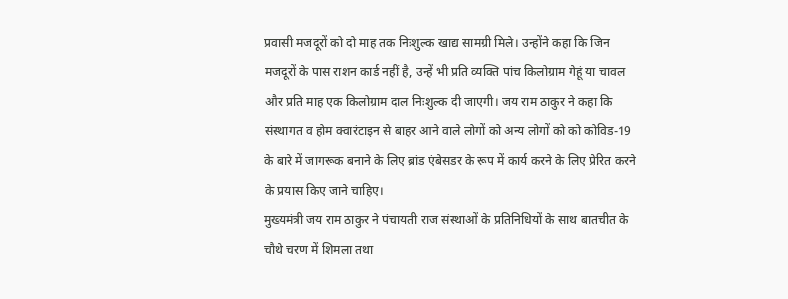प्रवासी मजदूरों को दो माह तक निःशुल्क खाद्य सामग्री मिले। उन्होंने कहा कि जिन मजदूरों के पास राशन कार्ड नहीं है, उन्हें भी प्रति व्यक्ति पांच किलोग्राम गेहूं या चावल और प्रति माह एक किलोग्राम दाल निःशुल्क दी जाएगी। जय राम ठाकुर ने कहा कि संस्थागत व होम क्वारंटाइन से बाहर आने वाले लोगों को अन्य लोगों को को कोविड-19 के बारे में जागरूक बनाने के लिए ब्रांड एंबेसडर के रूप में कार्य करने के लिए प्रेरित करने के प्रयास किए जाने चाहिए।
मुख्यमंत्री जय राम ठाकुर ने पंचायती राज संस्थाओं के प्रतिनिधियों के साथ बातचीत के चौथे चरण में शिमला तथा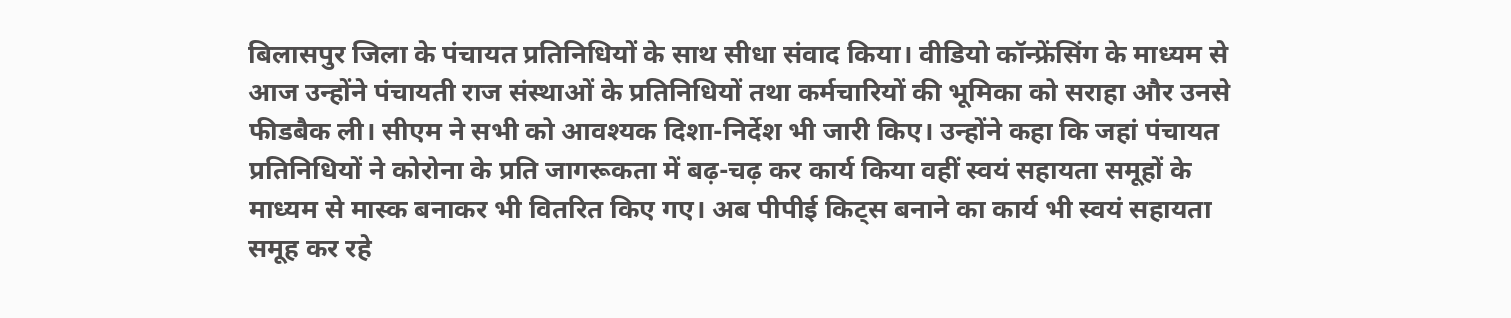बिलासपुर जिला के पंचायत प्रतिनिधियों के साथ सीधा संवाद किया। वीडियो कॉन्फ्रेंसिंग के माध्यम से आज उन्होंने पंचायती राज संस्थाओं के प्रतिनिधियों तथा कर्मचारियों की भूमिका को सराहा और उनसे फीडबैक ली। सीएम ने सभी को आवश्यक दिशा-निर्देश भी जारी किए। उन्होंने कहा कि जहां पंचायत प्रतिनिधियों ने कोरोना के प्रति जागरूकता में बढ़-चढ़ कर कार्य किया वहीं स्वयं सहायता समूहों के माध्यम से मास्क बनाकर भी वितरित किए गए। अब पीपीई किट्स बनाने का कार्य भी स्वयं सहायता समूह कर रहे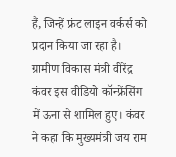हैं, जिन्हें फ्रंट लाइन वर्कर्स को प्रदान किया जा रहा है। ग्रामीण विकास मंत्री वीरेंद्र कंवर इस वीडियो कॉन्फ्रेंसिंग में ऊना से शामिल हुए। कंवर ने कहा कि मुख्यमंत्री जय राम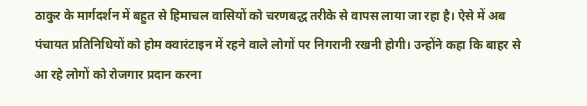ठाकुर के मार्गदर्शन में बहुत से हिमाचल वासियों को चरणबद्ध तरीके से वापस लाया जा रहा है। ऐसे में अब पंचायत प्रतिनिधियों को होम क्वारंटाइन में रहने वाले लोगों पर निगरानी रखनी होगी। उन्होंने कहा कि बाहर से आ रहे लोगों को रोजगार प्रदान करना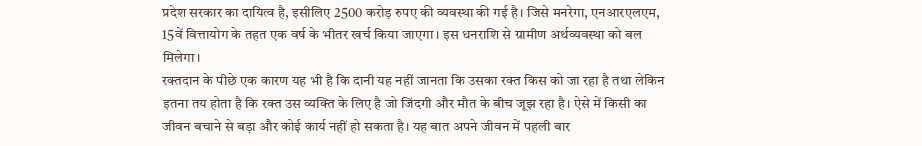प्रदेश सरकार का दायित्व है, इसीलिए 2500 करोड़ रुपए की व्यवस्था की गई है। जिसे मनरेगा, एनआरएलएम, 15वें वित्तायोग के तहत एक वर्ष के भीतर खर्च किया जाएगा। इस धनराशि से ग्रामीण अर्थव्यवस्था को बल मिलेगा।
रक्तदान के पीछे एक कारण यह भी है कि दानी यह नहीं जानता कि उसका रक्त किस को जा रहा है तथा लेकिन इतना तय होता है कि रक्त उस व्यक्ति के लिए है जो जिंदगी और मौत के बीच जूझ रहा है। ऐसे में किसी का जीवन बचाने से बड़ा और कोई कार्य नहीं हो सकता है। यह बात अपने जीवन में पहली बार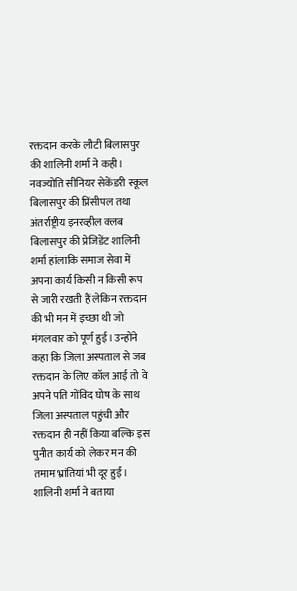रक्तदान करके लौटी बिलासपुर की शालिनी शर्मा ने कही। नवज्योति सीनियर सेकेंडरी स्कूल बिलासपुर की प्रिंसीपल तथा अंतर्राष्ट्रीय इनरव्हील क्लब बिलासपुर की प्रेजिडेंट शालिनी शर्मा हांलाकि समाज सेवा में अपना कार्य किसी न किसी रूप से जारी रखती हैं लेकिन रक्तदान की भी मन में इच्छा थी जो मंगलवार को पूर्ण हुई। उन्होंने कहा कि जिला अस्पताल से जब रक्तदान के लिए कॉल आई तो वे अपने पति गोंविद घोष के साथ जिला अस्पताल पहुंची और रक्तदान ही नहीं किया बल्कि इस पुनीत कार्य को लेकर मन की तमाम भ्रांतियां भी दूर हुईं। शालिनी शर्मा ने बताया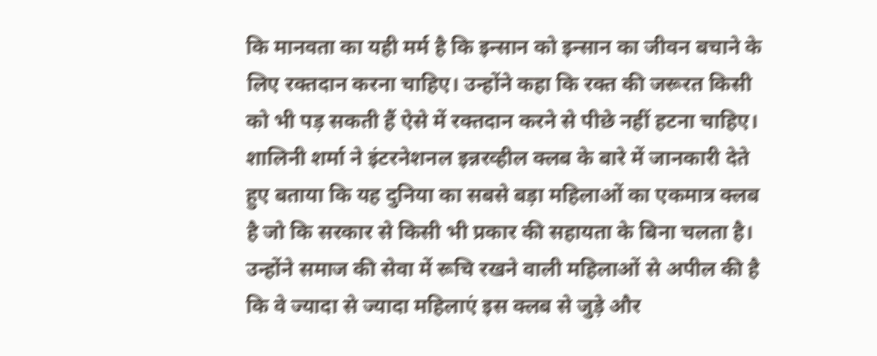कि मानवता का यही मर्म है कि इन्सान को इन्सान का जीवन बचाने के लिए रक्तदान करना चाहिए। उन्होंने कहा कि रक्त की जरूरत किसी को भी पड़ सकती हैं ऐसे में रक्तदान करने से पीछे नहीं हटना चाहिए। शालिनी शर्मा ने इंटरनेशनल इन्नरव्हील क्लब के बारे में जानकारी देते हुए बताया कि यह दुनिया का सबसे बड़ा महिलाओं का एकमात्र क्लब है जो कि सरकार से किसी भी प्रकार की सहायता के बिना चलता है। उन्होंने समाज की सेवा में रूचि रखने वाली महिलाओं से अपील की है कि वे ज्यादा से ज्यादा महिलाएं इस क्लब से जुड़े और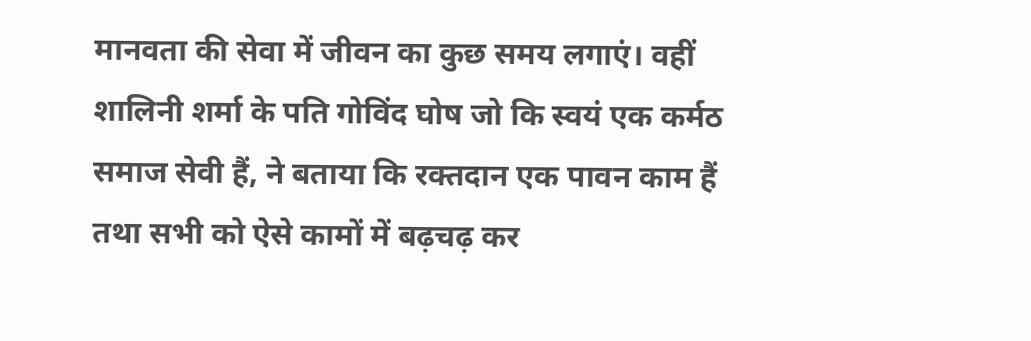मानवता की सेवा में जीवन का कुछ समय लगाएं। वहीं शालिनी शर्मा के पति गोविंद घोष जो कि स्वयं एक कर्मठ समाज सेवी हैं, ने बताया कि रक्तदान एक पावन काम हैं तथा सभी को ऐसे कामों में बढ़चढ़ कर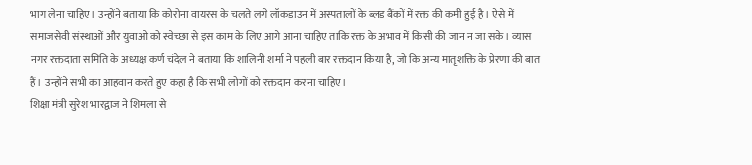भाग लेना चाहिए। उन्होंने बताया कि कोरोना वायरस के चलते लगे लॉकडाउन में अस्पतालों के ब्लड बैंकों में रक्त की कमी हुई है। ऐसे में समाजसेवी संस्थाओं और युवाओ को स्वेच्छा से इस काम के लिए आगे आना चाहिए ताकि रक्त के अभाव में किसी की जान न जा सके। व्यास नगर रक्तदाता समिति के अध्यक्ष कर्ण चंदेल ने बताया कि शालिनी शर्मा ने पहली बार रक्तदान किया है, जो कि अन्य मातृशक्ति के प्रेरणा की बात हैं। उन्होंने सभी का आहवान करते हुए कहा है कि सभी लोगों को रक्तदान करना चाहिए।
शिक्षा मंत्री सुरेश भारद्वाज ने शिमला से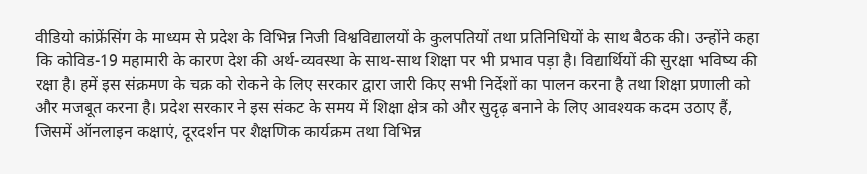वीडियो कांफ्रेंसिंग के माध्यम से प्रदेश के विभिन्न निजी विश्वविद्यालयों के कुलपतियों तथा प्रतिनिधियों के साथ बैठक की। उन्होंने कहा कि कोविड-19 महामारी के कारण देश की अर्थ-व्यवस्था के साथ-साथ शिक्षा पर भी प्रभाव पड़ा है। विद्यार्थियों की सुरक्षा भविष्य की रक्षा है। हमें इस संक्रमण के चक्र को रोकने के लिए सरकार द्वारा जारी किए सभी निर्देशों का पालन करना है तथा शिक्षा प्रणाली को और मजबूत करना है। प्रदेश सरकार ने इस संकट के समय में शिक्षा क्षेत्र को और सुदृढ़ बनाने के लिए आवश्यक कदम उठाए हैं, जिसमें ऑनलाइन कक्षाएं, दूरदर्शन पर शैक्षणिक कार्यक्रम तथा विभिन्न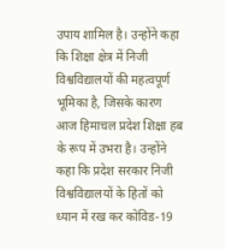उपाय शामिल है। उन्होंने कहा कि शिक्षा क्षेत्र में निजी विश्वविद्यालयों की महत्वपूर्ण भूमिका है, जिसके कारण आज हिमाचल प्रदेश शिक्षा हब के रूप में उभरा है। उन्होंने कहा कि प्रदेश सरकार निजी विश्वविद्यालयों के हितों को ध्यान में रख कर कोविड-19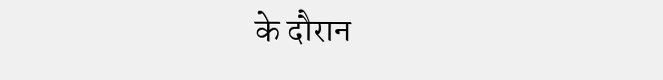के दौरान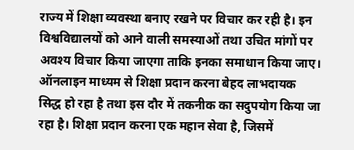राज्य में शिक्षा व्यवस्था बनाए रखने पर विचार कर रही है। इन विश्वविद्यालयों को आने वाली समस्याओं तथा उचित मांगों पर अवश्य विचार किया जाएगा ताकि इनका समाधान किया जाए। ऑनलाइन माध्यम से शिक्षा प्रदान करना बेहद लाभदायक सिद्ध हो रहा है तथा इस दौर में तकनीक का सदुपयोग किया जा रहा है। शिक्षा प्रदान करना एक महान सेवा है, जिसमें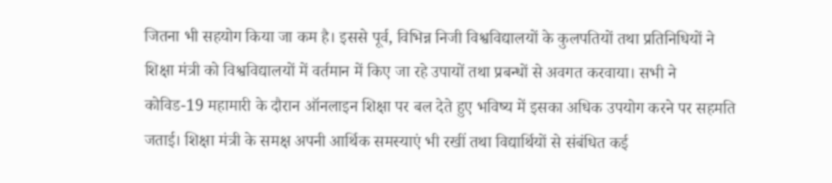जितना भी सहयोग किया जा कम है। इससे पूर्व, विभिन्न निजी विश्वविद्यालयों के कुलपतियों तथा प्रतिनिधियों ने शिक्षा मंत्री को विश्वविद्यालयों में वर्तमान में किए जा रहे उपायों तथा प्रबन्धों से अवगत करवाया। सभी ने कोविड-19 महामारी के दौरान ऑनलाइन शिक्षा पर बल देते हुए भविष्य में इसका अधिक उपयोग करने पर सहमति जताई। शिक्षा मंत्री के समक्ष अपनी आर्थिक समस्याएं भी रखीं तथा विद्यार्थियों से संबंधित कई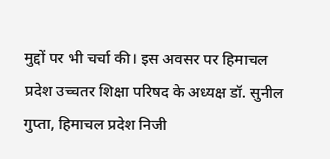मुद्दों पर भी चर्चा की। इस अवसर पर हिमाचल प्रदेश उच्चतर शिक्षा परिषद के अध्यक्ष डॉ. सुनील गुप्ता, हिमाचल प्रदेश निजी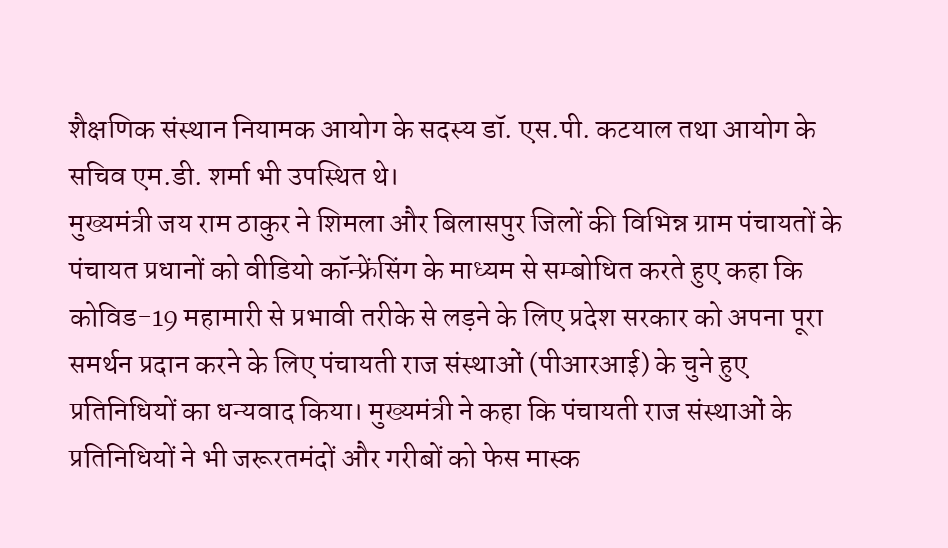शैक्षणिक संस्थान नियामक आयोग के सदस्य डॉ. एस.पी. कटयाल तथा आयोग के सचिव एम.डी. शर्मा भी उपस्थित थे।
मुख्यमंत्री जय राम ठाकुर ने शिमला और बिलासपुर जिलों की विभिन्न ग्राम पंचायतों के पंचायत प्रधानों को वीडियो कॉन्फ्रेंसिंग के माध्यम से सम्बोधित करते हुए कहा कि कोविड-19 महामारी से प्रभावी तरीके से लड़ने के लिए प्रदेश सरकार को अपना पूरा समर्थन प्रदान करने के लिए पंचायती राज संस्थाओं (पीआरआई) के चुने हुए प्रतिनिधियों का धन्यवाद किया। मुख्यमंत्री ने कहा कि पंचायती राज संस्थाओं के प्रतिनिधियों ने भी जरूरतमंदों और गरीबों को फेस मास्क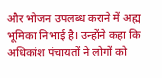और भोजन उपलब्ध कराने में अह्म भूमिका निभाई है। उन्होंने कहा कि अधिकांश पंचायतों ने लोगों को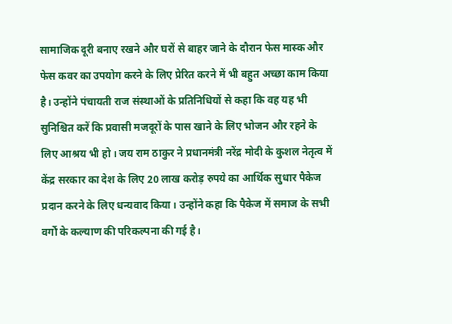सामाजिक दूरी बनाए रखने और घरों से बाहर जाने के दौरान फेस मास्क और फेस कवर का उपयोग करने के लिए प्रेरित करने में भी बहुत अच्छा काम किया है। उन्होंने पंचायती राज संस्थाओं के प्रतिनिधियों से कहा कि वह यह भी सुनिश्चित करें कि प्रवासी मजदूरों के पास खाने के लिए भोजन और रहने के लिए आश्रय भी हो। जय राम ठाकुर ने प्रधानमंत्री नरेंद्र मोदी के कुशल नेतृत्व में केंद्र सरकार का देश के लिए 20 लाख करोड़ रुपये का आर्थिक सुधार पैकेज प्रदान करने के लिए धन्यवाद किया। उन्होंने कहा कि पैकेज में समाज के सभी वर्गों के कल्याण की परिकल्पना की गई है।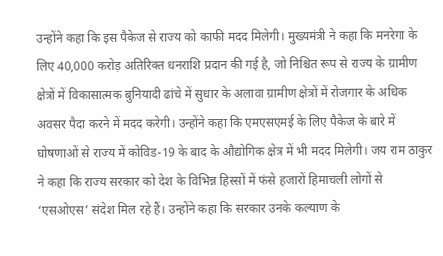उन्होंने कहा कि इस पैकेज से राज्य को काफी मदद मिलेगी। मुख्यमंत्री ने कहा कि मनरेगा के लिए 40,000 करोड़ अतिरिक्त धनराशि प्रदान की गई है, जो निश्चित रूप से राज्य के ग्रामीण क्षेत्रों में विकासात्मक बुनियादी ढांचे में सुधार के अलावा ग्रामीण क्षेत्रों में रोजगार के अधिक अवसर पैदा करने में मदद करेगी। उन्होंने कहा कि एमएसएमई के लिए पैकेज के बारे में घोषणाओं से राज्य में कोविड-19 के बाद के औद्योगिक क्षेत्र में भी मदद मिलेगी। जय राम ठाकुर ने कहा कि राज्य सरकार को देश के विभिन्न हिस्सों में फंसे हजारों हिमाचली लोगों से ‘एसओएस’ संदेश मिल रहे हैं। उन्होंने कहा कि सरकार उनके कल्याण के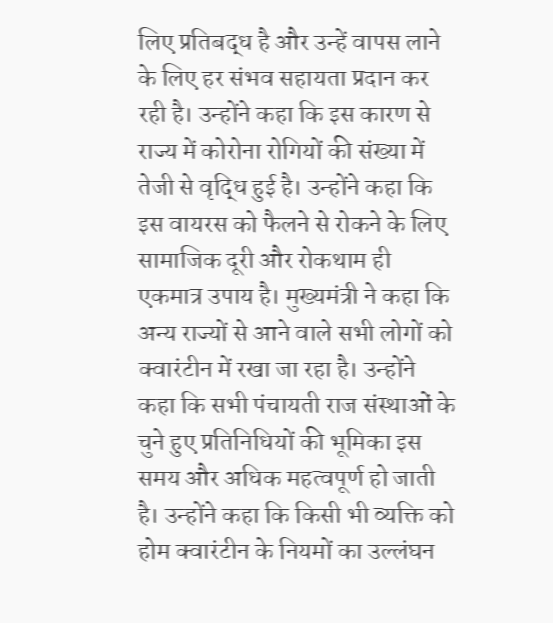लिए प्रतिबद्ध है और उन्हें वापस लाने के लिए हर संभव सहायता प्रदान कर रही है। उन्होंने कहा कि इस कारण से राज्य में कोरोना रोगियों की संख्या में तेजी से वृद्धि हुई है। उन्होंने कहा कि इस वायरस को फैलने से रोकने के लिए सामाजिक दूरी और रोकथाम ही एकमात्र उपाय है। मुख्यमंत्री ने कहा कि अन्य राज्यों से आने वाले सभी लोगों को क्वारंटीन में रखा जा रहा है। उन्होंने कहा कि सभी पंचायती राज संस्थाओं के चुने हुए प्रतिनिधियों की भूमिका इस समय और अधिक महत्वपूर्ण हो जाती है। उन्होंने कहा कि किसी भी व्यक्ति को होम क्वारंटीन के नियमों का उल्लंघन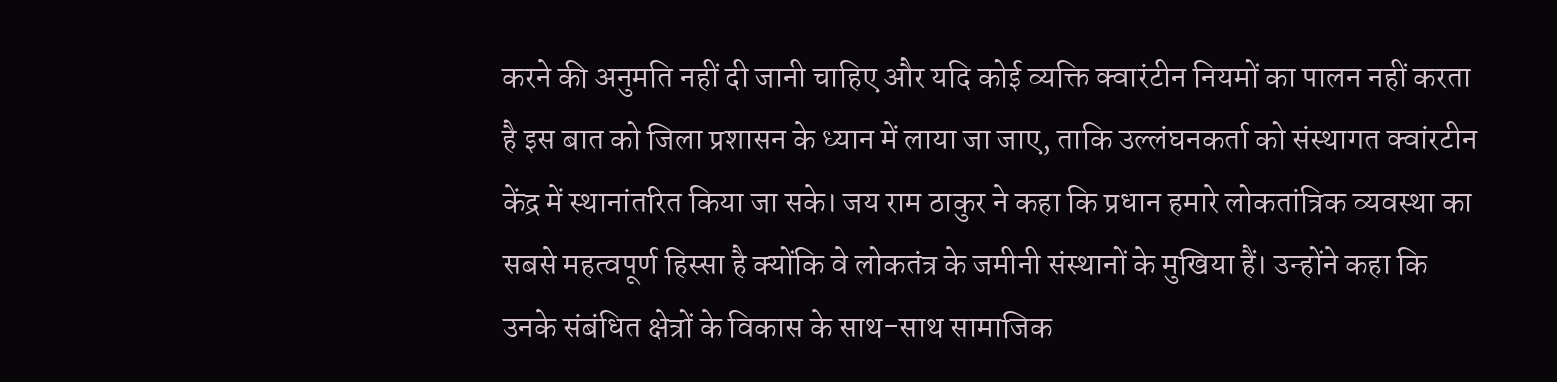करने की अनुमति नहीं दी जानी चाहिए और यदि कोई व्यक्ति क्वारंटीन नियमों का पालन नहीं करता है इस बात को जिला प्रशासन के ध्यान में लाया जा जाए, ताकि उल्लंघनकर्ता को संस्थागत क्वांरटीन केंद्र में स्थानांतरित किया जा सके। जय राम ठाकुर ने कहा कि प्रधान हमारे लोकतांत्रिक व्यवस्था का सबसे महत्वपूर्ण हिस्सा है क्योंकि वे लोकतंत्र के जमीनी संस्थानों के मुखिया हैं। उन्होंने कहा कि उनके संबंधित क्षेत्रों के विकास के साथ-साथ सामाजिक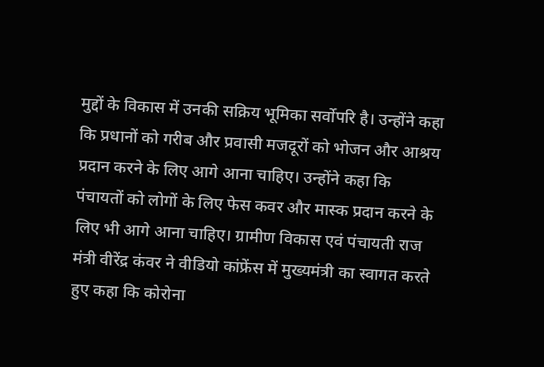मुद्दों के विकास में उनकी सक्रिय भूमिका सर्वोपरि है। उन्होंने कहा कि प्रधानों को गरीब और प्रवासी मजदूरों को भोजन और आश्रय प्रदान करने के लिए आगे आना चाहिए। उन्होंने कहा कि पंचायतों को लोगों के लिए फेस कवर और मास्क प्रदान करने के लिए भी आगे आना चाहिए। ग्रामीण विकास एवं पंचायती राज मंत्री वीरेंद्र कंवर ने वीडियो कांफ्रेंस में मुख्यमंत्री का स्वागत करते हुए कहा कि कोरोना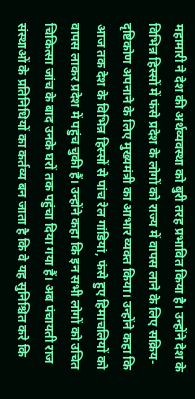महामारी ने देश की अर्थव्यवस्था को बुरी तरह प्रभावित किया है। उन्होंने देश के विभिन्न हिस्सों में फंसे प्रदेश के लोगों को राज्य में वापस लाने के लिए सक्रिय-दृष्टिकोण अपनाने के लिए मुख्यमंत्री का आभार व्यक्त किया। उन्होंने कहा कि आज तक देश के विभिन्न हिस्सों से पांच रेल गांडियां, फंसे हुए हिमाचलियों को वापस लाकर प्रदेश में पहुंच चुकी हैं। उन्होंने कहा कि इन सभी लोगों को उचित चिकित्सा जांच के बाद उनके घरों तक पहुंचा दिया गया हैं। अब पंचायती राज संस्थाओं के प्रतिनिधियों का कर्तव्य बन जाता है कि वे यह सुनिश्चित करे कि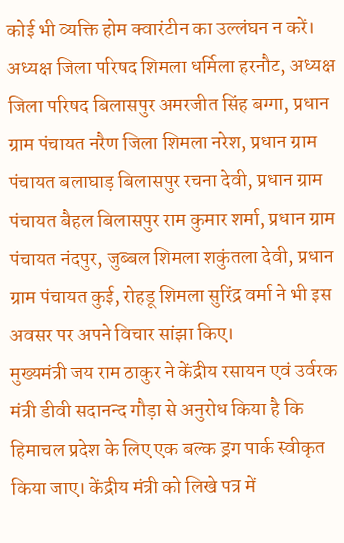कोई भी व्यक्ति होम क्वारंटीन का उल्लंघन न करें। अध्यक्ष जिला परिषद शिमला धर्मिला हरनौट, अध्यक्ष जिला परिषद बिलासपुर अमरजीत सिंह बग्गा, प्रधान ग्राम पंचायत नरैण जिला शिमला नरेश, प्रधान ग्राम पंचायत बलाघाड़ बिलासपुर रचना देवी, प्रधान ग्राम पंचायत बैहल बिलासपुर राम कुमार शर्मा, प्रधान ग्राम पंचायत नंदपुर, जुब्बल शिमला शकुंतला देवी, प्रधान ग्राम पंचायत कुई, रोहडू शिमला सुरिंद्र वर्मा ने भी इस अवसर पर अपने विचार सांझा किए।
मुख्यमंत्री जय राम ठाकुर ने केंद्रीय रसायन एवं उर्वरक मंत्री डीवी सदानन्द गौड़ा से अनुरोध किया है कि हिमाचल प्रदेश के लिए एक बल्क ड्रग पार्क स्वीकृत किया जाए। केंद्रीय मंत्री को लिखे पत्र में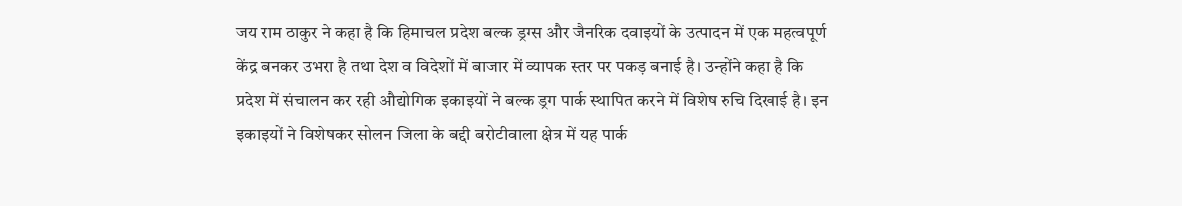जय राम ठाकुर ने कहा है कि हिमाचल प्रदेश बल्क ड्रग्स और जैनरिक दवाइयों के उत्पादन में एक महत्वपूर्ण केंद्र बनकर उभरा है तथा देश व विदेशों में बाजार में व्यापक स्तर पर पकड़ बनाई है। उन्होंने कहा है कि प्रदेश में संचालन कर रही औद्योगिक इकाइयों ने बल्क ड्रग पार्क स्थापित करने में विशेष रुचि दिखाई है। इन इकाइयों ने विशेषकर सोलन जिला के बद्दी बरोटीवाला क्षेत्र में यह पार्क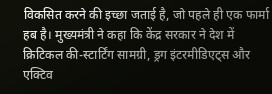विकसित करने की इच्छा जताई है, जो पहले ही एक फार्मा हब है। मुख्यमंत्री ने कहा कि केंद्र सरकार ने देश में क्रिटिकल की-स्टार्टिंग सामग्री, ड्रग इंटरमीडिएट्स और एक्टिव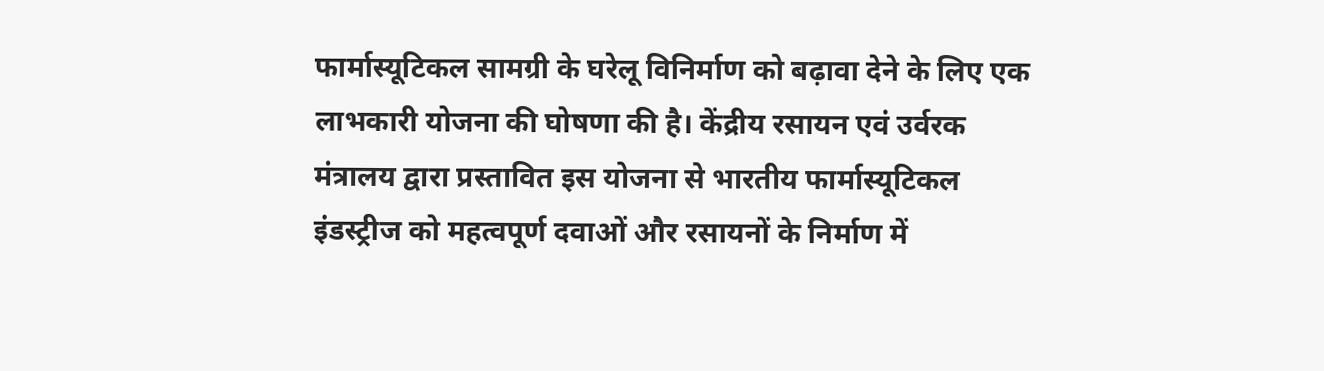फार्मास्यूटिकल सामग्री के घरेलू विनिर्माण को बढ़ावा देने के लिए एक लाभकारी योजना की घोषणा की है। केंद्रीय रसायन एवं उर्वरक मंत्रालय द्वारा प्रस्तावित इस योजना से भारतीय फार्मास्यूटिकल इंडस्ट्रीज को महत्वपूर्ण दवाओं और रसायनों के निर्माण में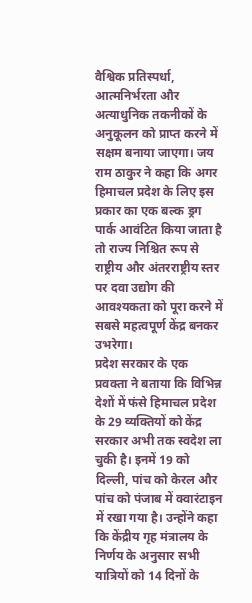वैश्विक प्रतिस्पर्धा, आत्मनिर्भरता और अत्याधुनिक तकनीकों के अनुकूलन को प्राप्त करने में सक्षम बनाया जाएगा। जय राम ठाकुर ने कहा कि अगर हिमाचल प्रदेश के लिए इस प्रकार का एक बल्क ड्रग पार्क आवंटित किया जाता है तो राज्य निश्चित रूप से राष्ट्रीय और अंतरराष्ट्रीय स्तर पर दवा उद्योग की आवश्यकता को पूरा करने में सबसे महत्वपूर्ण केंद्र बनकर उभरेगा।
प्रदेश सरकार के एक प्रवक्ता ने बताया कि विभिन्न देशों में फंसे हिमाचल प्रदेश के 29 व्यक्तियों को केंद्र सरकार अभी तक स्वदेश ला चुकी है। इनमें 19 को दिल्ली, पांच को केरल और पांच को पंजाब में क्वारंटाइन में रखा गया है। उन्होंने कहा कि केंद्रीय गृह मंत्रालय के निर्णय के अनुसार सभी यात्रियों को 14 दिनों के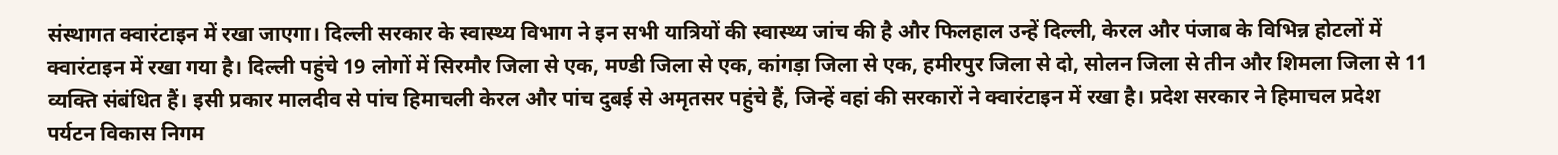संस्थागत क्वारंटाइन में रखा जाएगा। दिल्ली सरकार के स्वास्थ्य विभाग ने इन सभी यात्रियों की स्वास्थ्य जांच की है और फिलहाल उन्हें दिल्ली, केरल और पंजाब के विभिन्न होटलों में क्वारंटाइन में रखा गया है। दिल्ली पहुंचे 19 लोगों में सिरमौर जिला से एक, मण्डी जिला से एक, कांगड़ा जिला से एक, हमीरपुर जिला से दो, सोलन जिला से तीन और शिमला जिला से 11 व्यक्ति संबंधित हैं। इसी प्रकार मालदीव से पांच हिमाचली केरल और पांच दुबई से अमृतसर पहुंचे हैं, जिन्हें वहां की सरकारों ने क्वारंटाइन में रखा है। प्रदेश सरकार ने हिमाचल प्रदेश पर्यटन विकास निगम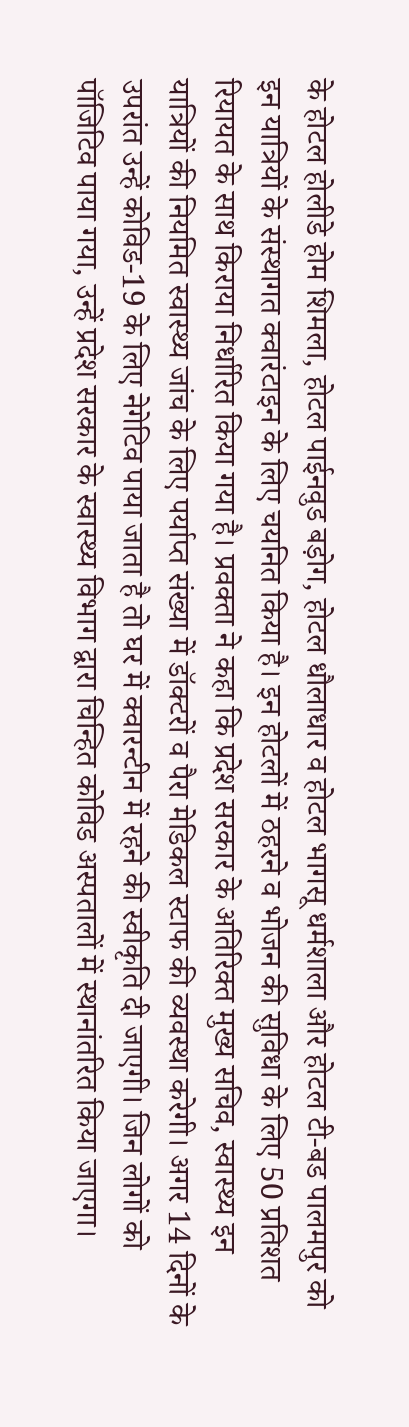के होटल होलीडे होम शिमला, होटल पाईनवुड बड़ोग, होटल धौलाधार व होटल भागसू धर्मशाला और होटल टी-बड पालमपुर को इन यात्रियों के संस्थागत क्वारंटाइन के लिए चयनित किया है। इन होटलों में ठहरने व भोजन की सुविधा के लिए 50 प्रतिशत रियायत के साथ किराया निर्धारित किया गया है। प्रवक्ता ने कहा कि प्रदेश सरकार के अतिरिक्त मुख्य सचिव, स्वास्थ्य इन यात्रियों की नियमित स्वास्थ्य जांच के लिए पर्याप्त संख्या में डॉक्टरों व पैरा मेडिकल स्टाफ की व्यवस्था करेगी। अगर 14 दिनों के उपरांत उन्हें कोविड-19 के लिए नेगेटिव पाया जाता है तो घर में क्वारन्टीन में रहने की स्वीकृति दी जाएगी। जिन लोगों को पॉजिटिव पाया गया, उन्हें प्रदेश सरकार के स्वास्थ्य विभाग द्वारा चिन्हित कोविड अस्पतालों में स्थानांतरित किया जाएगा।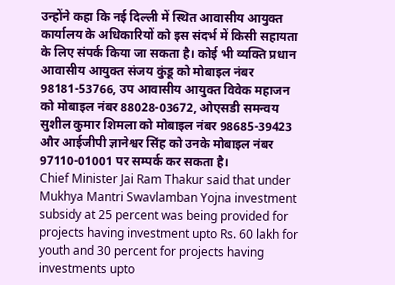उन्होंने कहा कि नई दिल्ली में स्थित आवासीय आयुक्त कार्यालय के अधिकारियों को इस संदर्भ में किसी सहायता के लिए संपर्क किया जा सकता है। कोई भी व्यक्ति प्रधान आवासीय आयुक्त संजय कुंडू को मोबाइल नंबर 98181-53766, उप आवासीय आयुक्त विवेक महाजन को मोबाइल नंबर 88028-03672, ओएसडी समन्वय सुशील कुमार शिमला को मोबाइल नंबर 98685-39423 और आईजीपी ज्ञानेश्वर सिंह को उनके मोबाइल नंबर 97110-01001 पर सम्पर्क कर सकता है।
Chief Minister Jai Ram Thakur said that under Mukhya Mantri Swavlamban Yojna investment subsidy at 25 percent was being provided for projects having investment upto Rs. 60 lakh for youth and 30 percent for projects having investments upto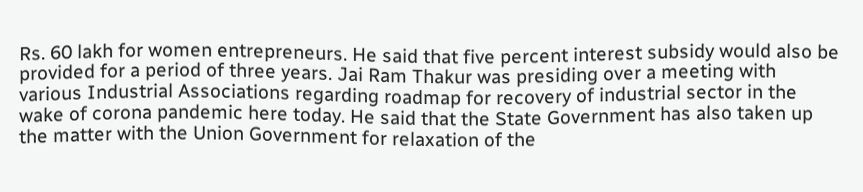Rs. 60 lakh for women entrepreneurs. He said that five percent interest subsidy would also be provided for a period of three years. Jai Ram Thakur was presiding over a meeting with various Industrial Associations regarding roadmap for recovery of industrial sector in the wake of corona pandemic here today. He said that the State Government has also taken up the matter with the Union Government for relaxation of the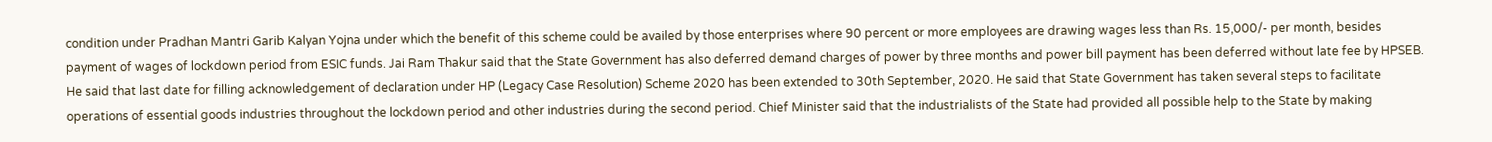condition under Pradhan Mantri Garib Kalyan Yojna under which the benefit of this scheme could be availed by those enterprises where 90 percent or more employees are drawing wages less than Rs. 15,000/- per month, besides payment of wages of lockdown period from ESIC funds. Jai Ram Thakur said that the State Government has also deferred demand charges of power by three months and power bill payment has been deferred without late fee by HPSEB. He said that last date for filling acknowledgement of declaration under HP (Legacy Case Resolution) Scheme 2020 has been extended to 30th September, 2020. He said that State Government has taken several steps to facilitate operations of essential goods industries throughout the lockdown period and other industries during the second period. Chief Minister said that the industrialists of the State had provided all possible help to the State by making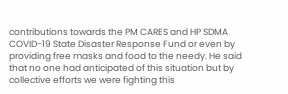contributions towards the PM CARES and HP SDMA COVID-19 State Disaster Response Fund or even by providing free masks and food to the needy. He said that no one had anticipated of this situation but by collective efforts we were fighting this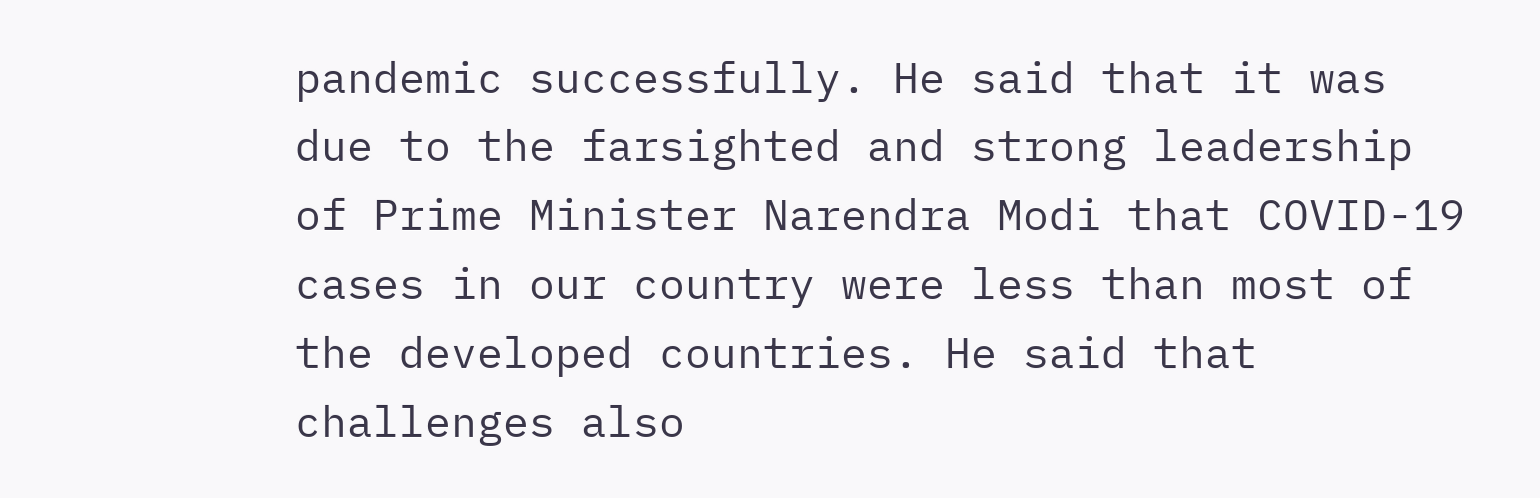pandemic successfully. He said that it was due to the farsighted and strong leadership of Prime Minister Narendra Modi that COVID-19 cases in our country were less than most of the developed countries. He said that challenges also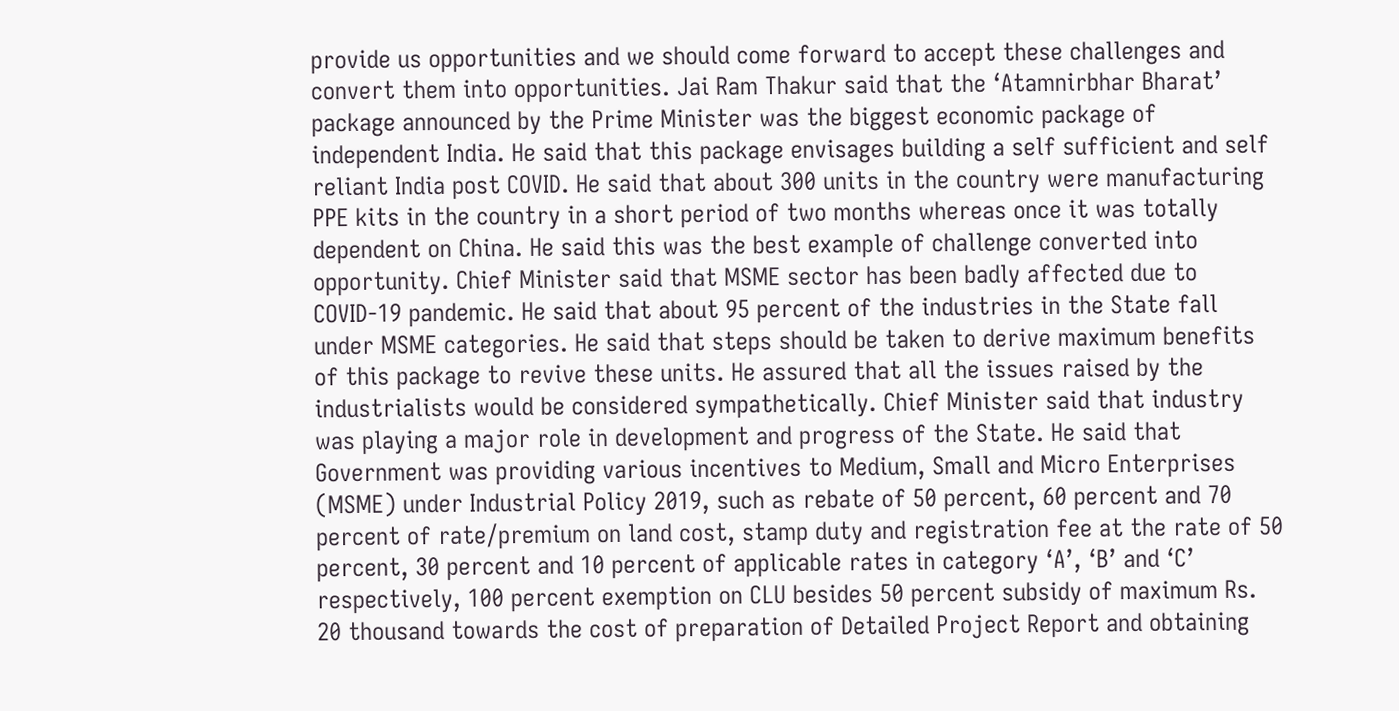provide us opportunities and we should come forward to accept these challenges and convert them into opportunities. Jai Ram Thakur said that the ‘Atamnirbhar Bharat’ package announced by the Prime Minister was the biggest economic package of independent India. He said that this package envisages building a self sufficient and self reliant India post COVID. He said that about 300 units in the country were manufacturing PPE kits in the country in a short period of two months whereas once it was totally dependent on China. He said this was the best example of challenge converted into opportunity. Chief Minister said that MSME sector has been badly affected due to COVID-19 pandemic. He said that about 95 percent of the industries in the State fall under MSME categories. He said that steps should be taken to derive maximum benefits of this package to revive these units. He assured that all the issues raised by the industrialists would be considered sympathetically. Chief Minister said that industry was playing a major role in development and progress of the State. He said that Government was providing various incentives to Medium, Small and Micro Enterprises (MSME) under Industrial Policy 2019, such as rebate of 50 percent, 60 percent and 70 percent of rate/premium on land cost, stamp duty and registration fee at the rate of 50 percent, 30 percent and 10 percent of applicable rates in category ‘A’, ‘B’ and ‘C’ respectively, 100 percent exemption on CLU besides 50 percent subsidy of maximum Rs. 20 thousand towards the cost of preparation of Detailed Project Report and obtaining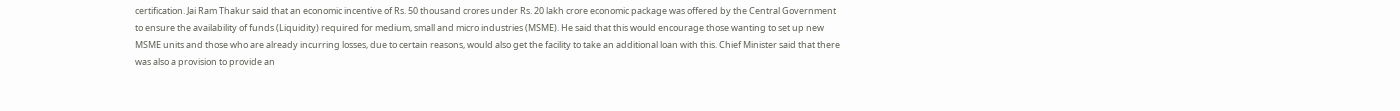certification. Jai Ram Thakur said that an economic incentive of Rs. 50 thousand crores under Rs. 20 lakh crore economic package was offered by the Central Government to ensure the availability of funds (Liquidity) required for medium, small and micro industries (MSME). He said that this would encourage those wanting to set up new MSME units and those who are already incurring losses, due to certain reasons, would also get the facility to take an additional loan with this. Chief Minister said that there was also a provision to provide an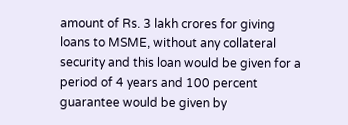amount of Rs. 3 lakh crores for giving loans to MSME, without any collateral security and this loan would be given for a period of 4 years and 100 percent guarantee would be given by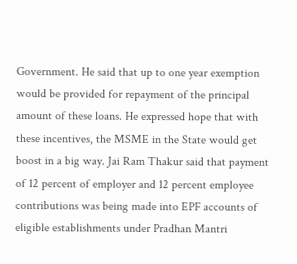Government. He said that up to one year exemption would be provided for repayment of the principal amount of these loans. He expressed hope that with these incentives, the MSME in the State would get boost in a big way. Jai Ram Thakur said that payment of 12 percent of employer and 12 percent employee contributions was being made into EPF accounts of eligible establishments under Pradhan Mantri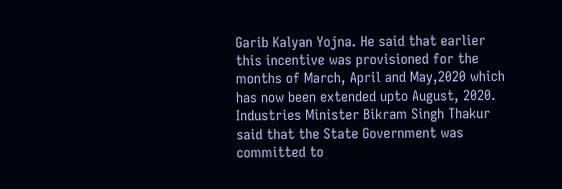Garib Kalyan Yojna. He said that earlier this incentive was provisioned for the months of March, April and May,2020 which has now been extended upto August, 2020. Industries Minister Bikram Singh Thakur said that the State Government was committed to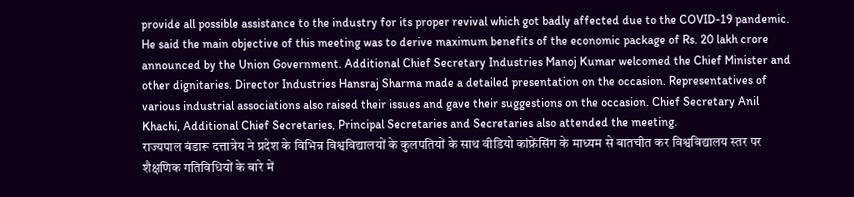provide all possible assistance to the industry for its proper revival which got badly affected due to the COVID-19 pandemic. He said the main objective of this meeting was to derive maximum benefits of the economic package of Rs. 20 lakh crore announced by the Union Government. Additional Chief Secretary Industries Manoj Kumar welcomed the Chief Minister and other dignitaries. Director Industries Hansraj Sharma made a detailed presentation on the occasion. Representatives of various industrial associations also raised their issues and gave their suggestions on the occasion. Chief Secretary Anil Khachi, Additional Chief Secretaries, Principal Secretaries and Secretaries also attended the meeting.
राज्यपाल बंडारू दत्तात्रेय ने प्रदेश के विभिन्न विश्वविद्यालयों के कुलपतियों के साथ वीडियो कांफ्रेंसिंग के माध्यम से बातचीत कर विश्वविद्यालय स्तर पर शैक्षणिक गतिविधियों के बारे में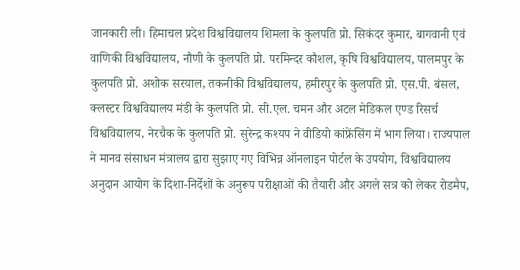जानकारी ली। हिमाचल प्रदेश विश्वविद्यालय शिमला के कुलपति प्रो. सिकंदर कुमार, बागवानी एवं वाणिकी विश्वविद्यालय, नौणी के कुलपति प्रो. परमिन्दर कौशल, कृषि विश्वविद्यालय, पालमपुर के कुलपति प्रो. अशोक सरयाल, तकनीकी विश्वविद्यालय, हमीरपुर के कुलपति प्रो. एस.पी. बंसल, क्लस्टर विश्वविद्यालय मंडी के कुलपति प्रो. सी.एल. चमन और अटल मेडिकल एण्ड रिसर्च विश्वविद्यालय, नेरचैक के कुलपति प्रो. सुरेन्द्र कश्यप ने वीडियो कांफ्रेंसिंग में भाग लिया। राज्यपाल ने मानव संसाधन मंत्रालय द्वारा सुझाए गए विभिन्न ऑनलाइन पोर्टल के उपयोग, विश्वविद्यालय अनुदान आयोग के दिशा-निर्देशों के अनुरूप परीक्षाओं की तैयारी और अगले सत्र को लेकर रोडमैप,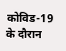कोविड-19 के दौरान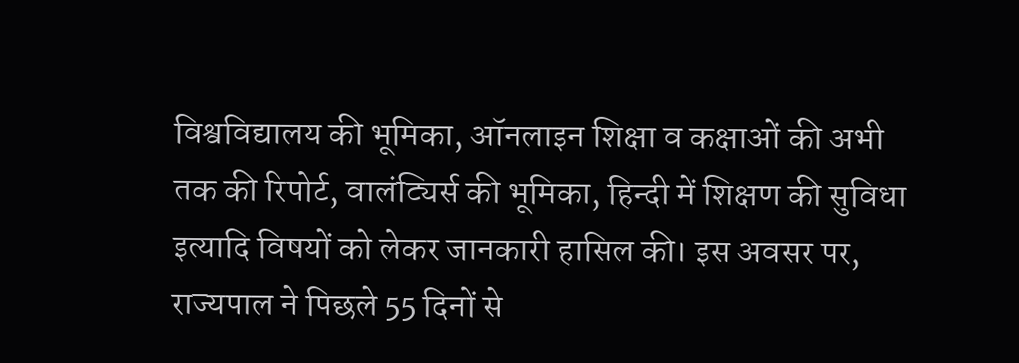विश्वविद्यालय की भूमिका, ऑनलाइन शिक्षा व कक्षाओं की अभी तक की रिपोर्ट, वालंट्यिर्स की भूमिका, हिन्दी में शिक्षण की सुविधा इत्यादि विषयों को लेकर जानकारी हासिल की। इस अवसर पर, राज्यपाल ने पिछले 55 दिनों से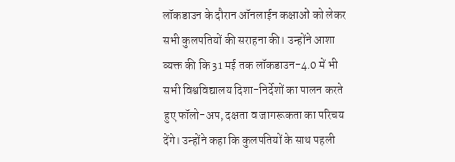लॉकडाउन के दौरान ऑनलाईन कक्षाओं को लेकर सभी कुलपतियों की सराहना की। उन्होंने आशा व्यक्त की कि 31 मई तक लॉकडाउन-4.0 में भी सभी विश्वविद्यालय दिशा-निर्देशों का पालन करते हुए फॉलो-अप, दक्षता व जागरूकता का परिचय देंगे। उन्होंने कहा कि कुलपतियों के साथ पहली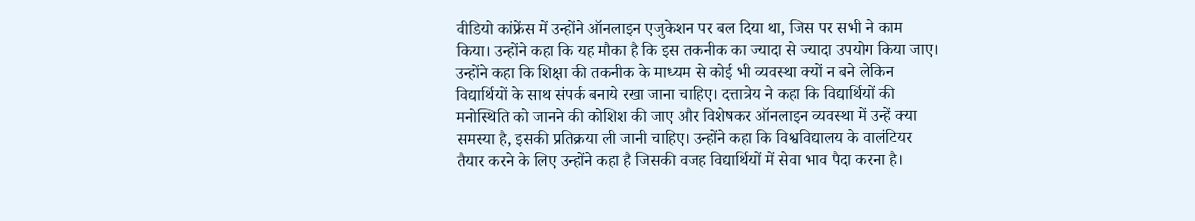वीडियो कांफ्रेंस में उन्होंने ऑनलाइन एजुकेशन पर बल दिया था, जिस पर सभी ने काम किया। उन्होंने कहा कि यह मौका है कि इस तकनीक का ज्यादा से ज्यादा उपयोग किया जाए। उन्होंने कहा कि शिक्षा की तकनीक के माध्यम से कोई भी व्यवस्था क्यों न बने लेकिन विद्यार्थियों के साथ संपर्क बनाये रखा जाना चाहिए। दत्तात्रेय ने कहा कि विद्यार्थियों की मनोस्थिति को जानने की कोशिश की जाए और विशेषकर ऑनलाइन व्यवस्था में उन्हें क्या समस्या है, इसकी प्रतिक्रया ली जानी चाहिए। उन्होंने कहा कि विश्वविद्यालय के वालंटियर तैयार करने के लिए उन्होंने कहा है जिसकी वजह विद्यार्थियों में सेवा भाव पैदा करना है।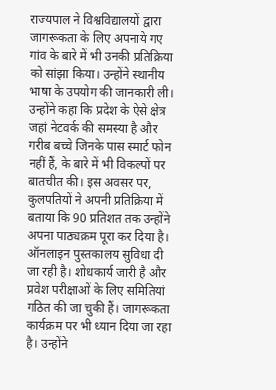राज्यपाल ने विश्वविद्यालयों द्वारा जागरूकता के लिए अपनाये गए गांव के बारे में भी उनकी प्रतिक्रिया को सांझा किया। उन्होंने स्थानीय भाषा के उपयोग की जानकारी ली। उन्होंने कहा कि प्रदेश के ऐसे क्षेत्र जहां नेटवर्क की समस्या है और गरीब बच्चे जिनके पास स्मार्ट फोन नहीं हैं, के बारे में भी विकल्पों पर बातचीत की। इस अवसर पर, कुलपतियों ने अपनी प्रतिक्रिया में बताया कि 90 प्रतिशत तक उन्होंने अपना पाठ्यक्रम पूरा कर दिया है। ऑनलाइन पुस्तकालय सुविधा दी जा रही है। शोधकार्य जारी है और प्रवेश परीक्षाओं के लिए समितियां गठित की जा चुकी हैं। जागरूकता कार्यक्रम पर भी ध्यान दिया जा रहा है। उन्होंने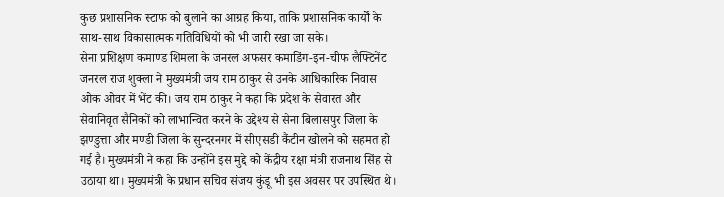कुछ प्रशासनिक स्टाफ को बुलाने का आग्रह किया, ताकि प्रशासनिक कार्यों के साथ-साथ विकासात्मक गतिविधियों को भी जारी रखा जा सके।
सेना प्रशिक्षण कमाण्ड शिमला के जनरल अफसर कमाडिंग-इन-चीफ लैफ्टिनेंट जनरल राज शुक्ला ने मुख्यमंत्री जय राम ठाकुर से उनके आधिकारिक निवास ओक ओवर में भेंट की। जय राम ठाकुर ने कहा कि प्रदेश के सेवारत और सेवानिवृत सैनिकों को लाभान्वित करने के उद्देश्य से सेना बिलासपुर जिला के झण्डुत्ता और मण्डी जिला के सुन्दरनगर में सीएसडी कैंटीन खोलने को सहमत हो गई है। मुख्यमंत्री ने कहा कि उन्होंने इस मुद्दे को केंद्रीय रक्षा मंत्री राजनाथ सिंह से उठाया था। मुख्यमंत्री के प्रधान सचिव संजय कुंडू भी इस अवसर पर उपस्थित थे।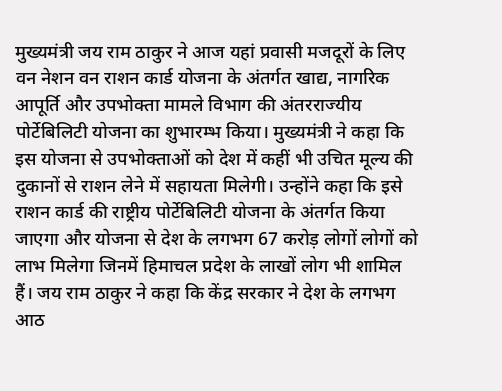मुख्यमंत्री जय राम ठाकुर ने आज यहां प्रवासी मजदूरों के लिए वन नेशन वन राशन कार्ड योजना के अंतर्गत खाद्य, नागरिक आपूर्ति और उपभोक्ता मामले विभाग की अंतरराज्यीय पोर्टेबिलिटी योजना का शुभारम्भ किया। मुख्यमंत्री ने कहा कि इस योजना से उपभोक्ताओं को देश में कहीं भी उचित मूल्य की दुकानों से राशन लेने में सहायता मिलेगी। उन्होंने कहा कि इसे राशन कार्ड की राष्ट्रीय पोर्टेबिलिटी योजना के अंतर्गत किया जाएगा और योजना से देश के लगभग 67 करोड़ लोगों लोगों को लाभ मिलेगा जिनमें हिमाचल प्रदेश के लाखों लोग भी शामिल हैं। जय राम ठाकुर ने कहा कि केंद्र सरकार ने देश के लगभग आठ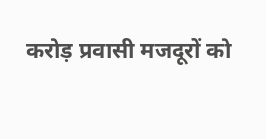करोड़ प्रवासी मजदूरों को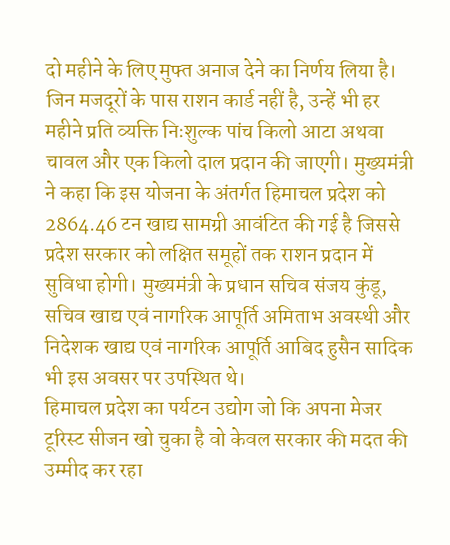दो महीने के लिए मुफ्त अनाज देने का निर्णय लिया है। जिन मजदूरों के पास राशन कार्ड नहीं है, उन्हें भी हर महीने प्रति व्यक्ति निःशुल्क पांच किलो आटा अथवा चावल और एक किलो दाल प्रदान की जाएगी। मुख्यमंत्री ने कहा कि इस योजना के अंतर्गत हिमाचल प्रदेश को 2864.46 टन खाद्य सामग्री आवंटित की गई है जिससे प्रदेश सरकार को लक्षित समूहों तक राशन प्रदान में सुविधा होगी। मुख्यमंत्री के प्रधान सचिव संजय कुंडू, सचिव खाद्य एवं नागरिक आपूर्ति अमिताभ अवस्थी और निदेशक खाद्य एवं नागरिक आपूर्ति आबिद हुसैन सादिक भी इस अवसर पर उपस्थित थे।
हिमाचल प्रदेश का पर्यटन उद्योग जो कि अपना मेजर टूरिस्ट सीजन खो चुका है वो केवल सरकार की मदत की उम्मीद कर रहा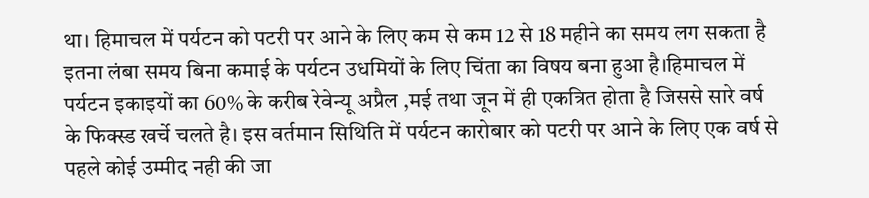था। हिमाचल में पर्यटन को पटरी पर आने के लिए कम से कम 12 से 18 महीने का समय लग सकता है इतना लंबा समय बिना कमाई के पर्यटन उधमियों के लिए चिंता का विषय बना हुआ है।हिमाचल में पर्यटन इकाइयों का 60% के करीब रेवेन्यू अप्रैल ,मई तथा जून में ही एकत्रित होता है जिससे सारे वर्ष के फिक्स्ड खर्चे चलते है। इस वर्तमान सिथिति में पर्यटन कारोबार को पटरी पर आने के लिए एक वर्ष से पहले कोई उम्मीद नही की जा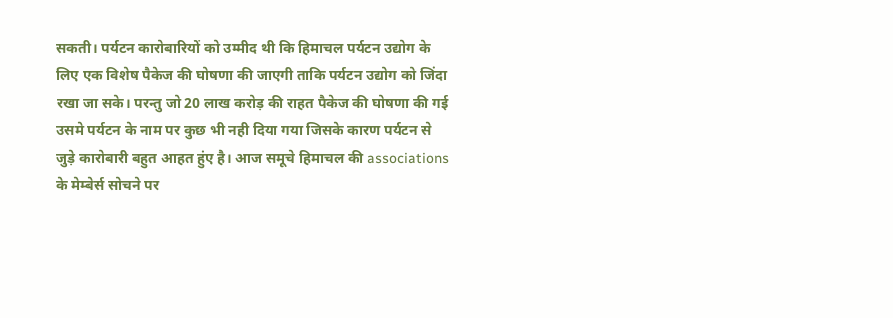सकती। पर्यटन कारोबारियों को उम्मीद थी कि हिमाचल पर्यटन उद्योग के लिए एक विशेष पैकेज की घोषणा की जाएगी ताकि पर्यटन उद्योग को जिंदा रखा जा सके। परन्तु जो 20 लाख करोड़ की राहत पैकेज की घोषणा की गई उसमे पर्यटन के नाम पर कुछ भी नही दिया गया जिसके कारण पर्यटन से जुड़े कारोबारी बहुत आहत हुंए है। आज समूचे हिमाचल की associations के मेम्बेर्स सोचने पर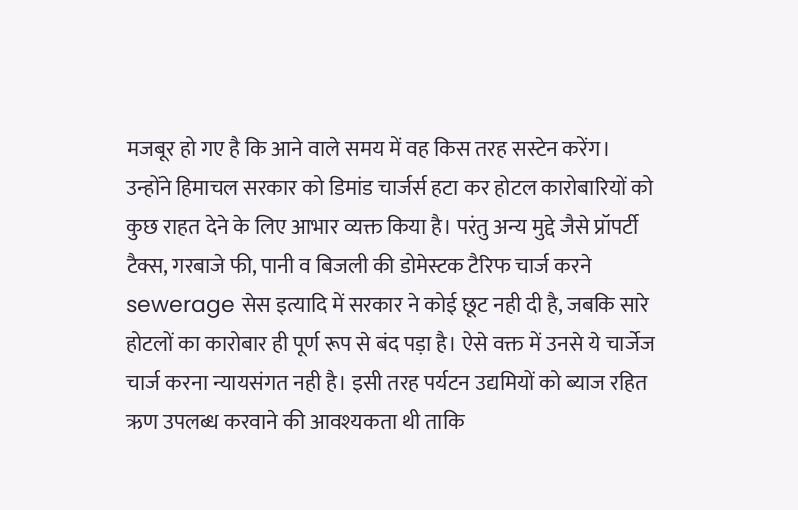मजबूर हो गए है कि आने वाले समय में वह किस तरह सस्टेन करेंग। उन्होंने हिमाचल सरकार को डिमांड चार्जर्स हटा कर होटल कारोबारियों को कुछ राहत देने के लिए आभार व्यक्त किया है। परंतु अन्य मुद्दे जैसे प्रॉपर्टी टैक्स, गरबाजे फी, पानी व बिजली की डोमेस्टक टैरिफ चार्ज करने sewerage सेस इत्यादि में सरकार ने कोई छूट नही दी है, जबकि सारे होटलों का कारोबार ही पूर्ण रूप से बंद पड़ा है। ऐसे वक्त में उनसे ये चार्जेज चार्ज करना न्यायसंगत नही है। इसी तरह पर्यटन उद्यमियों को ब्याज रहित ऋण उपलब्ध करवाने की आवश्यकता थी ताकि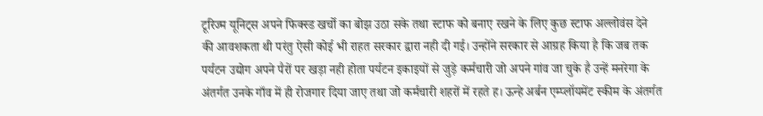टूरिज्म यूनिट्स अपने फिक्स्ड खर्चो का बोझ उठा सके तथा स्टाफ को बनाए रखने के लिए कुछ स्टाफ अल्लोवंस देने की आवशकता थी परंतु ऐसी कोई भी राहत सरकार द्वारा नही दी गई। उन्होंने सरकार से आग्रह किया है कि जब तक पर्यटन उद्योग अपने पैरों पर खड़ा नही होता पर्यटन इकाइयों से जुड़े कर्मचारी जो अपने गांव जा चुके है उन्हें मनरेगा के अंतर्गत उनके गाँव में ही रोजगार दिया जाए तथा जो कर्मचारी शहरों में रहते ह। ऊन्हे अर्बन एम्प्लॉयमेंट स्कीम के अंतर्गत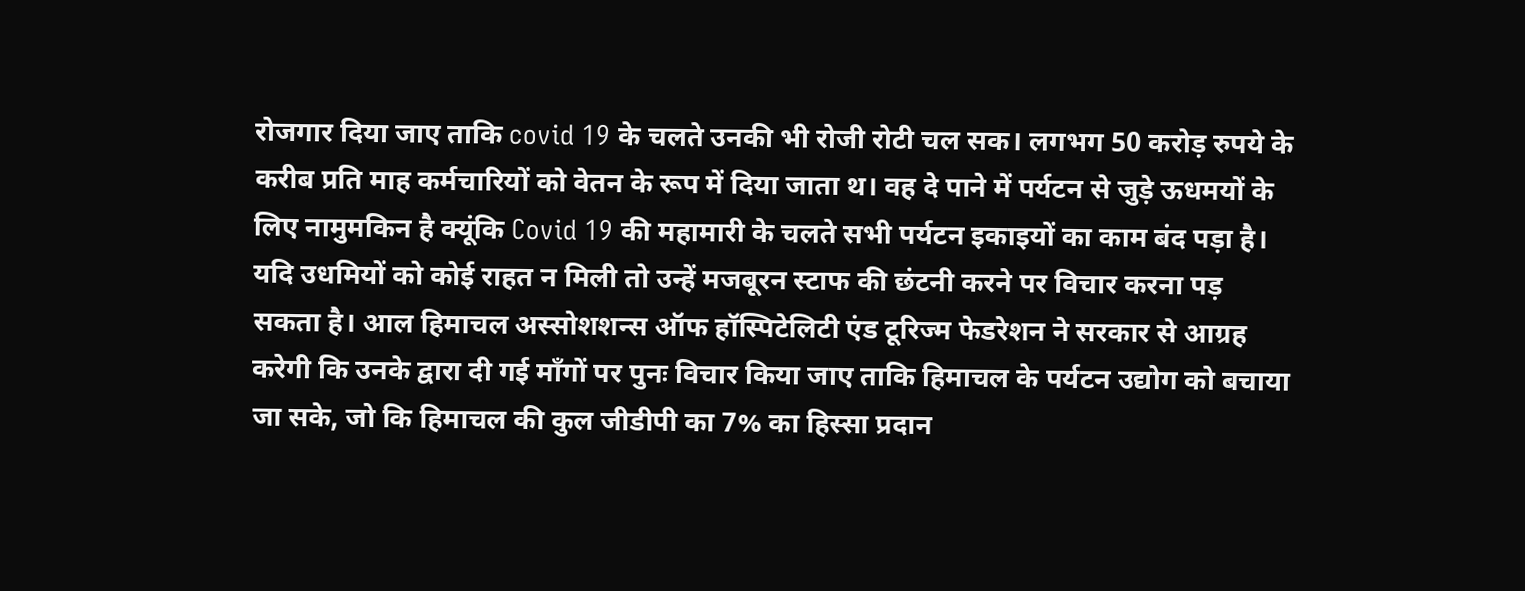रोजगार दिया जाए ताकि covid 19 के चलते उनकी भी रोजी रोटी चल सक। लगभग 50 करोड़ रुपये के करीब प्रति माह कर्मचारियों को वेतन के रूप में दिया जाता थ। वह दे पाने में पर्यटन से जुड़े ऊधमयों के लिए नामुमकिन है क्यूंकि Covid 19 की महामारी के चलते सभी पर्यटन इकाइयों का काम बंद पड़ा है। यदि उधमियों को कोई राहत न मिली तो उन्हें मजबूरन स्टाफ की छंटनी करने पर विचार करना पड़ सकता है। आल हिमाचल अस्सोशशन्स ऑफ हॉस्पिटेलिटी एंड टूरिज्म फेडरेशन ने सरकार से आग्रह करेगी कि उनके द्वारा दी गई माँगों पर पुनः विचार किया जाए ताकि हिमाचल के पर्यटन उद्योग को बचाया जा सके, जो कि हिमाचल की कुल जीडीपी का 7% का हिस्सा प्रदान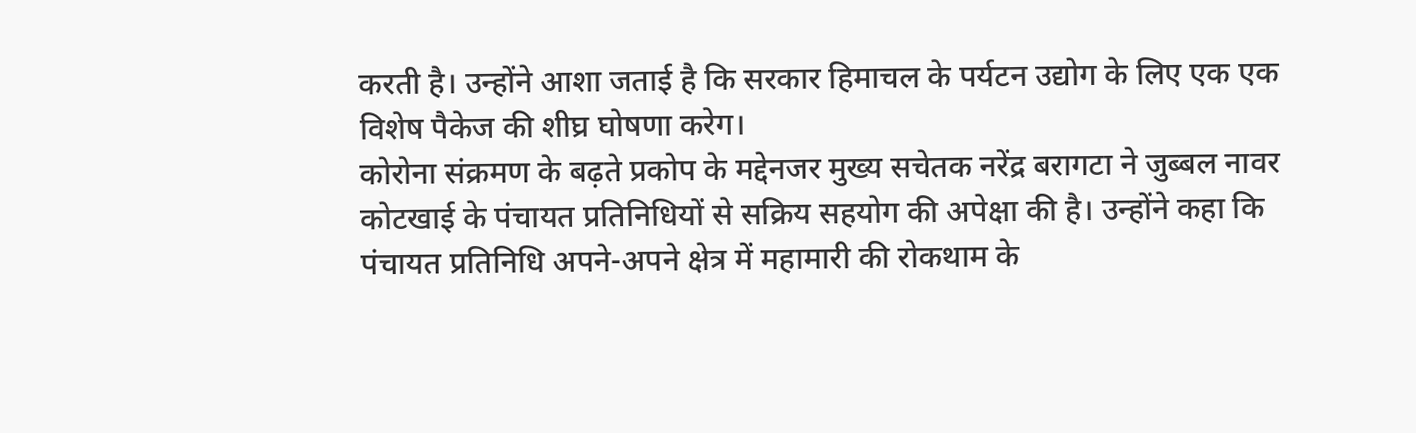करती है। उन्होंने आशा जताई है कि सरकार हिमाचल के पर्यटन उद्योग के लिए एक एक विशेष पैकेज की शीघ्र घोषणा करेग।
कोरोना संक्रमण के बढ़ते प्रकोप के मद्देनजर मुख्य सचेतक नरेंद्र बरागटा ने जुब्बल नावर कोटखाई के पंचायत प्रतिनिधियों से सक्रिय सहयोग की अपेक्षा की है। उन्होंने कहा कि पंचायत प्रतिनिधि अपने-अपने क्षेत्र में महामारी की रोकथाम के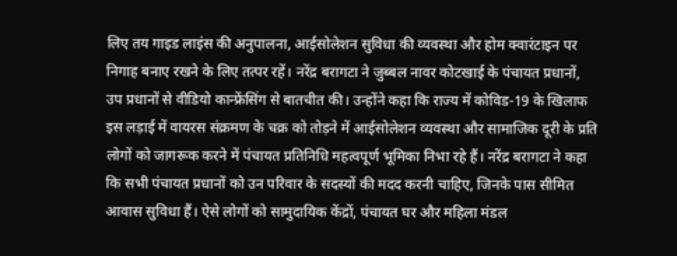लिए तय गाइड लाइंस की अनुपालना, आईसोलेशन सुविधा की व्यवस्था और होम क्वारंटाइन पर निगाह बनाए रखने के लिए तत्पर रहें। नरेंद्र बरागटा ने जुब्बल नावर कोटखाई के पंचायत प्रधानों, उप प्रधानों से वीडियो कान्फ्रेंसिंग से बातचीत की। उन्होंने कहा कि राज्य में कोविड-19 के खिलाफ इस लड़ाई में वायरस संक्रमण के चक्र को तोड़ने में आईसोलेशन व्यवस्था और सामाजिक दूरी के प्रति लोगों को जागरूक करने में पंचायत प्रतिनिधि महत्वपूर्ण भूमिका निभा रहे हैं। नरेंद्र बरागटा ने कहा कि सभी पंचायत प्रधानों को उन परिवार के सदस्यों की मदद करनी चाहिए, जिनके पास सीमित आवास सुविधा हैं। ऐसे लोगों को सामुदायिक केंद्रों, पंचायत घर और महिला मंडल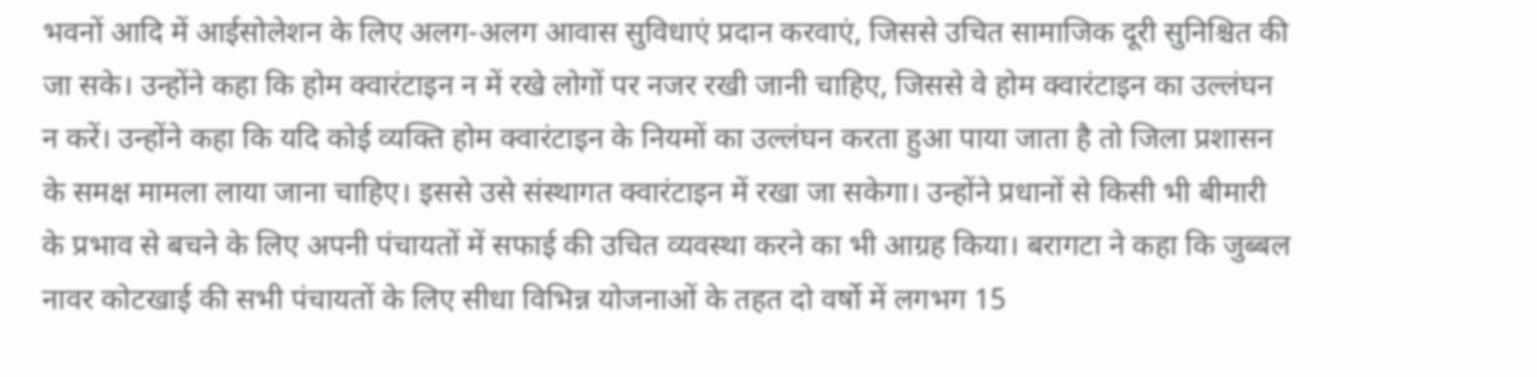भवनों आदि में आईसोलेशन के लिए अलग-अलग आवास सुविधाएं प्रदान करवाएं, जिससे उचित सामाजिक दूरी सुनिश्चित की जा सके। उन्होंने कहा कि होम क्वारंटाइन न में रखे लोगों पर नजर रखी जानी चाहिए, जिससे वे होम क्वारंटाइन का उल्लंघन न करें। उन्होंने कहा कि यदि कोई व्यक्ति होम क्वारंटाइन के नियमों का उल्लंघन करता हुआ पाया जाता है तो जिला प्रशासन के समक्ष मामला लाया जाना चाहिए। इससे उसे संस्थागत क्वारंटाइन में रखा जा सकेगा। उन्होंने प्रधानों से किसी भी बीमारी के प्रभाव से बचने के लिए अपनी पंचायतों में सफाई की उचित व्यवस्था करने का भी आग्रह किया। बरागटा ने कहा कि जुब्बल नावर कोटखाई की सभी पंचायतों के लिए सीधा विभिन्न योजनाओं के तहत दो वर्षो में लगभग 15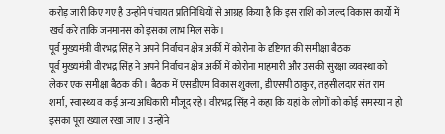करोड़ जारी किए गए है उन्होंने पंचायत प्रतिनिधियों से आग्रह किया है कि इस राशि को जल्द विकास कार्यो में खर्च करे ताकि जनमानस को इसका लाभ मिल सके।
पूर्व मुख्यमंत्री वीरभद्र सिंह ने अपने निर्वाचन क्षेत्र अर्की में कोरोना के दृष्टिगत की समीक्षा बैठक
पूर्व मुख्यमंत्री वीरभद्र सिंह ने अपने निर्वाचन क्षेत्र अर्की में कोरोना माहमारी और उसकी सुरक्षा व्यवस्था को लेकर एक समीक्षा बैठक की। बैठक में एसडीएम विकास शुक्ला, डीएसपी ठाकुर, तहसीलदार संत राम शर्मा, स्वास्थ्य व कई अन्य अधिकारी मौजूद रहे। वीरभद्र सिंह ने कहा कि यहां के लोगों को कोई समस्या न हो इसका पूरा ख्याल रखा जाए। उन्होंने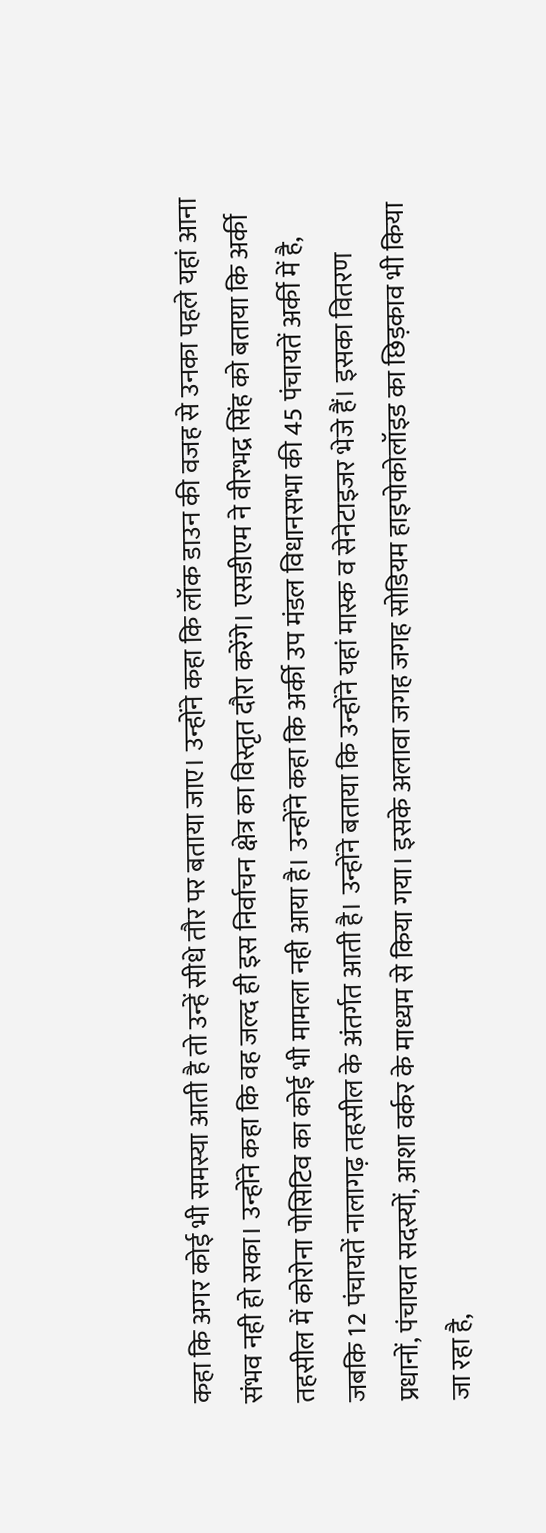कहा कि अगर कोई भी समस्या आती है तो उन्हें सीधे तौर पर बताया जाए। उन्होंने कहा कि लॉक डाउन की वजह से उनका पहले यहां आना संभव नही हो सका। उन्होंने कहा कि वह जल्द ही इस निर्वाचन क्षेत्र का विस्तृत दौरा करेंगे। एसडीएम ने वीरभद्र सिंह को बताया कि अर्की तहसील में कोरोना पोसिटिव का कोई भी मामला नही आया है। उन्होंने कहा कि अर्की उप मंडल विधानसभा की 45 पंचायतें अर्की में है, जबकि 12 पंचायतें नालागढ़ तहसील के अंतर्गत आती है। उन्होंने बताया कि उन्होंने यहां मास्क व सेनेटाइजर भेजे हैं। इसका वितरण प्रधानों, पंचायत सदस्यों, आशा वर्कर के माध्यम से किया गया। इसके अलावा जगह जगह सोडियम हाइपोकोलॉइड का छिड़काव भी किया जा रहा है,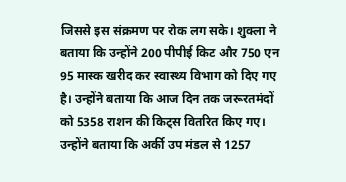जिससे इस संक्रमण पर रोक लग सके। शुक्ला ने बताया कि उन्होंने 200 पीपीई किट और 750 एन 95 मास्क खरीद कर स्वास्थ्य विभाग को दिए गए है। उन्होंने बताया कि आज दिन तक जरूरतमंदों को 5358 राशन की किट्स वितरित किए गए। उन्होंने बताया कि अर्की उप मंडल से 1257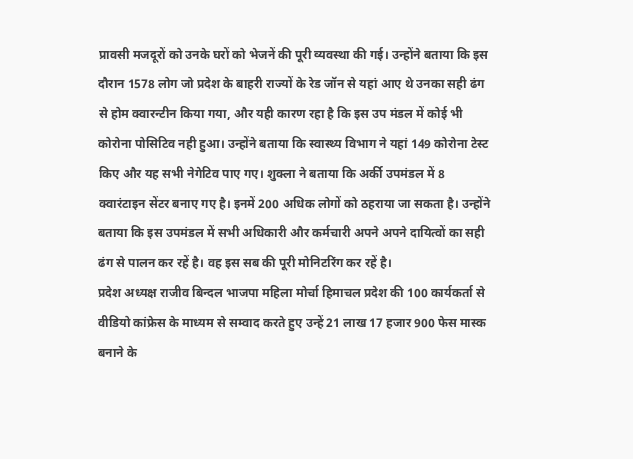प्रावसी मजदूरों को उनके घरों को भेजनें की पूरी व्यवस्था की गई। उन्होंने बताया कि इस दौरान 1578 लोग जो प्रदेश के बाहरी राज्यों के रेड जॉन से यहां आए थे उनका सही ढंग से होम क्वारन्टीन किया गया, और यही कारण रहा है कि इस उप मंडल में कोई भी कोरोना पोसिटिव नही हुआ। उन्होंने बताया कि स्वास्थ्य विभाग ने यहां 149 कोरोना टेस्ट किए और यह सभी नेगेटिव पाए गए। शुक्ला ने बताया कि अर्की उपमंडल में 8 क्वारंटाइन सेंटर बनाए गए है। इनमें 200 अधिक लोगों को ठहराया जा सकता है। उन्होंने बताया कि इस उपमंडल में सभी अधिकारी और कर्मचारी अपने अपने दायित्वों का सही ढंग से पालन कर रहें है। वह इस सब की पूरी मोनिटरिंग कर रहें है।
प्रदेश अध्यक्ष राजीव बिन्दल भाजपा महिला मोर्चा हिमाचल प्रदेश की 100 कार्यकर्ता से वीडियो कांफ्रेस के माध्यम से सम्वाद करते हुए उन्हें 21 लाख 17 हजार 900 फेस मास्क बनाने के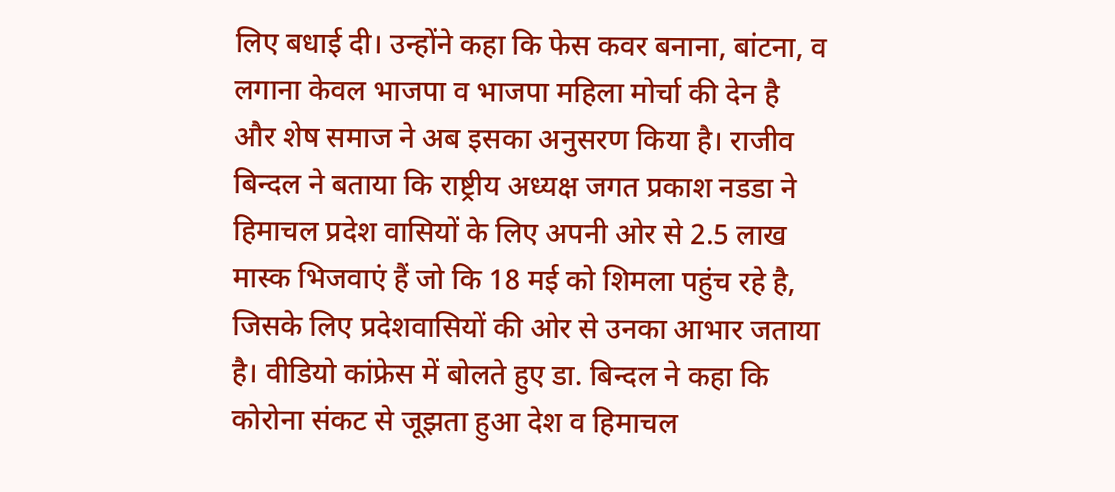लिए बधाई दी। उन्होंने कहा कि फेस कवर बनाना, बांटना, व लगाना केवल भाजपा व भाजपा महिला मोर्चा की देन है और शेष समाज ने अब इसका अनुसरण किया है। राजीव बिन्दल ने बताया कि राष्ट्रीय अध्यक्ष जगत प्रकाश नडडा ने हिमाचल प्रदेश वासियों के लिए अपनी ओर से 2.5 लाख मास्क भिजवाएं हैं जो कि 18 मई को शिमला पहुंच रहे है, जिसके लिए प्रदेशवासियों की ओर से उनका आभार जताया है। वीडियो कांफ्रेस में बोलते हुए डा. बिन्दल ने कहा कि कोरोना संकट से जूझता हुआ देश व हिमाचल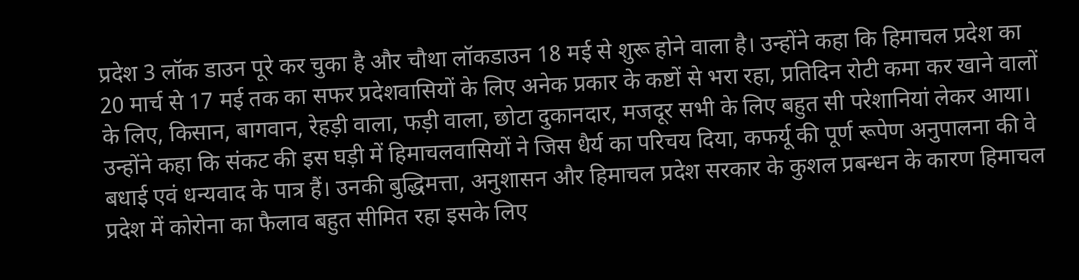प्रदेश 3 लॉक डाउन पूरे कर चुका है और चौथा लॉकडाउन 18 मई से शुरू होने वाला है। उन्होंने कहा कि हिमाचल प्रदेश का 20 मार्च से 17 मई तक का सफर प्रदेशवासियों के लिए अनेक प्रकार के कष्टों से भरा रहा, प्रतिदिन रोटी कमा कर खाने वालों के लिए, किसान, बागवान, रेहड़ी वाला, फड़ी वाला, छोटा दुकानदार, मजदूर सभी के लिए बहुत सी परेशानियां लेकर आया। उन्होंने कहा कि संकट की इस घड़ी में हिमाचलवासियों ने जिस धैर्य का परिचय दिया, कफर्यू की पूर्ण रूपेण अनुपालना की वे बधाई एवं धन्यवाद के पात्र हैं। उनकी बुद्धिमत्ता, अनुशासन और हिमाचल प्रदेश सरकार के कुशल प्रबन्धन के कारण हिमाचल प्रदेश में कोरोना का फैलाव बहुत सीमित रहा इसके लिए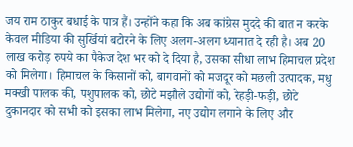जय राम ठाकुर बधाई के पात्र हैं। उन्होंने कहा कि अब कांग्रेस मुददे की बात न करके केवल मीडिया की सुर्खियां बटोरने के लिए अलग-अलग ध्यानात दे रही है। अब 20 लाख करोड़ रुपये का पैकेज देश भर को दे दिया है, उसका सीधा लाभ हिमाचल प्रदेश को मिलेगा। हिमाचल के किसानों को, बागवानों को मजदूर को मछली उत्पादक, मधु मक्खी पालक की, पशुपालक को, छोटे मझौले उद्योगों को, रेहड़ी-फड़ी, छोटे दुकानदार को सभी को इसका लाभ मिलेगा, नए उद्योग लगाने के लिए और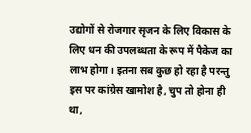उद्योगों से रोजगार सृजन के लिए विकास के लिए धन की उपलब्धता के रूप में पैकेज का लाभ होगा। इतना सब कुछ हो रहा है परन्तु इस पर कांग्रेस खामोश है, चुप तो होना ही था,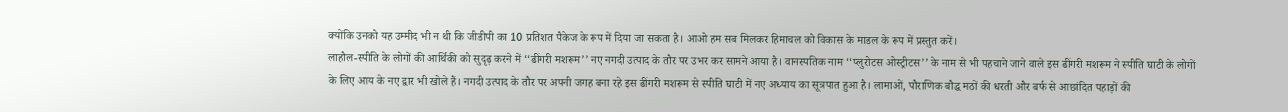क्योंकि उनको यह उम्मीद भी न थी कि जीडीपी का 10 प्रतिशत पैकेज के रूप में दिया जा सकता है। आओ हम सब मिलकर हिमाचल को विकास के माडल के रूप में प्रस्तुत करें।
लाहौल-स्पीति के लोगों की आर्थिकी को सुदृढ़ करने में ‘‘ढींगरी मशरूम’’ नए नगदी उत्पाद के तौर पर उभर कर सामने आया है। वानस्पतिक नाम ‘‘प्लुरोटस ओस्ट्रीटस’’ के नाम से भी पहचाने जाने वाले इस ढींगरी मशरूम ने स्पीति घाटी के लोगों के लिए आय के नए द्वार भी खोले हैं। नगदी उत्पाद के तौर पर अपनी जगह बना रहे इस ढींगरी मशरूम से स्पीति घाटी में नए अध्याय का सूत्रपात हुआ है। लामाओं, पौराणिक बौद्ध मठों की धरती और बर्फ से आछांदित पहाड़ों की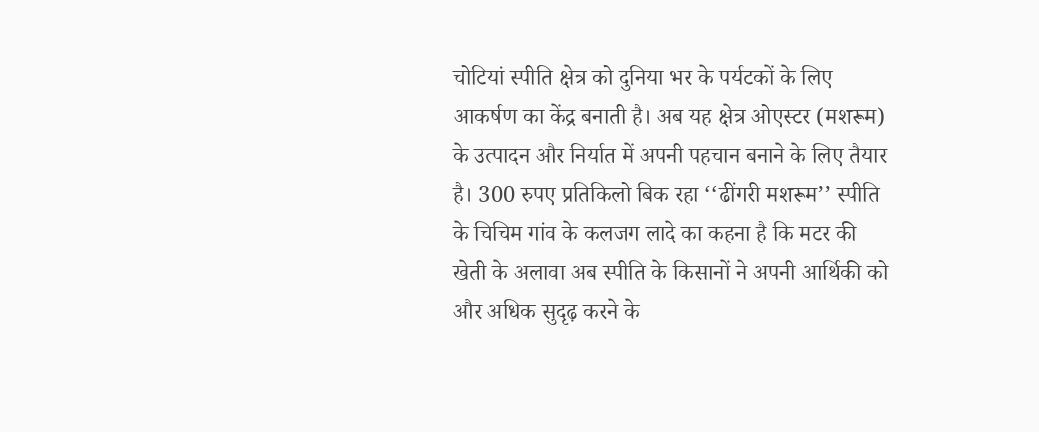चोटियां स्पीति क्षेत्र को दुनिया भर के पर्यटकों के लिए आकर्षण का केंद्र बनाती है। अब यह क्षेत्र ओएस्टर (मशरूम) के उत्पादन और निर्यात में अपनी पहचान बनाने के लिए तैयार है। 300 रुपए प्रतिकिलो बिक रहा ‘‘ढींगरी मशरूम’’ स्पीति के चिचिम गांव के कलजग लादे का कहना है कि मटर की खेती के अलावा अब स्पीति के किसानों ने अपनी आर्थिकी को और अधिक सुदृढ़ करने के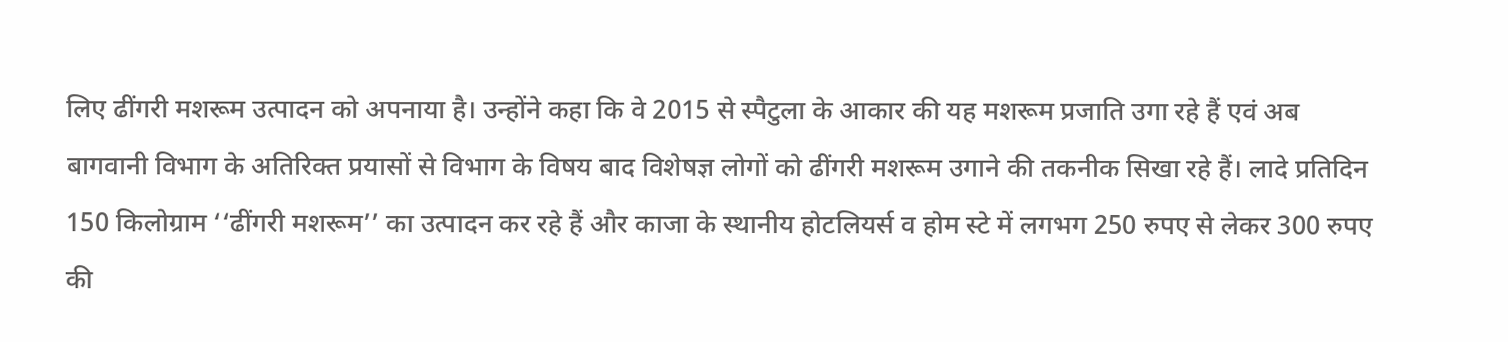लिए ढींगरी मशरूम उत्पादन को अपनाया है। उन्होंने कहा कि वे 2015 से स्पैटुला के आकार की यह मशरूम प्रजाति उगा रहे हैं एवं अब बागवानी विभाग के अतिरिक्त प्रयासों से विभाग के विषय बाद विशेषज्ञ लोगों को ढींगरी मशरूम उगाने की तकनीक सिखा रहे हैं। लादे प्रतिदिन 150 किलोग्राम ‘‘ढींगरी मशरूम’’ का उत्पादन कर रहे हैं और काजा के स्थानीय होटलियर्स व होम स्टे में लगभग 250 रुपए से लेकर 300 रुपए की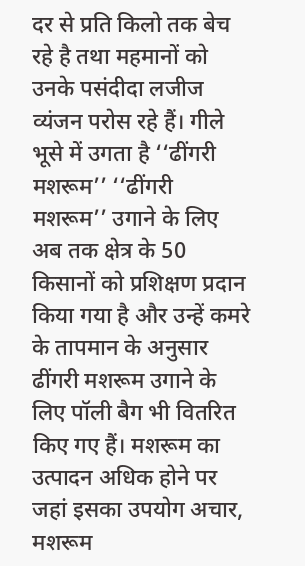दर से प्रति किलो तक बेच रहे है तथा महमानों को उनके पसंदीदा लजीज व्यंजन परोस रहे हैं। गीले भूसे में उगता है ‘‘ढींगरी मशरूम’’ ‘‘ढींगरी मशरूम’’ उगाने के लिए अब तक क्षेत्र के 50 किसानों को प्रशिक्षण प्रदान किया गया है और उन्हें कमरे के तापमान के अनुसार ढींगरी मशरूम उगाने के लिए पॉली बैग भी वितरित किए गए हैं। मशरूम का उत्पादन अधिक होने पर जहां इसका उपयोग अचार, मशरूम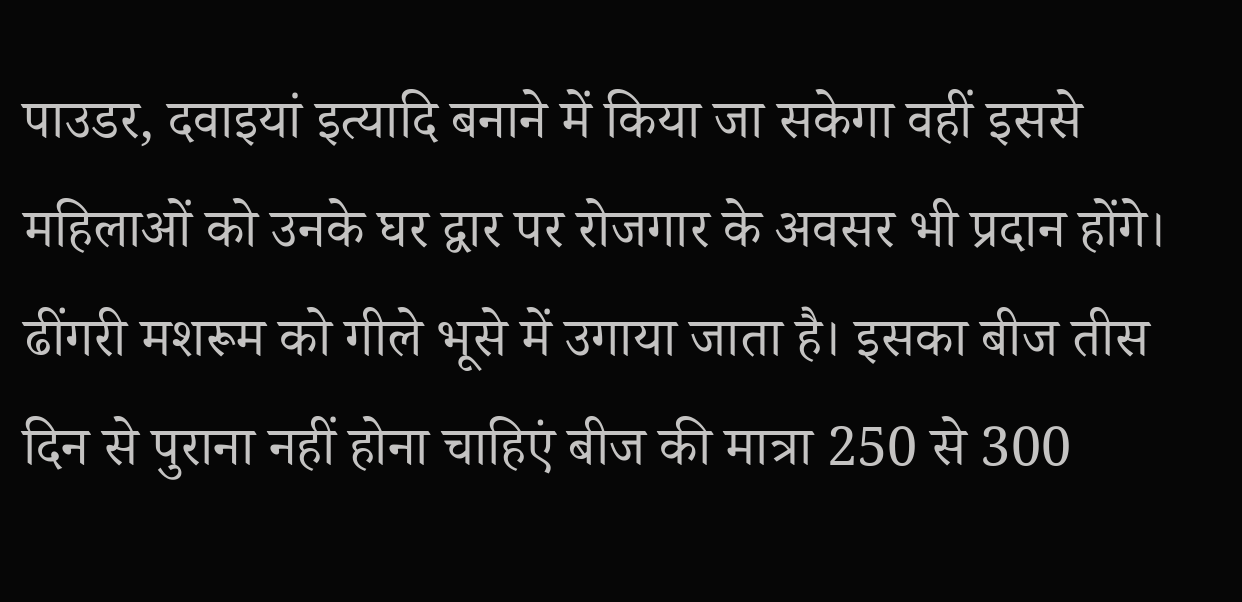पाउडर, दवाइयां इत्यादि बनाने में किया जा सकेगा वहीं इससे महिलाओं को उनके घर द्वार पर रोजगार के अवसर भी प्रदान होंगे। ढींगरी मशरूम को गीले भूसे में उगाया जाता है। इसका बीज तीस दिन से पुराना नहीं होना चाहिएं बीज की मात्रा 250 से 300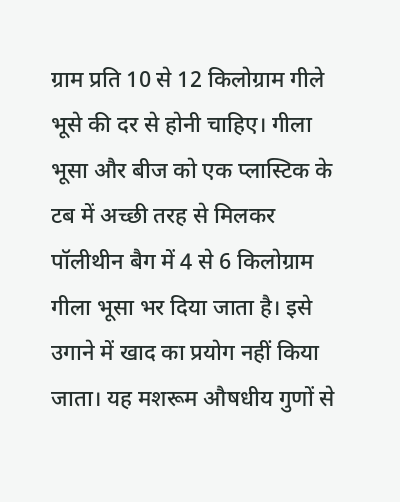ग्राम प्रति 10 से 12 किलोग्राम गीले भूसे की दर से होनी चाहिए। गीला भूसा और बीज को एक प्लास्टिक के टब में अच्छी तरह से मिलकर पॉलीथीन बैग में 4 से 6 किलोग्राम गीला भूसा भर दिया जाता है। इसे उगाने में खाद का प्रयोग नहीं किया जाता। यह मशरूम औषधीय गुणों से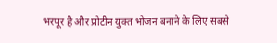भरपूर है और प्रोटीन युक्त भोजन बनाने के लिए सबसे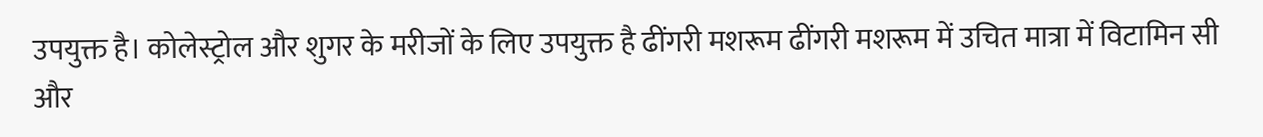उपयुक्त है। कोलेस्ट्रोल और शुगर के मरीजों के लिए उपयुक्त है ढींगरी मशरूम ढींगरी मशरूम में उचित मात्रा में विटामिन सी और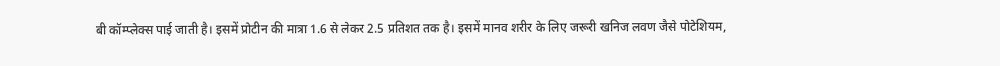बी कॉम्प्लेक्स पाई जाती है। इसमें प्रोटीन की मात्रा 1.6 से लेकर 2.5 प्रतिशत तक है। इसमें मानव शरीर के लिए जरूरी खनिज लवण जैसे पोटेशियम,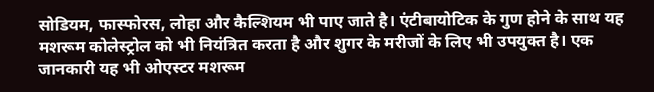सोडियम, फास्फोरस, लोहा और कैल्शियम भी पाए जाते है। एंटीबायोटिक के गुण होने के साथ यह मशरूम कोलेस्ट्रोल को भी नियंत्रित करता है और शुगर के मरीजों के लिए भी उपयुक्त है। एक जानकारी यह भी ओएस्टर मशरूम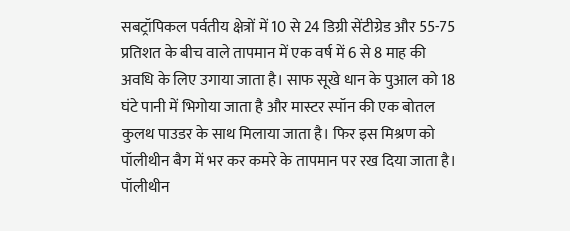सबट्रॉपिकल पर्वतीय क्षेत्रों में 10 से 24 डिग्री सेंटीग्रेड और 55-75 प्रतिशत के बीच वाले तापमान में एक वर्ष में 6 से 8 माह की अवधि के लिए उगाया जाता है। साफ सूखे धान के पुआल को 18 घंटे पानी में भिगोया जाता है और मास्टर स्पॉन की एक बोतल कुलथ पाउडर के साथ मिलाया जाता है। फिर इस मिश्रण को पॉलीथीन बैग में भर कर कमरे के तापमान पर रख दिया जाता है। पॉलीथीन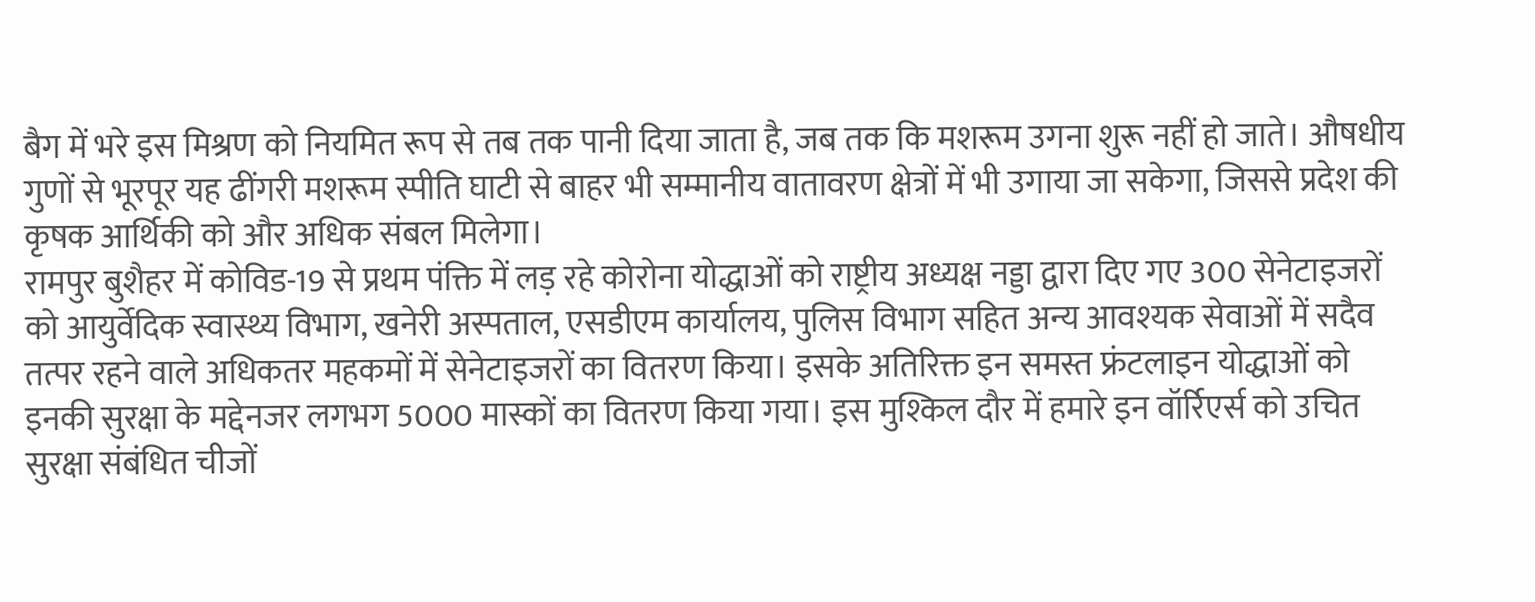बैग में भरे इस मिश्रण को नियमित रूप से तब तक पानी दिया जाता है, जब तक कि मशरूम उगना शुरू नहीं हो जाते। औषधीय गुणों से भूरपूर यह ढींगरी मशरूम स्पीति घाटी से बाहर भी सम्मानीय वातावरण क्षेत्रों में भी उगाया जा सकेगा, जिससे प्रदेश की कृषक आर्थिकी को और अधिक संबल मिलेगा।
रामपुर बुशैहर में कोविड-19 से प्रथम पंक्ति में लड़ रहे कोरोना योद्धाओं को राष्ट्रीय अध्यक्ष नड्डा द्वारा दिए गए 300 सेनेटाइजरों को आयुर्वेदिक स्वास्थ्य विभाग, खनेरी अस्पताल, एसडीएम कार्यालय, पुलिस विभाग सहित अन्य आवश्यक सेवाओं में सदैव तत्पर रहने वाले अधिकतर महकमों में सेनेटाइजरों का वितरण किया। इसके अतिरिक्त इन समस्त फ्रंटलाइन योद्धाओं को इनकी सुरक्षा के मद्देनजर लगभग 5000 मास्कों का वितरण किया गया। इस मुश्किल दौर में हमारे इन वॉर्रिएर्स को उचित सुरक्षा संबंधित चीजों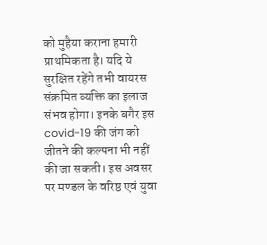को मुहैया कराना हमारी प्राथमिकता है। यदि ये सुरक्षित रहेंगे तभी वायरस संक्रमित व्यक्ति का इलाज संभव होगा। इनके बगैर इस covid-19 की जंग को जीतने की कल्पना भी नहीं की जा सकती। इस अवसर पर मण्डल के वरिष्ठ एवं युवा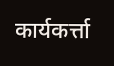कार्यकर्त्ता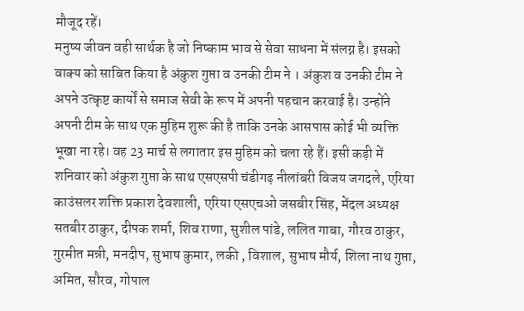मौजूद रहें।
मनुष्य जीवन वही सार्थक है जो निष्काम भाव से सेवा साधना में संलग्न है। इसको वाक्य को साबित किया है अंकुश गुप्ता व उनकी टीम ने । अंकुश व उनकी टीम ने अपने उत्कृष्ट कार्यों से समाज सेवी के रूप में अपनी पहचान करवाई है। उन्होंने अपनी टीम के साथ एक मुहिम शुरू की है ताकि उनके आसपास कोई भी व्यक्ति भूखा ना रहे। वह 23 मार्च से लगातार इस मुहिम को चला रहे हैं। इसी कड़ी में शनिवार को अंकुश गुप्ता के साथ एसएसपी चंडीगढ़ नीलांबरी विजय जगदले, एरिया काउंसलर शक्ति प्रकाश देवशाली, एरिया एसएचओ जसबीर सिंह, मेंदल अध्यक्ष सतबीर ठाकुर, दीपक शर्मा, शिव राणा, सुशील पांडे, ललित गाबा, गौरव ठाकुर, गुरमीत मन्नी, मनदीप, सुभाष कुमार, लकी , विशाल, सुभाष मौर्य, शिला नाथ गुप्ता, अमित, सौरव, गोपाल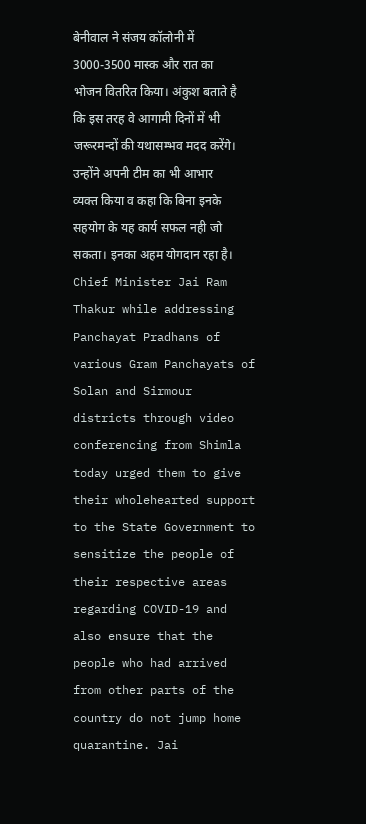बेनीवाल ने संजय कॉलोनी में 3000-3500 मास्क और रात का भोजन वितरित किया। अंकुश बताते है कि इस तरह वे आगामी दिनों में भी जरूरमन्दों की यथासम्भव मदद करेंगे। उन्होंने अपनी टीम का भी आभार व्यक्त किया व कहा कि बिना इनके सहयोग के यह कार्य सफल नही जो सकता। इनका अहम योगदान रहा है।
Chief Minister Jai Ram Thakur while addressing Panchayat Pradhans of various Gram Panchayats of Solan and Sirmour districts through video conferencing from Shimla today urged them to give their wholehearted support to the State Government to sensitize the people of their respective areas regarding COVID-19 and also ensure that the people who had arrived from other parts of the country do not jump home quarantine. Jai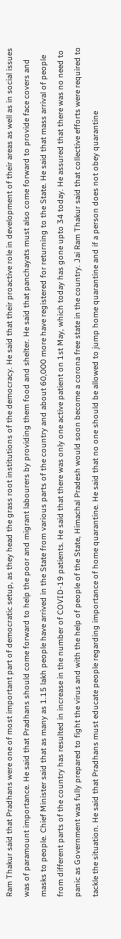Ram Thakur said that Pradhans were one of most important part of democratic setup, as they head the grass root institutions of the democracy. He said that their proactive role in development of their areas as well as in social issues was of paramount importance. He said that Pradhans should come forward to help the poor and migrant labourers by providing them food and shelter. He said that panchayats must also come forward to provide face covers and masks to people. Chief Minister said that as many as 1.15 lakh people have arrived in the State from various parts of the country and about 60,000 more have registered for returning to the State. He said that mass arrival of people from different parts of the country has resulted in increase in the number of COVID-19 patients. He said that there was only one active patient on 1st May, which today has gone upto 34 today. He assured that there was no need to panic as Government was fully prepared to fight the virus and with the help of people of the State, Himachal Pradesh would soon become a corona free state in the country. Jai Ram Thakur said that collective efforts were required to tackle the situation. He said that Pradhans must educate people regarding importance of home quarantine. He said that no one should be allowed to jump home quarantine and if a person does not obey quarantine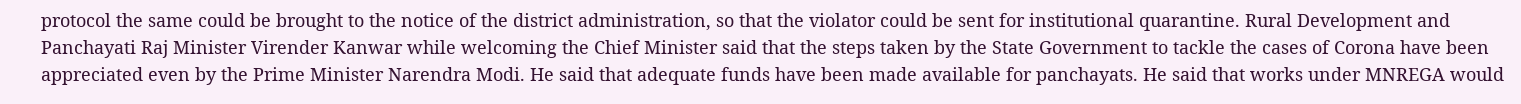protocol the same could be brought to the notice of the district administration, so that the violator could be sent for institutional quarantine. Rural Development and Panchayati Raj Minister Virender Kanwar while welcoming the Chief Minister said that the steps taken by the State Government to tackle the cases of Corona have been appreciated even by the Prime Minister Narendra Modi. He said that adequate funds have been made available for panchayats. He said that works under MNREGA would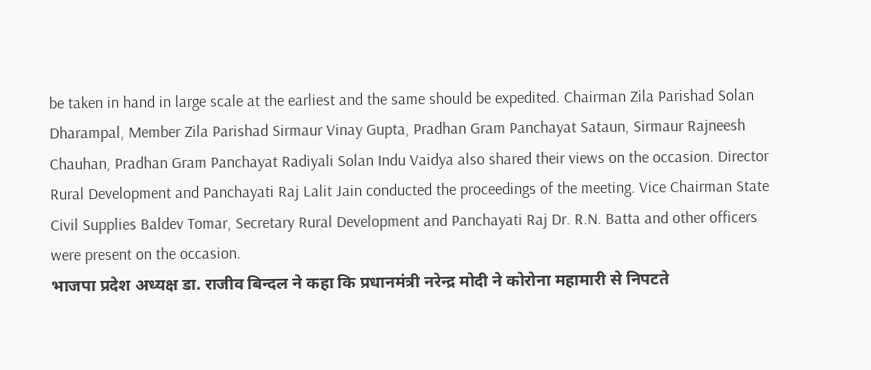be taken in hand in large scale at the earliest and the same should be expedited. Chairman Zila Parishad Solan Dharampal, Member Zila Parishad Sirmaur Vinay Gupta, Pradhan Gram Panchayat Sataun, Sirmaur Rajneesh Chauhan, Pradhan Gram Panchayat Radiyali Solan Indu Vaidya also shared their views on the occasion. Director Rural Development and Panchayati Raj Lalit Jain conducted the proceedings of the meeting. Vice Chairman State Civil Supplies Baldev Tomar, Secretary Rural Development and Panchayati Raj Dr. R.N. Batta and other officers were present on the occasion.
भाजपा प्रदेश अध्यक्ष डा. राजीव बिन्दल ने कहा कि प्रधानमंत्री नरेन्द्र मोदी ने कोरोना महामारी से निपटते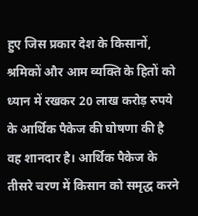हुए जिस प्रकार देश के किसानों, श्रमिकों और आम व्यक्ति के हितों को ध्यान में रखकर 20 लाख करोड़ रुपये के आर्थिक पैकेज की घोषणा की है वह शानदार है। आर्थिक पैकेज के तीसरे चरण में किसान को समृद्ध करने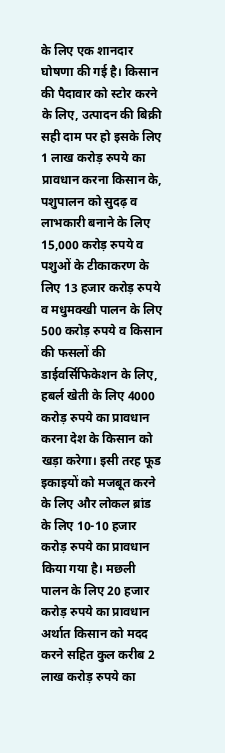के लिए एक शानदार घोषणा की गई है। किसान की पैदावार को स्टोर करने के लिए, उत्पादन की बिक्री सही दाम पर हो इसके लिए 1 लाख करोड़ रुपये का प्रावधान करना किसान के, पशुपालन को सुदढ़ व लाभकारी बनाने के लिए 15,000 करोड़ रुपये व पशुओं के टीकाकरण के लिए 13 हजार करोड़ रुपये व मधुमक्खी पालन के लिए 500 करोड़ रुपये व किसान की फसलों की डाईवर्सिफिकेशन के लिए, हबर्ल खेती के लिए 4000 करोड़ रुपये का प्रावधान करना देश के किसान को खड़ा करेगा। इसी तरह फूड इकाइयों को मजबूत करने के लिए और लोकल ब्रांड के लिए 10-10 हजार करोड़ रुपये का प्रावधान किया गया है। मछली पालन के लिए 20 हजार करोड़ रुपये का प्रावधान अर्थात किसान को मदद करने सहित कुल करीब 2 लाख करोड़ रुपये का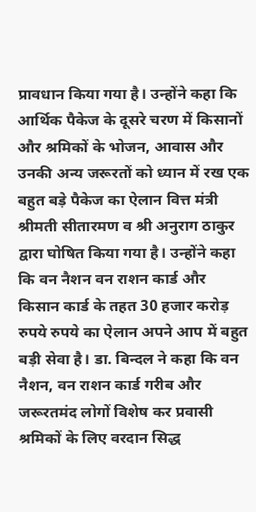प्रावधान किया गया है। उन्होंने कहा कि आर्थिक पैकेज के दूसरे चरण में किसानों और श्रमिकों के भोजन, आवास और उनकी अन्य जरूरतों को ध्यान में रख एक बहुत बड़े पैकेज का ऐलान वित्त मंत्री श्रीमती सीतारमण व श्री अनुराग ठाकुर द्वारा घोषित किया गया है। उन्होंने कहा कि वन नैशन वन राशन कार्ड और किसान कार्ड के तहत 30 हजार करोड़ रुपये रुपये का ऐलान अपने आप में बहुत बड़ी सेवा है। डा. बिन्दल ने कहा कि वन नैशन, वन राशन कार्ड गरीब और जरूरतमंद लोगों विशेष कर प्रवासी श्रमिकों के लिए वरदान सिद्ध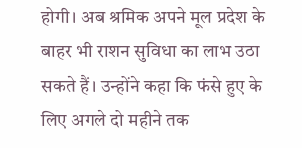होगी। अब श्रमिक अपने मूल प्रदेश के बाहर भी राशन सुविधा का लाभ उठा सकते हैं। उन्होंने कहा कि फंसे हुए के लिए अगले दो महीने तक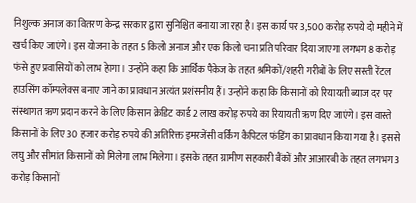निशुल्क अनाज का वितरण केन्द्र सरकार द्वारा सुनिश्चित बनाया जा रहा है। इस कार्य पर 3,500 करोड़ रुपये दो महीने में खर्च किए जाएंगे। इस योजना के तहत 5 किलो अनाज और एक किलो चना प्रति परिवार दिया जाएगा लगभग 8 करोड़ फंसे हुए प्रवासियों को लाभ हेागा। उन्होंने कहा कि आर्थिक पैकेज के तहत श्रमिकों/शहरी गरीबों के लिए सस्ती रेंटल हाउसिंग कॉम्पलेक्स बनाए जाने का प्रावधान अत्यंत प्रशंसनीय हैं। उन्होंने कहा कि किसानों को रियायती ब्याज दर पर संस्थागत ऋण प्रदान करने के लिए किसान क्रेडिट कार्ड 2 लाख करोड़ रुपये का रियायती ऋण दिए जाएंगे। इस वास्ते किसानों के लिए 30 हजार करोड़ रुपये की अतिरिक्त इमरजेंसी वर्किंग कैपिटल फंडिंग का प्रावधान किया गया है। इससे लघु और सीमांत किसानों को मिलेगा लाभ मिलेगा। इसके तहत ग्रामीण सहकारी बैंकों और आआरबी के तहत लगभग 3 करोड़ किसानों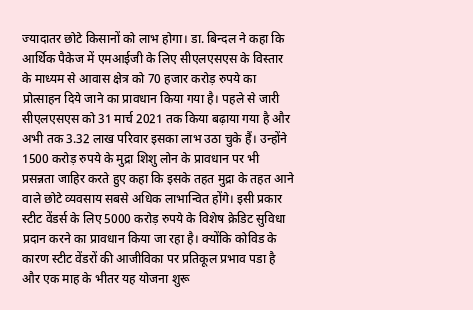ज्यादातर छोटे किसानों को लाभ होगा। डा. बिन्दल ने कहा कि आर्थिक पैकेज में एमआईजी के लिए सीएलएसएस के विस्तार के माध्यम से आवास क्षेत्र को 70 हजार करोड़ रुपये का प्रोत्साहन दिये जाने का प्रावधान किया गया है। पहले से जारी सीएलएसएस को 31 मार्च 2021 तक किया बढ़ाया गया है और अभी तक 3.32 लाख परिवार इसका लाभ उठा चुके हैं। उन्होंने 1500 करोड़ रुपये के मुद्रा शिशु लोन के प्रावधान पर भी प्रसन्नता जाहिर करते हुए कहा कि इसके तहत मुद्रा के तहत आने वाले छोटे व्यवसाय सबसे अधिक लाभान्वित होंगे। इसी प्रकार स्टीट वेंडर्स के लिए 5000 करोड़ रुपये के विशेष क्रेडिट सुविधा प्रदान करने का प्रावधान किया जा रहा है। क्योंकि कोविड के कारण स्टीट वेंडरों की आजीविका पर प्रतिकूल प्रभाव पडा है और एक माह के भीतर यह योजना शुरू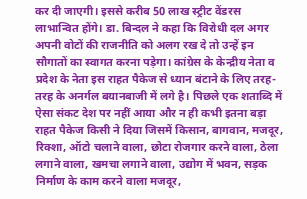कर दी जाएगी। इससे करीब 50 लाख स्ट्रीट वेंडरस लाभान्वित होंगे। डा. बिन्दल ने कहा कि विरोधी दल अगर अपनी वोटों की राजनीति को अलग रख दे तो उन्हें इन सौगातों का स्वागत करना पड़ेगा। कांग्रेस के केन्द्रीय नेता व प्रदेश के नेता इस राहत पैकेज से ध्यान बंटाने के लिए तरह-तरह के अनर्गल बयानबाजी में लगे है। पिछले एक शताब्दि में ऐसा संकट देश पर नहीं आया और न ही कभी इतना बड़ा राहत पैकेज किसी ने दिया जिसमें किसान, बागवान, मजदूर, रिक्शा, ऑटो चलाने वाला, छोटा रोजगार करने वाला, ठेला लगाने वाला, खमचा लगाने वाला, उद्योग में भवन, सड़क निर्माण के काम करने वाला मजदूर,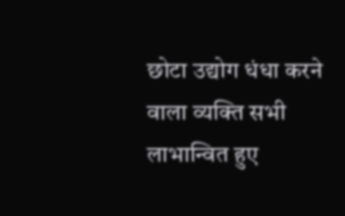छोटा उद्योग धंधा करने वाला व्यक्ति सभी लाभान्वित हुए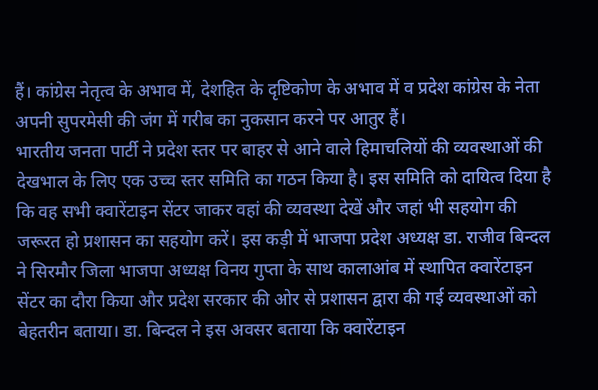हैं। कांग्रेस नेतृत्व के अभाव में, देशहित के दृष्टिकोण के अभाव में व प्रदेश कांग्रेस के नेता अपनी सुपरमेसी की जंग में गरीब का नुकसान करने पर आतुर हैं।
भारतीय जनता पार्टी ने प्रदेश स्तर पर बाहर से आने वाले हिमाचलियों की व्यवस्थाओं की देखभाल के लिए एक उच्च स्तर समिति का गठन किया है। इस समिति को दायित्व दिया है कि वह सभी क्वारेंटाइन सेंटर जाकर वहां की व्यवस्था देखें और जहां भी सहयोग की जरूरत हो प्रशासन का सहयोग करें। इस कड़ी में भाजपा प्रदेश अध्यक्ष डा. राजीव बिन्दल ने सिरमौर जिला भाजपा अध्यक्ष विनय गुप्ता के साथ कालाआंब में स्थापित क्वारेंटाइन सेंटर का दौरा किया और प्रदेश सरकार की ओर से प्रशासन द्वारा की गई व्यवस्थाओं को बेहतरीन बताया। डा. बिन्दल ने इस अवसर बताया कि क्वारेंटाइन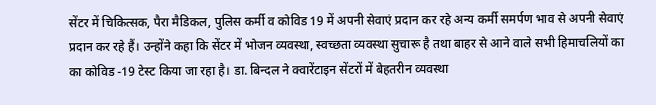सेंटर में चिकित्सक, पैरा मैडिकल, पुलिस कर्मी व कोविड 19 में अपनी सेवाएं प्रदान कर रहे अन्य कर्मी समर्पण भाव से अपनी सेवाएं प्रदान कर रहे हैं। उन्होंने कहा कि सेंटर में भोजन व्यवस्था, स्वच्छता व्यवस्था सुचारू है तथा बाहर से आने वाले सभी हिमाचलियों का का कोविड -19 टेस्ट किया जा रहा है। डा. बिन्दल ने क्वारेंटाइन सेंटरों में बेहतरीन व्यवस्था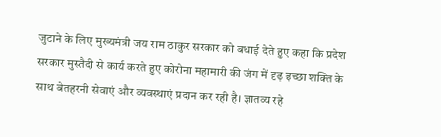जुटाने के लिए मुख्यमंत्री जय राम ठाकुर सरकार को बधाई देते हुए कहा कि प्रदेश सरकार मुस्तैदी से कार्य करते हुए कोरोना महामारी की जंग में दृढ़ इच्छा शक्ति के साथ बेतहरनी सेवाएं और व्यवस्थाएं प्रदान कर रही है। ज्ञातव्य रहे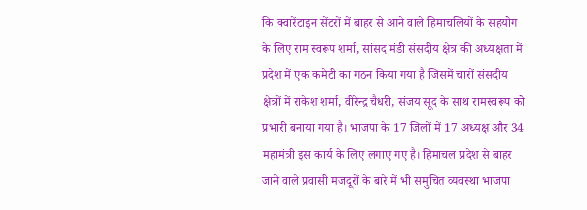कि क्वारेंटाइन सेंटरों में बाहर से आने वाले हिमाचलियों के सहयोग के लिए राम स्वरूप शर्मा, सांसद मंडी संसदीय क्षेत्र की अध्यक्षता में प्रदेश में एक कमेटी का गठन किया गया है जिसमें चारों संसदीय क्षेत्रों में राकेश शर्मा, वीरेन्द्र चैधरी, संजय सूद के साथ रामस्वरूप को प्रभारी बनाया गया है। भाजपा के 17 जिलों में 17 अध्यक्ष और 34 महामंत्री इस कार्य के लिए लगाए गए है। हिमाचल प्रदेश से बाहर जाने वाले प्रवासी मजदूरों के बारे में भी समुचित व्यवस्था भाजपा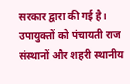सरकार द्वारा की गई है।
उपायुक्तों को पंचायती राज संस्थानों और शहरी स्थानीय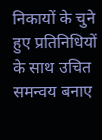निकायों के चुने हुए प्रतिनिधियों के साथ उचित समन्वय बनाए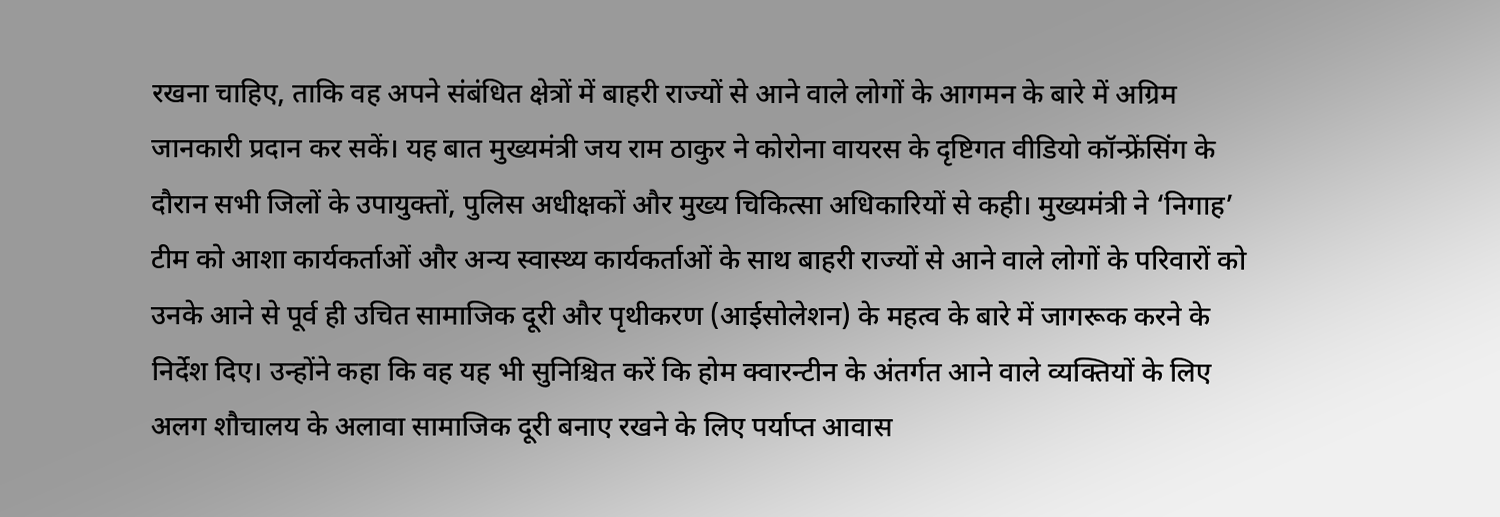रखना चाहिए, ताकि वह अपने संबंधित क्षेत्रों में बाहरी राज्यों से आने वाले लोगों के आगमन के बारे में अग्रिम जानकारी प्रदान कर सकें। यह बात मुख्यमंत्री जय राम ठाकुर ने कोरोना वायरस के दृष्टिगत वीडियो कॉन्फ्रेंसिंग के दौरान सभी जिलों के उपायुक्तों, पुलिस अधीक्षकों और मुख्य चिकित्सा अधिकारियों से कही। मुख्यमंत्री ने ‘निगाह’ टीम को आशा कार्यकर्ताओं और अन्य स्वास्थ्य कार्यकर्ताओं के साथ बाहरी राज्यों से आने वाले लोगों के परिवारों को उनके आने से पूर्व ही उचित सामाजिक दूरी और पृथीकरण (आईसोलेशन) के महत्व के बारे में जागरूक करने के निर्देश दिए। उन्होंने कहा कि वह यह भी सुनिश्चित करें कि होम क्वारन्टीन के अंतर्गत आने वाले व्यक्तियों के लिए अलग शौचालय के अलावा सामाजिक दूरी बनाए रखने के लिए पर्याप्त आवास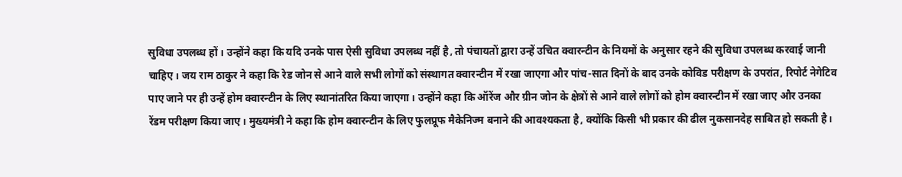सुविधा उपलब्ध हों। उन्होंने कहा कि यदि उनके पास ऐसी सुविधा उपलब्ध नहीं है, तो पंचायतों द्वारा उन्हें उचित क्वारन्टीन के नियमों के अनुसार रहने की सुविधा उपलब्ध करवाई जानी चाहिए। जय राम ठाकुर ने कहा कि रेड जोन से आने वाले सभी लोगों को संस्थागत क्वारन्टीन में रखा जाएगा और पांच-सात दिनों के बाद उनके कोविड परीक्षण के उपरांत, रिपोर्ट नेगेटिव पाए जाने पर ही उन्हें होम क्वारन्टीन के लिए स्थानांतरित किया जाएगा। उन्होंने कहा कि ऑरेंज और ग्रीन जोन के क्षेत्रों से आने वाले लोगों को होम क्वारन्टीन में रखा जाए और उनका रेंडम परीक्षण किया जाए। मुख्यमंत्री ने कहा कि होम क्वारन्टीन के लिए फुलप्रूफ मैकेनिज्म बनाने की आवश्यकता है, क्योंकि किसी भी प्रकार की ढील नुकसानदेह साबित हो सकती है।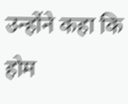उन्होंने कहा कि होम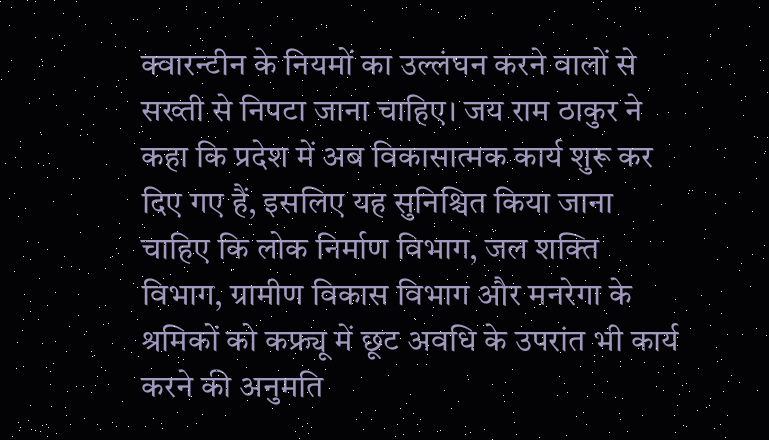क्वारन्टीन के नियमों का उल्लंघन करने वालों से सख्ती से निपटा जाना चाहिए। जय राम ठाकुर ने कहा कि प्रदेश में अब विकासात्मक कार्य शुरू कर दिए गए हैं, इसलिए यह सुनिश्चित किया जाना चाहिए कि लोक निर्माण विभाग, जल शक्ति विभाग, ग्रामीण विकास विभाग और मनरेगा के श्रमिकों को कफ्र्यू में छूट अवधि के उपरांत भी कार्य करने की अनुमति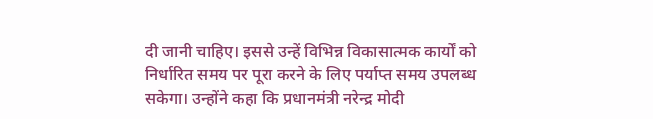दी जानी चाहिए। इससे उन्हें विभिन्न विकासात्मक कार्यों को निर्धारित समय पर पूरा करने के लिए पर्याप्त समय उपलब्ध सकेगा। उन्होंने कहा कि प्रधानमंत्री नरेन्द्र मोदी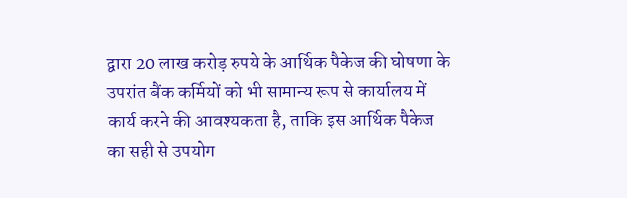द्वारा 20 लाख करोड़ रुपये के आर्थिक पैकेज की घोषणा के उपरांत बैंक कर्मियों को भी सामान्य रूप से कार्यालय में कार्य करने की आवश्यकता है, ताकि इस आर्थिक पैकेज का सही से उपयोग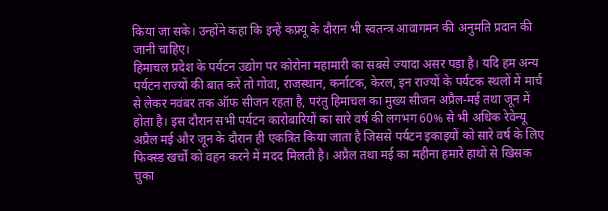किया जा सके। उन्होंने कहा कि इन्हें कफ्र्यू के दौरान भी स्वतन्त्र आवागमन की अनुमति प्रदान की जानी चाहिए।
हिमाचल प्रदेश के पर्यटन उद्योग पर कोरोना महामारी का सबसे ज्यादा असर पड़ा है। यदि हम अन्य पर्यटन राज्यों की बात करें तो गोवा, राजस्थान, कर्नाटक, केरल, इन राज्यों के पर्यटक स्थलों में मार्च से लेकर नवंबर तक ऑफ सीजन रहता है, परंतु हिमाचल का मुख्य सीजन अप्रैल-मई तथा जून में होता है। इस दौरान सभी पर्यटन कारोबारियों का सारे वर्ष की लगभग 60% से भी अधिक रेवेन्यू अप्रैल मई और जून के दौरान ही एकत्रित किया जाता है जिससे पर्यटन इकाइयों को सारे वर्ष के लिए फिक्स्ड खर्चों को वहन करने में मदद मिलती है। अप्रैल तथा मई का महीना हमारे हाथों से खिसक चुका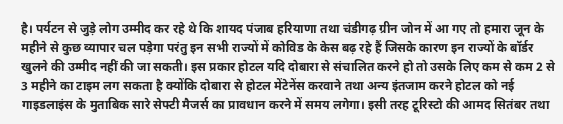है। पर्यटन से जुड़े लोग उम्मीद कर रहे थे कि शायद पंजाब हरियाणा तथा चंडीगढ़ ग्रीन जोन में आ गए तो हमारा जून के महीने से कुछ व्यापार चल पड़ेगा परंतु इन सभी राज्यों में कोविड के केस बढ़ रहे हैं जिसके कारण इन राज्यों के बॉर्डर खुलने की उम्मीद नहीं की जा सकती। इस प्रकार होटल यदि दोबारा से संचालित करने हो तो उसके लिए कम से कम 2 से 3 महीने का टाइम लग सकता है क्योंकि दोबारा से होटल मेंटेनेंस करवाने तथा अन्य इंतजाम करने होटल को नई गाइडलाइंस के मुताबिक सारे सेफ्टी मैजर्स का प्रावधान करने में समय लगेगा। इसी तरह टूरिस्टो की आमद सितंबर तथा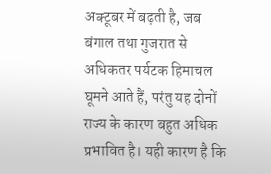अक्टूबर में बढ़ती है, जब बंगाल तथा गुजरात से अधिकतर पर्यटक हिमाचल घूमने आते हैं, परंतु यह दोनों राज्य के कारण बहुत अधिक प्रभावित है। यही कारण है कि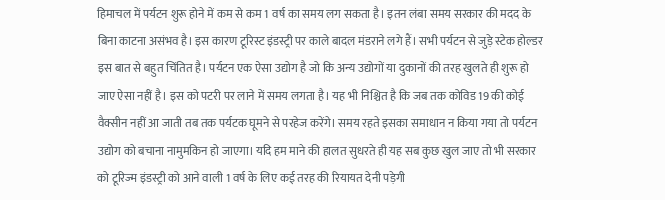हिमाचल में पर्यटन शुरू होने में कम से कम 1 वर्ष का समय लग सकता है। इतन लंबा समय सरकार की मदद के बिना काटना असंभव है। इस कारण टूरिस्ट इंडस्ट्री पर काले बादल मंडराने लगे हैं। सभी पर्यटन से जुड़े स्टेक होल्डर इस बात से बहुत चिंतित है। पर्यटन एक ऐसा उद्योग है जो कि अन्य उद्योगों या दुकानों की तरह खुलते ही शुरू हो जाए ऐसा नहीं है। इस को पटरी पर लाने में समय लगता है। यह भी निश्चित है कि जब तक कोविड 19 की कोई वैक्सीन नहीं आ जाती तब तक पर्यटक घूमने से परहेज करेंगे। समय रहते इसका समाधान न किया गया तो पर्यटन उद्योग को बचाना नामुमकिन हो जाएगा। यदि हम माने की हालत सुधरते ही यह सब कुछ खुल जाए तो भी सरकार को टूरिज्म इंडस्ट्री को आने वाली 1 वर्ष के लिए कई तरह की रियायत देनी पड़ेगी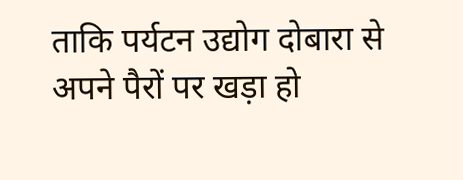ताकि पर्यटन उद्योग दोबारा से अपने पैरों पर खड़ा हो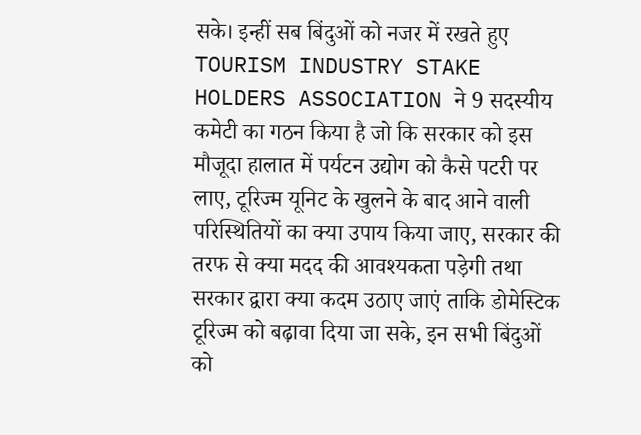सके। इन्हीं सब बिंदुओं को नजर में रखते हुए TOURISM INDUSTRY STAKE HOLDERS ASSOCIATION ने 9 सदस्यीय कमेटी का गठन किया है जो कि सरकार को इस मौजूदा हालात में पर्यटन उद्योग को कैसे पटरी पर लाए, टूरिज्म यूनिट के खुलने के बाद आने वाली परिस्थितियों का क्या उपाय किया जाए, सरकार की तरफ से क्या मदद की आवश्यकता पड़ेगी तथा सरकार द्वारा क्या कदम उठाए जाएं ताकि डोमेस्टिक टूरिज्म को बढ़ावा दिया जा सके, इन सभी बिंदुओं को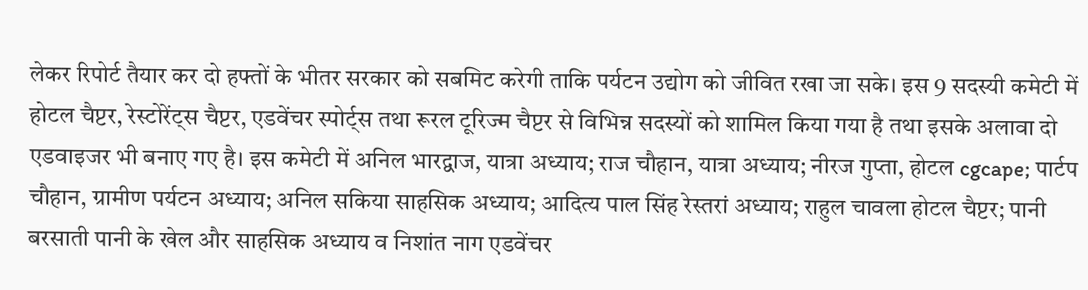लेकर रिपोर्ट तैयार कर दो हफ्तों के भीतर सरकार को सबमिट करेगी ताकि पर्यटन उद्योग को जीवित रखा जा सके। इस 9 सदस्यी कमेटी में होटल चैप्टर, रेस्टोरेंट्स चैप्टर, एडवेंचर स्पोर्ट्स तथा रूरल टूरिज्म चैप्टर से विभिन्न सदस्यों को शामिल किया गया है तथा इसके अलावा दो एडवाइजर भी बनाए गए है। इस कमेटी में अनिल भारद्वाज, यात्रा अध्याय; राज चौहान, यात्रा अध्याय; नीरज गुप्ता, होटल cgcape; पार्टप चौहान, ग्रामीण पर्यटन अध्याय; अनिल सकिया साहसिक अध्याय; आदित्य पाल सिंह रेस्तरां अध्याय; राहुल चावला होटल चैप्टर; पानी बरसाती पानी के खेल और साहसिक अध्याय व निशांत नाग एडवेंचर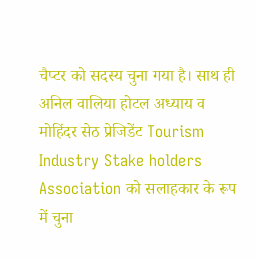चैप्टर को सदस्य चुना गया है। साथ ही अनिल वालिया होटल अध्याय व मोहिंदर सेठ प्रेजिडेंट Tourism Industry Stake holders Association को सलाहकार के रूप में चुना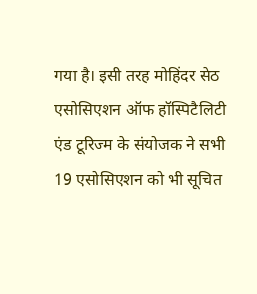गया है। इसी तरह मोहिंदर सेठ एसोसिएशन ऑफ हॉस्पिटैलिटी एंड टूरिज्म के संयोजक ने सभी 19 एसोसिएशन को भी सूचित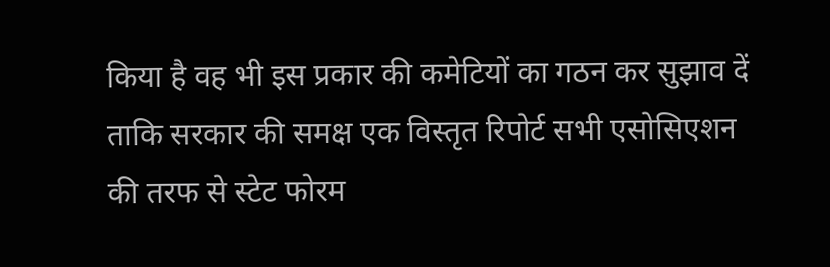किया है वह भी इस प्रकार की कमेटियों का गठन कर सुझाव दें ताकि सरकार की समक्ष एक विस्तृत रिपोर्ट सभी एसोसिएशन की तरफ से स्टेट फोरम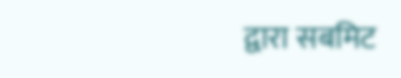द्वारा सबमिट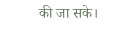की जा सके।